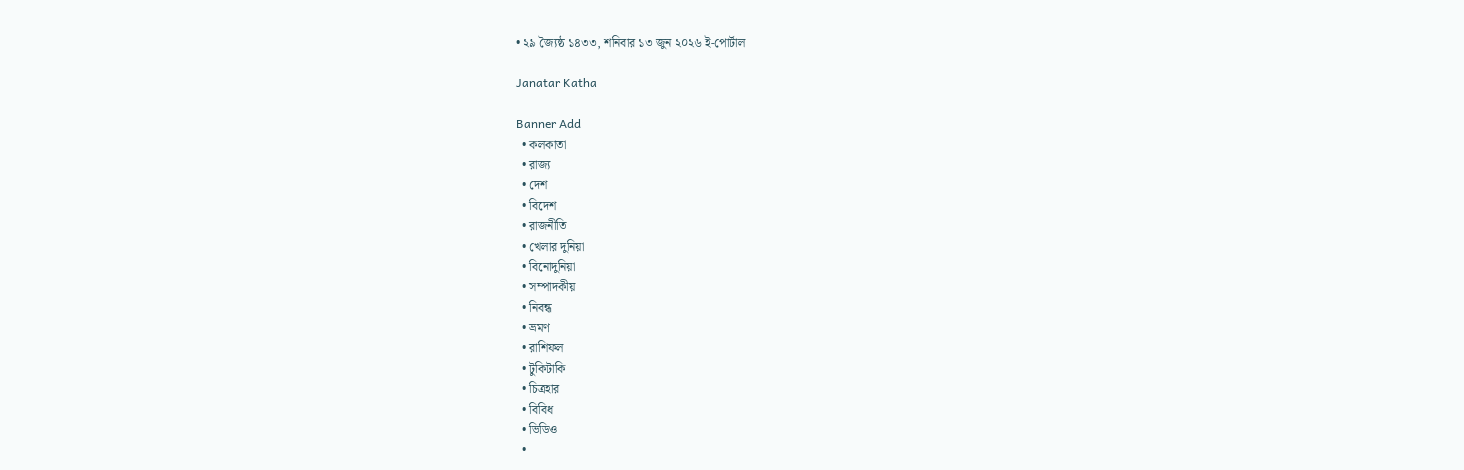• ২৯ জ্যৈষ্ঠ ১৪৩৩, শনিবার ১৩ জুন ২০২৬ ই-পোর্টাল

Janatar Katha

Banner Add
  • কলকাতা
  • রাজ্য
  • দেশ
  • বিদেশ
  • রাজনীতি
  • খেলার দুনিয়া
  • বিনোদুনিয়া
  • সম্পাদকীয়
  • নিবন্ধ
  • ভ্রমণ
  • রাশিফল
  • টুকিটাকি
  • চিত্রহার
  • বিবিধ
  • ভিডিও
  •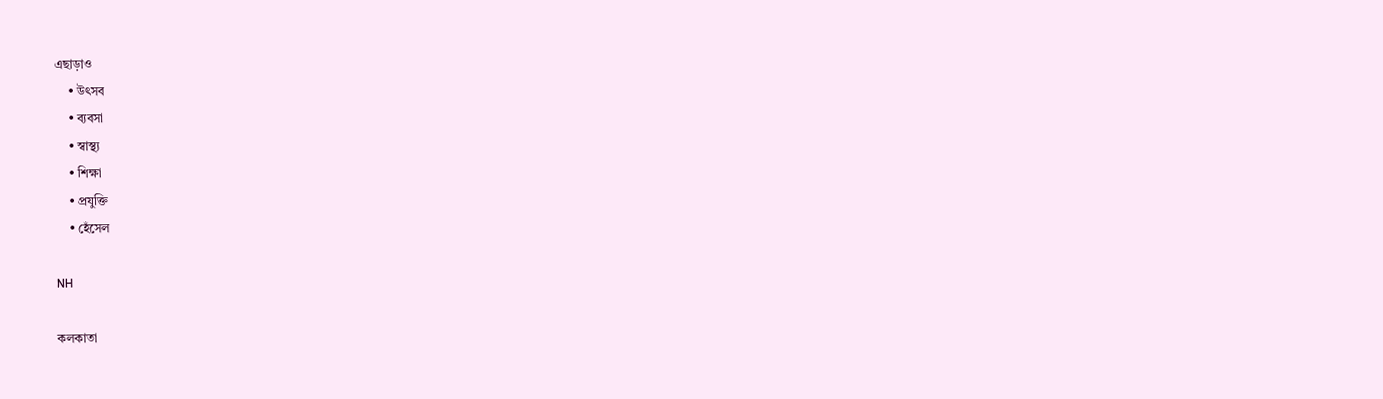এছাড়াও
    • উৎসব
    • ব্যবসা
    • স্বাস্থ্য
    • শিক্ষা
    • প্রযুক্তি
    • হেঁসেল

NH

কলকাতা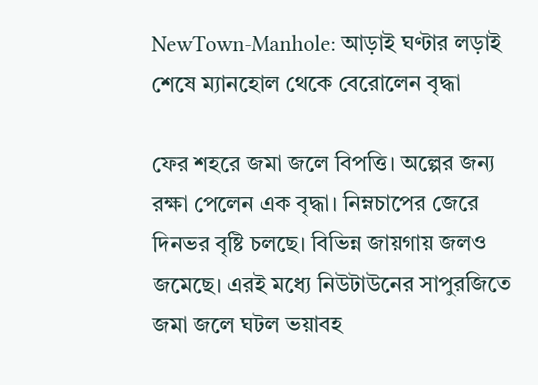NewTown-Manhole: আড়াই ঘণ্টার লড়াই শেষে ম্যানহোল থেকে বেরোলেন বৃদ্ধা

ফের শহরে জমা জলে বিপত্তি। অল্পের জন্য রক্ষা পেলেন এক বৃদ্ধা। নিম্নচাপের জেরে দিনভর বৃষ্টি চলছে। বিভিন্ন জায়গায় জলও জমেছে। এরই মধ্যে নিউটাউনের সাপুরজিতে জমা জলে ঘটল ভয়াবহ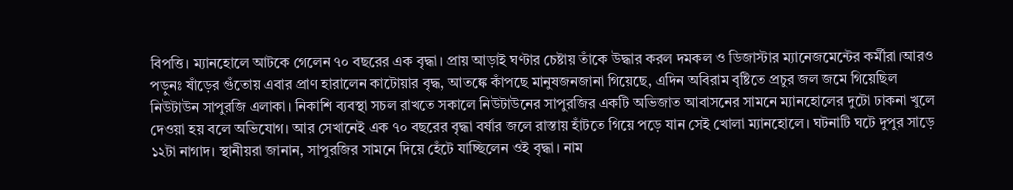বিপত্তি। ম্যানহোলে আটকে গেলেন ৭০ বছরের এক বৃদ্ধা। প্রায় আড়াই ঘণ্টার চেষ্টায় তাঁকে উদ্ধার করল দমকল ও ডিজাস্টার ম্যানেজমেন্টের কর্মীরা।আরও পড়ুনঃ ষাঁড়ের গুঁতোয় এবার প্রাণ হারালেন কাটোয়ার বৃদ্ধ, আতঙ্কে কাঁপছে মানুষজনজানা গিয়েছে, এদিন অবিরাম বৃষ্টিতে প্রচুর জল জমে গিয়েছিল নিউটাউন সাপুরজি এলাকা। নিকাশি ব্যবস্থা সচল রাখতে সকালে নিউটাউনের সাপুরজির একটি অভিজাত আবাসনের সামনে ম্যানহোলের দুটো ঢাকনা খুলে দেওয়া হয় বলে অভিযোগ। আর সেখানেই এক ৭০ বছরের বৃদ্ধা বর্ষার জলে রাস্তায় হাঁটতে গিয়ে পড়ে যান সেই খোলা ম্যানহোলে। ঘটনাটি ঘটে দুপুর সাড়ে ১২টা নাগাদ। স্থানীয়রা জানান, সাপুরজির সামনে দিয়ে হেঁটে যাচ্ছিলেন ওই বৃদ্ধা। নাম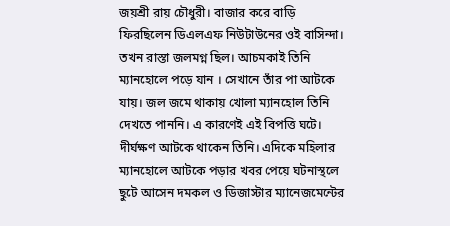জয়শ্রী রায় চৌধুরী। বাজার করে বাড়ি ফিরছিলেন ডিএলএফ নিউটাউনের ওই বাসিন্দা। তখন রাস্তা জলমগ্ন ছিল। আচমকাই তিনি ম্যানহোলে পড়ে যান । সেখানে তাঁর পা আটকে যায়। জল জমে থাকায় খোলা ম্যানহোল তিনি দেখতে পাননি। এ কারণেই এই বিপত্তি ঘটে। দীর্ঘক্ষণ আটকে থাকেন তিনি। এদিকে মহিলার ম্যানহোলে আটকে পড়ার খবর পেয়ে ঘটনাস্থলে ছুটে আসেন দমকল ও ডিজাস্টার ম্যানেজমেন্টের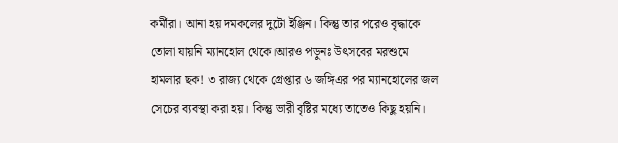কর্মীরা। আনা হয় দমকলের দুটো ইঞ্জিন। কিন্তু তার পরেও বৃদ্ধাকে তোলা যায়নি ম্যানহোল থেকে।আরও পড়ুনঃ উৎসবের মরশুমে হামলার ছক! ৩ রাজ্য থেকে গ্রেপ্তার ৬ জঙ্গিএর পর ম্যানহোলের জল সেচের ব্যবস্থা করা হয়। কিন্তু ভারী বৃষ্টির মধ্যে তাতেও কিছু হয়নি।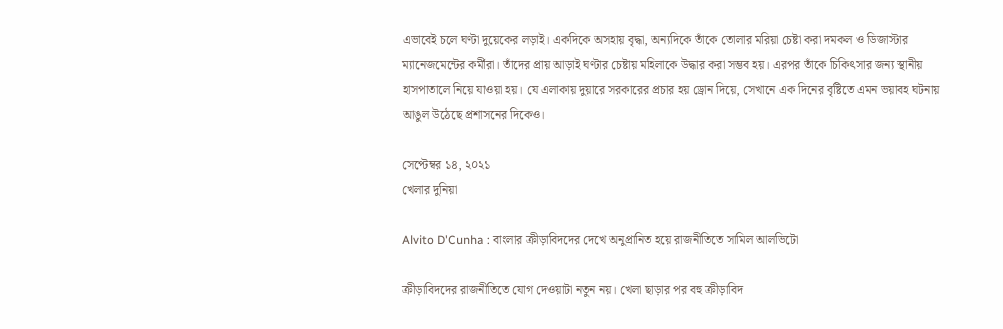এভাবেই চলে ঘণ্টা দুয়েকের লড়াই। একদিকে অসহায় বৃদ্ধা, অন্যদিকে তাঁকে তোলার মরিয়া চেষ্টা করা দমকল ও ডিজাস্টার ম্যানেজমেন্টের কর্মীরা। তাঁদের প্রায় আড়াই ঘণ্টার চেষ্টায় মহিলাকে উদ্ধার করা সম্ভব হয়। এরপর তাঁকে চিকিৎসার জন্য স্থানীয় হাসপাতালে নিয়ে যাওয়া হয়। যে এলাকায় দুয়ারে সরকারের প্রচার হয় ড্রোন দিয়ে, সেখানে এক দিনের বৃষ্টিতে এমন ভয়াবহ ঘটনায় আঙুল উঠেছে প্রশাসনের দিকেও।

সেপ্টেম্বর ১৪, ২০২১
খেলার দুনিয়া

Alvito D'Cunha : বাংলার ক্রীড়াবিদদের দেখে অনুপ্রানিত হয়ে রাজনীতিতে সামিল আলভিটো‌

ক্রীড়াবিদদের রাজনীতিতে যোগ দেওয়াটা নতুন নয়। খেলা ছাড়ার পর বহু ক্রীড়াবিদ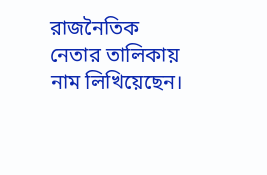রাজনৈতিক নেতার তালিকায় নাম লিখিয়েছেন।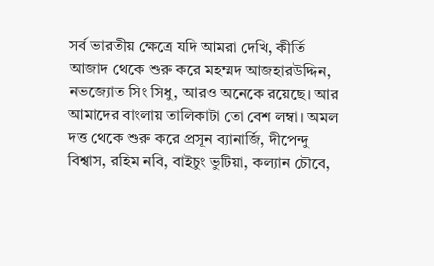সর্ব ভারতীয় ক্ষেত্রে যদি আমরা দেখি, কীর্তি আজাদ থেকে শুরু করে মহম্মদ আজহারউদ্দিন, নভজ্যোত সিং সিধু, আরও অনেকে রয়েছে। আর আমাদের বাংলায় তালিকাটা তো বেশ লম্বা। অমল দত্ত থেকে শুরু করে প্রসূন ব্যানার্জি, দীপেন্দু বিশ্বাস, রহিম নবি, বাইচুং ভুটিয়া, কল্যান চৌবে,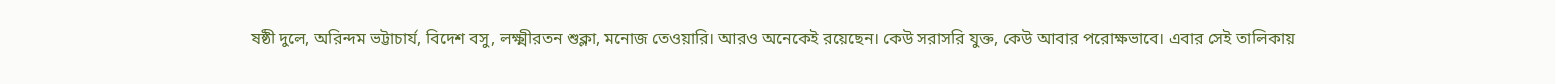ষষ্ঠী দুলে, অরিন্দম ভট্টাচার্য, বিদেশ বসু, লক্ষ্মীরতন শুক্লা, মনোজ তেওয়ারি। আরও অনেকেই রয়েছেন। কেউ সরাসরি যুক্ত, কেউ আবার পরোক্ষভাবে। এবার সেই তালিকায়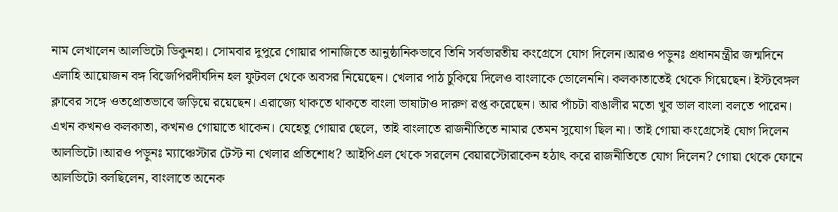নাম লেখালেন আলভিটো ডিকুনহা। সোমবার দুপুরে গোয়ার পানাজিতে আনুষ্ঠানিকভাবে তিনি সর্বভারতীয় কংগ্রেসে যোগ দিলেন।আরও পড়ুনঃ প্রধানমন্ত্রীর জন্মদিনে এলাহি আয়োজন বঙ্গ বিজেপিরদীর্ঘদিন হল ফুটবল থেকে অবসর নিয়েছেন। খেলার পাঠ চুকিয়ে দিলেও বাংলাকে ভোলেননি। কলকাতাতেই থেকে গিয়েছেন। ইস্টবেঙ্গল ক্লাবের সঙ্গে ওতপ্রোতভাবে জড়িয়ে রয়েছেন। এরাজ্যে থাকতে থাকতে বাংলা ভাষাটাও দারুণ রপ্ত করেছেন। আর পাঁচটা বাঙালীর মতো খুব ভাল বাংলা বলতে পারেন। এখন কখনও কলকাতা, কখনও গোয়াতে থাকেন। যেহেতু গোয়ার ছেলে, তাই বাংলাতে রাজনীতিতে নামার তেমন সুযোগ ছিল না। তাই গোয়া কংগ্রেসেই যোগ দিলেন আলভিটো।আরও পড়ুনঃ ম্যাঞ্চেস্টার টেস্ট না খেলার প্রতিশোধ? আইপিএল থেকে সরলেন বেয়ারস্টোরাকেন হঠাৎ করে রাজনীতিতে যোগ দিলেন? গোয়া থেকে ফোনে আলভিটো বলছিলেন, বাংলাতে অনেক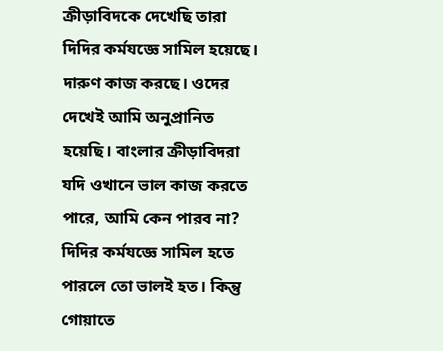ক্রীড়াবিদকে দেখেছি তারা দিদির কর্মযজ্ঞে সামিল হয়েছে। দারুণ কাজ করছে। ওদের দেখেই আমি অনুপ্রানিত হয়েছি। বাংলার ক্রীড়াবিদরা যদি ওখানে ভাল কাজ করতে পারে, আমি কেন পারব না? দিদির কর্মযজ্ঞে সামিল হতে পারলে তো ভালই হত। কিন্তু গোয়াতে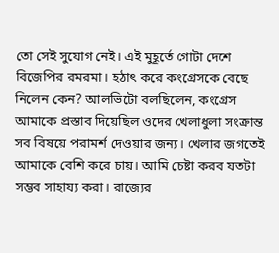তো সেই সুযোগ নেই। এই মুহূর্তে গোটা দেশে বিজেপির রমরমা। হঠাৎ করে কংগ্রেসকে বেছে নিলেন কেন? আলভিটো বলছিলেন, কংগ্রেস আমাকে প্রস্তাব দিয়েছিল ওদের খেলাধুলা সংক্রান্ত সব বিষয়ে পরামর্শ দেওয়ার জন্য। খেলার জগতেই আমাকে বেশি করে চায়। আমি চেষ্টা করব যতটা সম্ভব সাহায্য করা। রাজ্যের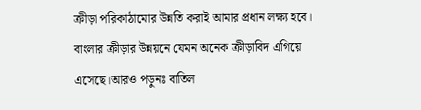ক্রীড়া পরিকাঠামোর উন্নতি করাই আমার প্রধান লক্ষ্য হবে। বাংলার ক্রীড়ার উন্নয়নে যেমন অনেক ক্রীড়াবিদ এগিয়ে এসেছে।আরও পড়ুনঃ বাতিল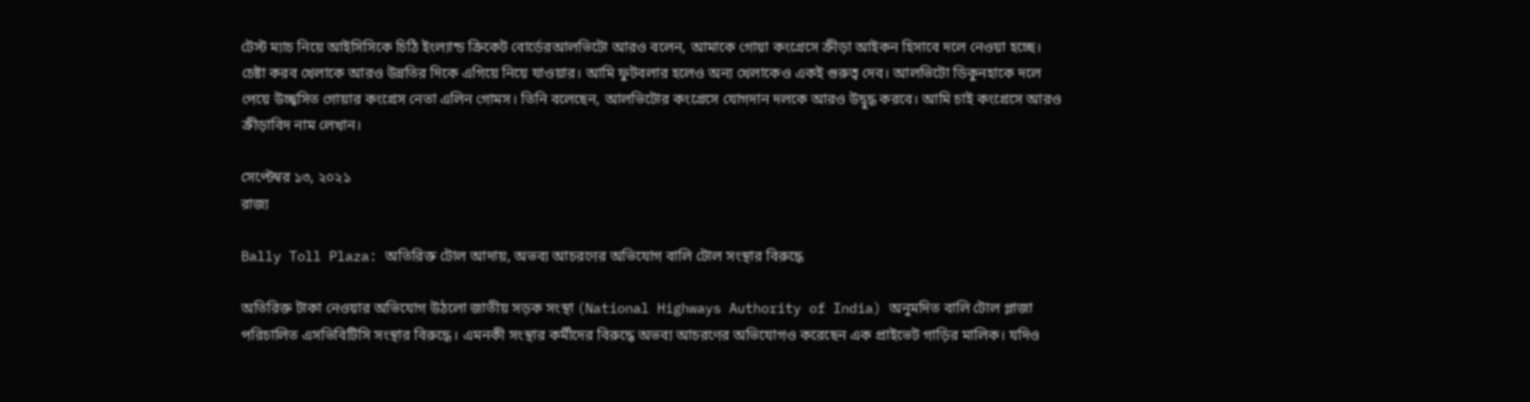টেস্ট ম্যাচ নিয়ে আইসিসিকে চিঠি ইংল্যান্ড ক্রিকেট বোর্ডেরআলভিটো আরও বলেন, আমাকে গোয়া কংগ্রেসে ক্রীড়া আইকন হিসাবে দলে নেওয়া হচ্ছে। চেষ্টা করব খেলাকে আরও উন্নতির দিকে এগিয়ে নিয়ে যাওয়ার। আমি ফুটবলার হলেও অন্য খেলাকেও একই গুরুত্ব দেব। আলভিটো ডিকুনহাকে দলে পেয়ে উচ্ছ্বসিত গোয়ার কংগ্রেস নেতা এলিন গোমস। তিনি বলেছেন, আলভিটোর কংগ্রেসে যোগদান দলকে আরও উদ্বুদ্ধ করবে। আমি চাই কংগ্রেসে আরও ক্রীড়াবিদ নাম লেখান।

সেপ্টেম্বর ১৩, ২০২১
রাজ্য

Bally Toll Plaza: অতিরিক্ত টোল আদায়, অভব্য আচরণের অভিযোগ বালি টোল সংস্থার বিরুদ্ধে

অতিরিক্ত টাকা নেওয়ার অভিযোগ উঠলো জাতীয় সড়ক সংস্থা (National Highways Authority of India) অনুমদিত বালি টোল প্লাজা পরিচালিত এসভিবিটিসি সংস্থার বিরুদ্ধে। এমনকী সংস্থার কর্মীদের বিরুদ্ধে অভব্য আচরণের অভিযোগও করেছেন এক প্রাইভেট গাড়ির মালিক। যদিও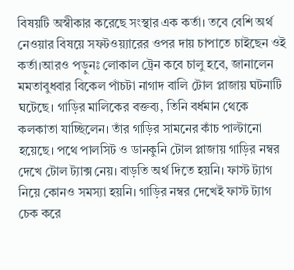বিষয়টি অস্বীকার করেছে সংস্থার এক কর্তা। তবে বেশি অর্থ নেওয়ার বিষয়ে সফটওয়্যারের ওপর দায় চাপাতে চাইছেন ওই কর্তা।আরও পড়ুনঃ লোকাল ট্রেন কবে চালু হবে, জানালেন মমতাবুধবার বিকেল পাঁচটা নাগাদ বালি টোল প্লাজায় ঘটনাটি ঘটেছে। গাড়ির মালিকের বক্তব্য, তিনি বর্ধমান থেকে কলকাতা যাচ্ছিলেন। তাঁর গাড়ির সামনের কাঁচ পাল্টানো হয়েছে। পথে পালসিট ও ডানকুনি টোল প্লাজায় গাড়ির নম্বর দেখে টোল ট্যাক্স নেয়। বাড়তি অর্থ দিতে হয়নি। ফাস্ট ট্যাগ নিয়ে কোনও সমস্যা হয়নি। গাড়ির নম্বর দেখেই ফাস্ট ট্যাগ চেক করে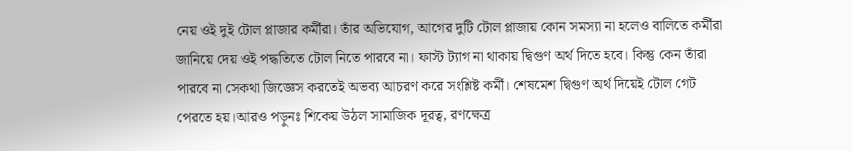নেয় ওই দুই টোল প্লাজার কর্মীরা। তাঁর অভিযোগ, আগের দুটি টোল প্লাজায় কোন সমস্যা না হলেও বালিতে কর্মীরা জানিয়ে দেয় ওই পদ্ধতিতে টোল নিতে পারবে না। ফাস্ট ট্যাগ না থাকায় দ্বিগুণ অর্থ দিতে হবে। কিন্তু কেন তাঁরা পারবে না সেকথা জিজ্ঞেস করতেই অভব্য আচরণ করে সংশ্লিষ্ট কর্মী। শেষমেশ দ্বিগুণ অর্থ দিয়েই টোল গেট পেরতে হয়।আরও পড়ুনঃ শিকেয় উঠল সামাজিক দূরত্ব, রণক্ষেত্র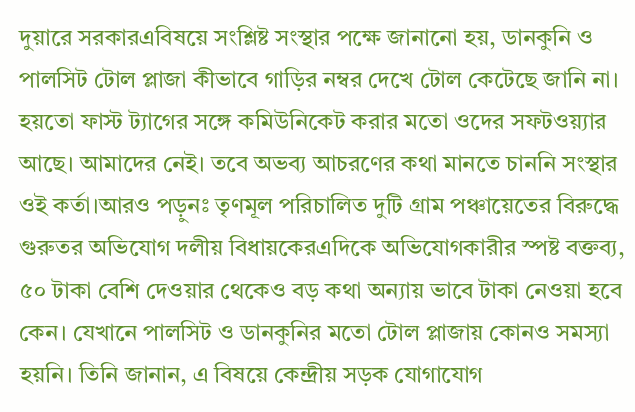দুয়ারে সরকারএবিষয়ে সংশ্লিষ্ট সংস্থার পক্ষে জানানো হয়, ডানকুনি ও পালসিট টোল প্লাজা কীভাবে গাড়ির নম্বর দেখে টোল কেটেছে জানি না। হয়তো ফাস্ট ট্যাগের সঙ্গে কমিউনিকেট করার মতো ওদের সফটওয়্যার আছে। আমাদের নেই। তবে অভব্য আচরণের কথা মানতে চাননি সংস্থার ওই কর্তা।আরও পড়ুনঃ তৃণমূল পরিচালিত দুটি গ্রাম পঞ্চায়েতের বিরুদ্ধে গুরুতর অভিযোগ দলীয় বিধায়কেরএদিকে অভিযোগকারীর স্পষ্ট বক্তব্য, ৫০ টাকা বেশি দেওয়ার থেকেও বড় কথা অন্যায় ভাবে টাকা নেওয়া হবে কেন। যেখানে পালসিট ও ডানকুনির মতো টোল প্লাজায় কোনও সমস্যা হয়নি। তিনি জানান, এ বিষয়ে কেন্দ্রীয় সড়ক যোগাযোগ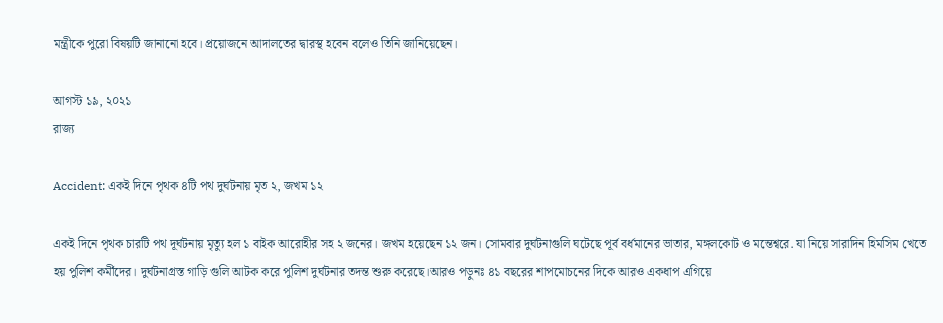মন্ত্রীকে পুরো বিষয়টি জানানো হবে। প্রয়োজনে আদালতের দ্বারস্থ হবেন বলেও তিনি জানিয়েছেন।

আগস্ট ১৯, ২০২১
রাজ্য

Accident: একই দিনে পৃথক ৪টি পথ দুর্ঘটনায় মৃত ২, জখম ১২

একই দিনে পৃথক চারটি পথ দূর্ঘটনায় মৃত্যু হল ১ বাইক আরোহীর সহ ২ জনের। জখম হয়েছেন ১২ জন। সোমবার দুর্ঘটনাগুলি ঘটেছে পূর্ব বর্ধমানের ভাতার, মঙ্গলকোট ও মন্তেশ্বরে. যা নিয়ে সারাদিন হিমসিম খেতে হয় পুলিশ কর্মীদের। দুর্ঘটনাগ্রস্ত গাড়ি গুলি আটক করে পুলিশ দুর্ঘটনার তদন্ত শুরু করেছে।আরও পড়ুনঃ ৪১ বছরের শাপমোচনের দিকে আরও একধাপ এগিয়ে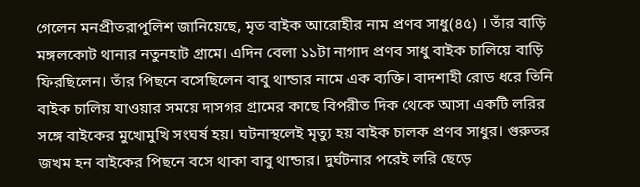গেলেন মনপ্রীতরাপুলিশ জানিয়েছে, মৃত বাইক আরোহীর নাম প্রণব সাধু(৪৫) । তাঁর বাড়ি মঙ্গলকোট থানার নতুনহাট গ্রামে। এদিন বেলা ১১টা নাগাদ প্রণব সাধু বাইক চালিয়ে বাড়ি ফিরছিলেন। তাঁর পিছনে বসেছিলেন বাবু থান্ডার নামে এক ব্যক্তি। বাদশাহী রোড ধরে তিনি বাইক চালিয় যাওয়ার সময়ে দাসগর গ্রামের কাছে বিপরীত দিক থেকে আসা একটি লরির সঙ্গে বাইকের মুখোমুখি সংঘর্ষ হয়। ঘটনাস্থলেই মৃত্যু হয় বাইক চালক প্রণব সাধুর। গুরুতর জখম হন বাইকের পিছনে বসে থাকা বাবু থান্ডার। দুর্ঘটনার পরেই লরি ছেড়ে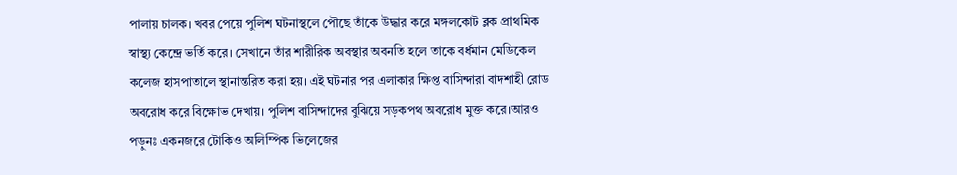পালায় চালক। খবর পেয়ে পুলিশ ঘটনাস্থলে পৌছে তাঁকে উদ্ধার করে মঙ্গলকোট ব্লক প্রাথমিক স্বাস্থ্য কেন্দ্রে ভর্তি করে। সেখানে তাঁর শারীরিক অবস্থার অবনতি হলে তাকে বর্ধমান মেডিকেল কলেজ হাসপাতালে স্থানান্তরিত করা হয়। এই ঘটনার পর এলাকার ক্ষিপ্ত বাসিন্দারা বাদশাহী রোড অবরোধ করে বিক্ষোভ দেখায়। পুলিশ বাসিন্দাদের বুঝিয়ে সড়কপথ অবরোধ মুক্ত করে।আরও পড়ুনঃ একনজরে টোকিও অলিম্পিক ভিলেজের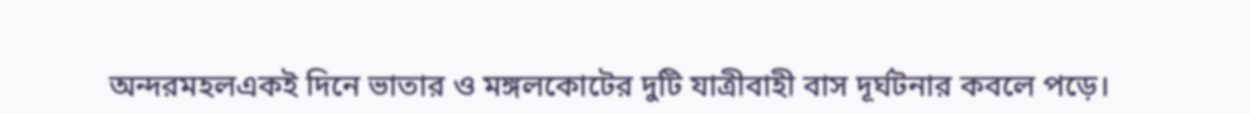অন্দরমহলএকই দিনে ভাতার ও মঙ্গলকোটের দুটি যাত্রীবাহী বাস দূর্ঘটনার কবলে পড়ে।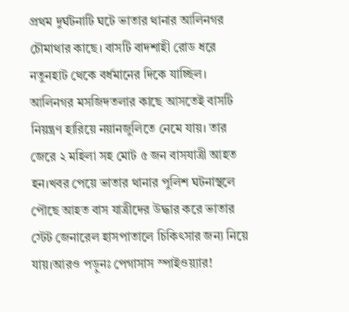প্রথম দুর্ঘটনাটি ঘটে ভাতার থানার আলিনগর চৌমাথার কাছে। বাসটি বাদশাহী রোড ধরে নতুনহাট থেকে বর্ধমানের দিকে যাচ্ছিল। আলিনগর মসজিদতলার কাছে আসতেই বাসটি নিয়ন্ত্রণ হারিয়ে নয়ানজুলিতে নেমে যায়। তার জেরে ২ মহিলা সহ মোট ৫ জন বাসযাত্রী আহত হন।খবর পেয়ে ভাতার থানার পুলিশ ঘটনাস্থলে পৌছে আহত বাস যাত্রীদের উদ্ধার করে ভাতার স্টেট জেনারেল হাসপাতালে চিকিৎসার জন্য নিয়ে যায়।আরও পড়ুনঃ পেগাসাস স্পাইওয়্যার!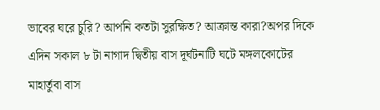ভাবের ঘরে চুরি? আপনি কতটা সুরক্ষিত? আক্রান্ত কারা?অপর দিকে এদিন সকাল ৮ টা নাগাদ দ্বিতীয় বাস দূর্ঘটনাটি ঘটে মঙ্গলকোটের মাহার্তুবা বাস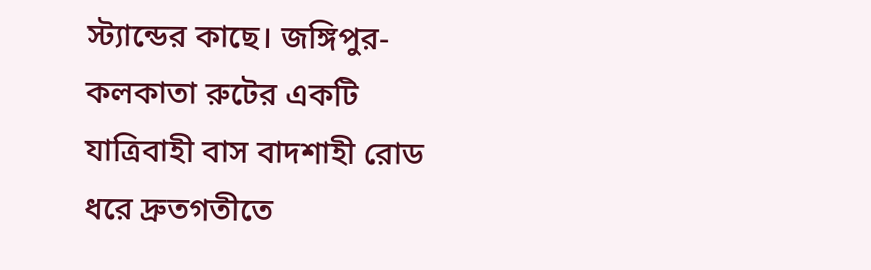স্ট্যান্ডের কাছে। জঙ্গিপুর-কলকাতা রুটের একটি যাত্রিবাহী বাস বাদশাহী রোড ধরে দ্রুতগতীতে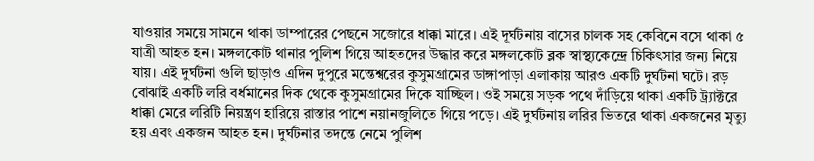যাওয়ার সময়ে সামনে থাকা ডাম্পারের পেছনে সজোরে ধাক্কা মারে। এই দূর্ঘটনায় বাসের চালক সহ কেবিনে বসে থাকা ৫ যাত্রী আহত হন। মঙ্গলকোট থানার পুলিশ গিয়ে আহতদের উদ্ধার করে মঙ্গলকোট ব্লক স্বাস্থ্যকেন্দ্রে চিকিৎসার জন্য নিয়ে যায়। এই দুর্ঘটনা গুলি ছাড়াও এদিন দুপুরে মন্তেশ্বরের কুসুমগ্রামের ডাঙ্গাপাড়া এলাকায় আরও একটি দুর্ঘটনা ঘটে। রড় বোঝাই একটি লরি বর্ধমানের দিক থেকে কুসুমগ্রামের দিকে যাচ্ছিল। ওই সময়ে সড়ক পথে দাঁড়িয়ে থাকা একটি ট্র্যাক্টরে ধাক্কা মেরে লরিটি নিয়ন্ত্রণ হারিয়ে রাস্তার পাশে নয়ানজুলিতে গিয়ে পড়ে। এই দুর্ঘটনায় লরির ভিতরে থাকা একজনের মৃত্যু হয় এবং একজন আহত হন। দুর্ঘটনার তদন্তে নেমে পুলিশ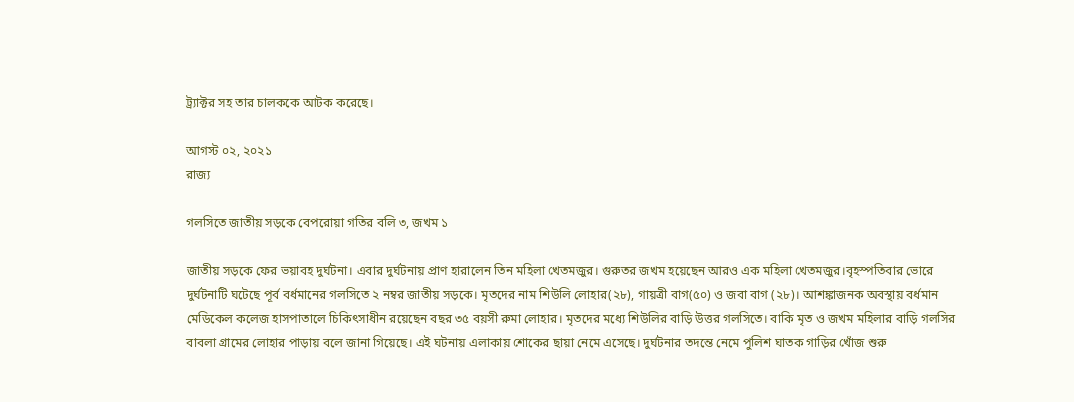ট্র্যাক্টর সহ তার চালককে আটক করেছে।

আগস্ট ০২, ২০২১
রাজ্য

গলসিতে জাতীয় সড়কে বেপরোয়া গতির বলি ৩, জখম ১

জাতীয় সড়কে ফের ভয়াবহ দুর্ঘটনা। এবার দুর্ঘটনায় প্রাণ হারালেন তিন মহিলা খেতমজুর। গুরুতর জখম হয়েছেন আরও এক মহিলা খেতমজুর।বৃহস্পতিবার ভোরে দুর্ঘটনাটি ঘটেছে পূর্ব বর্ধমানের গলসিতে ২ নম্বর জাতীয় সড়কে। মৃতদের নাম শিউলি লোহার(২৮), গায়ত্রী বাগ(৫০) ও জবা বাগ (২৮)। আশঙ্কাজনক অবস্থায় বর্ধমান মেডিকেল কলেজ হাসপাতালে চিকিৎসাধীন রয়েছেন বছর ৩৫ বয়সী রুমা লোহার। মৃতদের মধ্যে শিউলির বাড়ি উত্তর গলসিতে। বাকি মৃত ও জখম মহিলার বাড়ি গলসির বাবলা গ্রামের লোহার পাড়ায় বলে জানা গিয়েছে। এই ঘটনায় এলাকায় শোকের ছায়া নেমে এসেছে। দুর্ঘটনার তদন্তে নেমে পুলিশ ঘাতক গাড়ির খোঁজ শুরু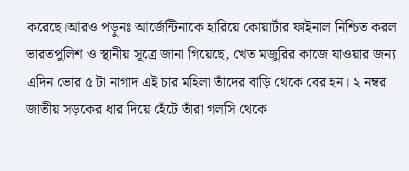করেছে।আরও পড়ুনঃ আর্জেন্টিনাকে হারিয়ে কোয়ার্টার ফাইনাল নিশ্চিত করল ভারতপুলিশ ও স্থানীয় সূত্রে জানা গিয়েছে, খেত মজুরির কাজে যাওয়ার জন্য এদিন ভোর ৫ টা নাগাদ এই চার মহিলা তাঁদের বাড়ি থেকে বের হন। ২ নম্বর জাতীয় সড়কের ধার দিয়ে হেঁটে তাঁরা গলসি থেকে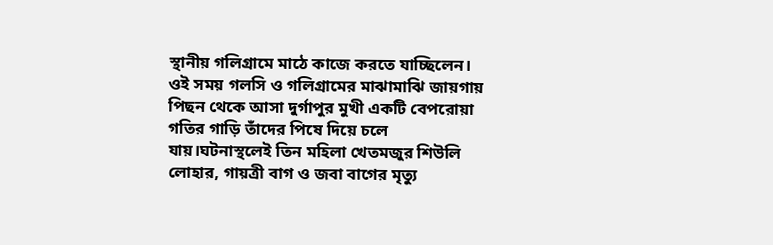স্থানীয় গলিগ্রামে মাঠে কাজে করতে যাচ্ছিলেন। ওই সময় গলসি ও গলিগ্রামের মাঝামাঝি জায়গায় পিছন থেকে আসা দুর্গাপুর মুখী একটি বেপরোয়া গতির গাড়ি তাঁদের পিষে দিয়ে চলে যায়।ঘটনাস্থলেই তিন মহিলা খেতমজুর শিউলি লোহার, গায়ত্রী বাগ ও জবা বাগের মৃত্যু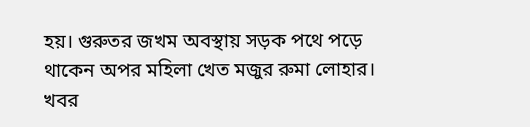হয়। গুরুতর জখম অবস্থায় সড়ক পথে পড়ে থাকেন অপর মহিলা খেত মজুর রুমা লোহার। খবর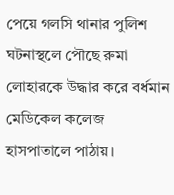পেয়ে গলসি থানার পুলিশ ঘটনাস্থলে পৌছে রুমা লোহারকে উদ্ধার করে বর্ধমান মেডিকেল কলেজ হাসপাতালে পাঠায়।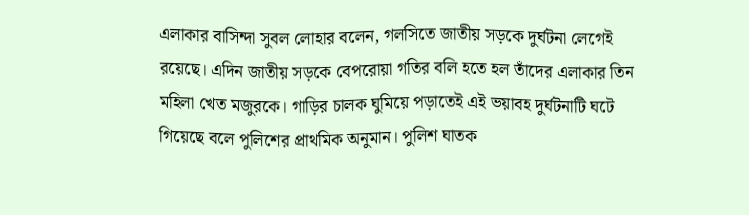এলাকার বাসিন্দা সুবল লোহার বলেন, গলসিতে জাতীয় সড়কে দুর্ঘটনা লেগেই রয়েছে। এদিন জাতীয় সড়কে বেপরোয়া গতির বলি হতে হল তাঁদের এলাকার তিন মহিলা খেত মজুরকে। গাড়ির চালক ঘুমিয়ে পড়াতেই এই ভয়াবহ দুর্ঘটনাটি ঘটে গিয়েছে বলে পুলিশের প্রাথমিক অনুমান। পুলিশ ঘাতক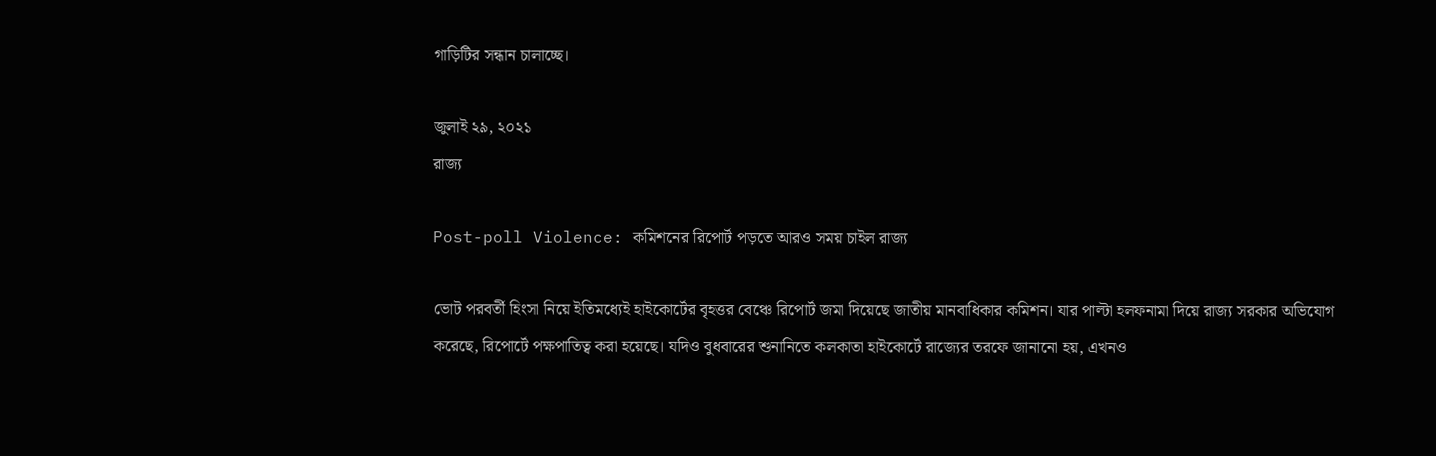গাড়িটির সন্ধান চালাচ্ছে।

জুলাই ২৯, ২০২১
রাজ্য

Post-poll Violence: কমিশনের রিপোর্ট পড়তে আরও সময় চাইল রাজ্য

ভোট পরবর্তী হিংসা নিয়ে ইতিমধ্যেই হাইকোর্টের বৃহত্তর বেঞ্চে রিপোর্ট জমা দিয়েছে জাতীয় মানবাধিকার কমিশন। যার পাল্টা হলফনামা দিয়ে রাজ্য সরকার অভিযোগ করেছে, রিপোর্টে পক্ষপাতিত্ব করা হয়েছে। যদিও বুধবারের শুনানিতে কলকাতা হাইকোর্টে রাজ্যের তরফে জানানো হয়, এখনও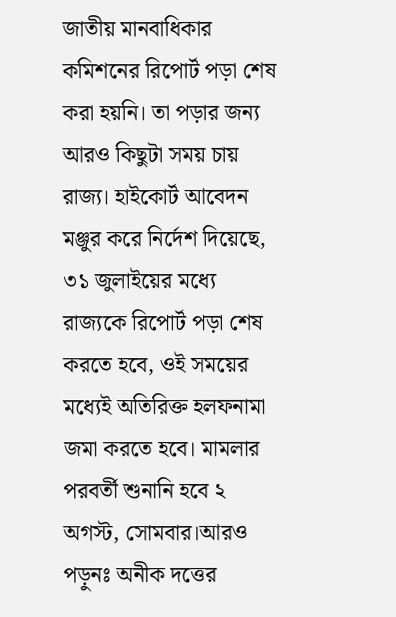জাতীয় মানবাধিকার কমিশনের রিপোর্ট পড়া শেষ করা হয়নি। তা পড়ার জন্য আরও কিছুটা সময় চায় রাজ্য। হাইকোর্ট আবেদন মঞ্জুর করে নির্দেশ দিয়েছে, ৩১ জুলাইয়ের মধ্যে রাজ্যকে রিপোর্ট পড়া শেষ করতে হবে, ওই সময়ের মধ্যেই অতিরিক্ত হলফনামা জমা করতে হবে। মামলার পরবর্তী শুনানি হবে ২ অগস্ট, সোমবার।আরও পড়ুনঃ অনীক দত্তের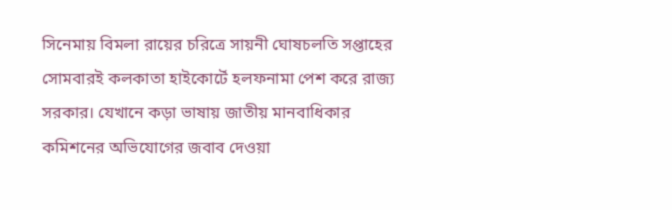সিনেমায় বিমলা রায়ের চরিত্রে সায়নী ঘোষচলতি সপ্তাহের সোমবারই কলকাতা হাইকোর্টে হলফনামা পেশ করে রাজ্য সরকার। যেখানে কড়া ভাষায় জাতীয় মানবাধিকার কমিশনের অভিযোগের জবাব দেওয়া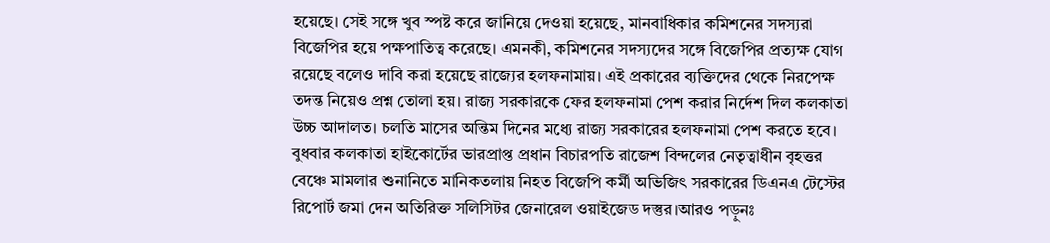হয়েছে। সেই সঙ্গে খুব স্পষ্ট করে জানিয়ে দেওয়া হয়েছে, মানবাধিকার কমিশনের সদস্যরা বিজেপির হয়ে পক্ষপাতিত্ব করেছে। এমনকী, কমিশনের সদস্যদের সঙ্গে বিজেপির প্রত্যক্ষ যোগ রয়েছে বলেও দাবি করা হয়েছে রাজ্যের হলফনামায়। এই প্রকারের ব্যক্তিদের থেকে নিরপেক্ষ তদন্ত নিয়েও প্রশ্ন তোলা হয়। রাজ্য সরকারকে ফের হলফনামা পেশ করার নির্দেশ দিল কলকাতা উচ্চ আদালত। চলতি মাসের অন্তিম দিনের মধ্যে রাজ্য সরকারের হলফনামা পেশ করতে হবে। বুধবার কলকাতা হাইকোর্টের ভারপ্রাপ্ত প্রধান বিচারপতি রাজেশ বিন্দলের নেতৃত্বাধীন বৃহত্তর বেঞ্চে মামলার শুনানিতে মানিকতলায় নিহত বিজেপি কর্মী অভিজিৎ সরকারের ডিএনএ টেস্টের রিপোর্ট জমা দেন অতিরিক্ত সলিসিটর জেনারেল ওয়াইজেড দস্তুর।আরও পড়ুনঃ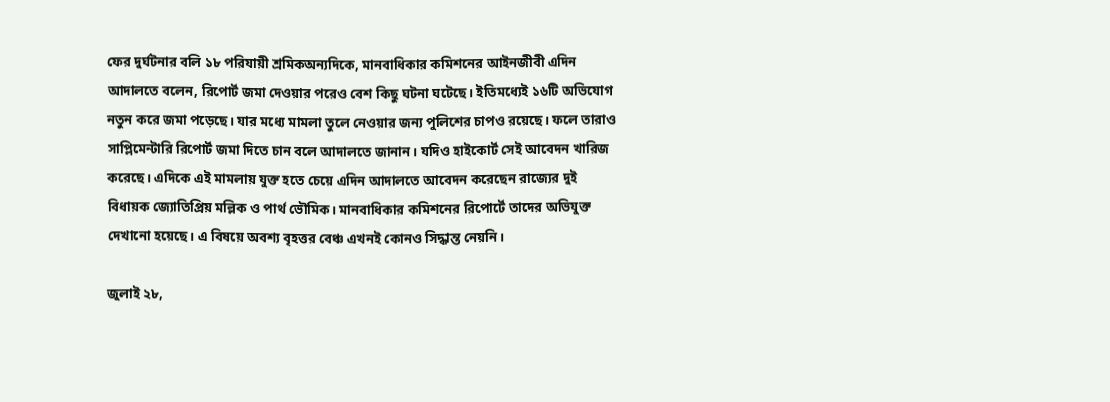ফের দুর্ঘটনার বলি ১৮ পরিযায়ী শ্রমিকঅন্যদিকে, মানবাধিকার কমিশনের আইনজীবী এদিন আদালতে বলেন, রিপোর্ট জমা দেওয়ার পরেও বেশ কিছু ঘটনা ঘটেছে। ইতিমধ্যেই ১৬টি অভিযোগ নতুন করে জমা পড়েছে। যার মধ্যে মামলা তুলে নেওয়ার জন্য পুলিশের চাপও রয়েছে। ফলে তারাও সাপ্লিমেন্টারি রিপোর্ট জমা দিতে চান বলে আদালতে জানান। যদিও হাইকোর্ট সেই আবেদন খারিজ করেছে। এদিকে এই মামলায় যুক্ত হতে চেয়ে এদিন আদালতে আবেদন করেছেন রাজ্যের দুই বিধায়ক জ্যোতিপ্রিয় মল্লিক ও পার্থ ভৌমিক। মানবাধিকার কমিশনের রিপোর্টে তাদের অভিযুক্ত দেখানো হয়েছে। এ বিষয়ে অবশ্য বৃহত্তর বেঞ্চ এখনই কোনও সিদ্ধান্ত নেয়নি।

জুলাই ২৮,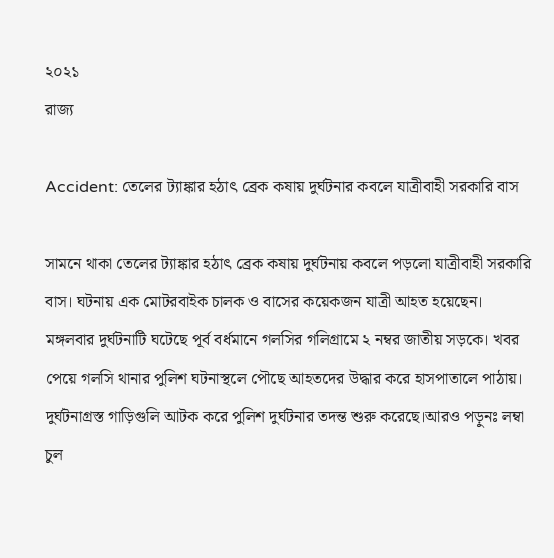২০২১
রাজ্য

Accident: তেলের ট্যাঙ্কার হঠাৎ ব্রেক কষায় দুর্ঘটনার কবলে যাত্রীবাহী সরকারি বাস

সামনে থাকা তেলের ট্যাঙ্কার হঠাৎ ব্রেক কষায় দুর্ঘটনায় কবলে পড়লো যাত্রীবাহী সরকারি বাস। ঘটনায় এক মোটরবাইক চালক ও বাসের কয়েকজন যাত্রী আহত হয়েছেন। মঙ্গলবার দুর্ঘটনাটি ঘটেছে পূর্ব বর্ধমানে গলসির গলিগ্রামে ২ নম্বর জাতীয় সড়কে। খবর পেয়ে গলসি থানার পুলিশ ঘটনাস্থলে পৌছে আহতদের উদ্ধার করে হাসপাতালে পাঠায়। দুর্ঘটনাগ্রস্ত গাড়িগুলি আটক করে পুলিশ দুর্ঘটনার তদন্ত শুরু করেছে।আরও পড়ুনঃ লম্বা চুল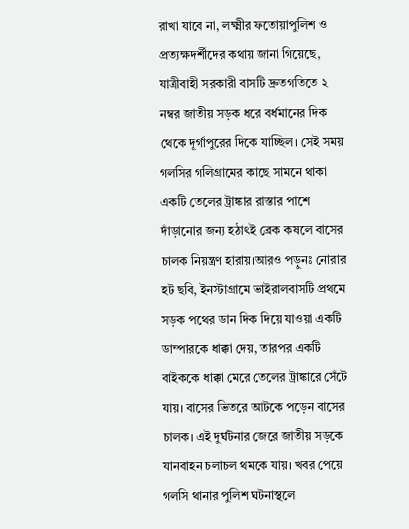রাখা যাবে না, লক্ষ্মীর ফতোয়াপুলিশ ও প্রত্যক্ষদর্শীদের কথায় জানা গিয়েছে, যাত্রীবাহী সরকারী বাসটি দ্রুতগতিতে ২ নম্বর জাতীয় সড়ক ধরে বর্ধমানের দিক থেকে দূর্গাপুরের দিকে যাচ্ছিল। সেই সময় গলসির গলিগ্রামের কাছে সামনে থাকা একটি তেলের ট্রাঙ্কার রাস্তার পাশে দাঁড়ানোর জন্য হঠাৎই ব্রেক কষলে বাসের চালক নিয়ন্ত্রণ হারায়।আরও পড়ুনঃ নোরার হট ছবি, ইনস্টাগ্রামে ভাইরালবাসটি প্রথমে সড়ক পথের ডান দিক দিয়ে যাওয়া একটি ডাম্পারকে ধাক্কা দেয়, তারপর একটি বাইককে ধাক্কা মেরে তেলের ট্রাঙ্কারে সেঁটে যায়। বাসের ভিতরে আটকে পড়েন বাসের চালক। এই দুর্ঘটনার জেরে জাতীয় সড়কে যানবাহন চলাচল থমকে যায়। খবর পেয়ে গলসি থানার পুলিশ ঘটনাস্থলে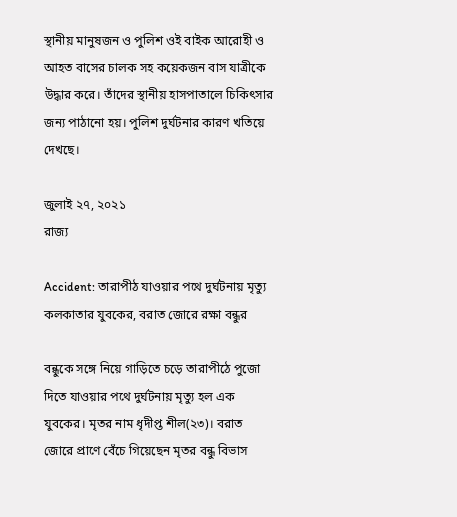স্থানীয় মানুষজন ও পুলিশ ওই বাইক আরোহী ও আহত বাসের চালক সহ কয়েকজন বাস যাত্রীকে উদ্ধার করে। তাঁদের স্থানীয় হাসপাতালে চিকিৎসার জন্য পাঠানো হয়। পুলিশ দুর্ঘটনার কারণ খতিয়ে দেখছে।

জুলাই ২৭, ২০২১
রাজ্য

Accident: তারাপীঠ যাওয়ার পথে দুর্ঘটনায় মৃত্যু কলকাতার যুবকের, বরাত জোরে রক্ষা বন্ধুর

বন্ধুকে সঙ্গে নিয়ে গাড়িতে চড়ে তারাপীঠে পুজো দিতে যাওয়ার পথে দুর্ঘটনায় মৃত্যু হল এক যুবকের। মৃতর নাম ধৃদীপ্ত শীল(২৩)। বরাত জোরে প্রাণে বেঁচে গিয়েছেন মৃতর বন্ধু বিভাস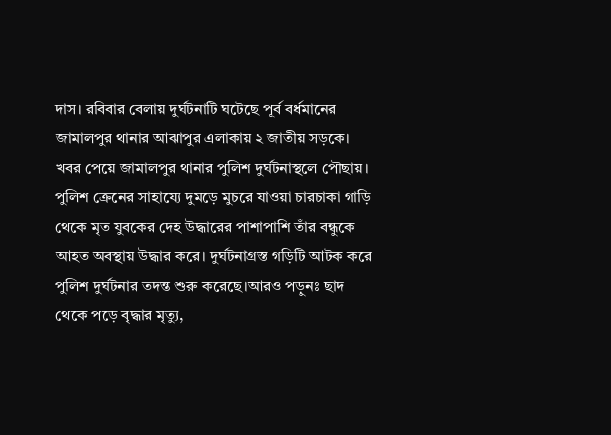দাস। রবিবার বেলায় দুর্ঘটনাটি ঘটেছে পূর্ব বর্ধমানের জামালপুর থানার আঝাপুর এলাকায় ২ জাতীয় সড়কে। খবর পেয়ে জামালপুর থানার পুলিশ দুর্ঘটনাস্থলে পৌছায়। পুলিশ ক্রেনের সাহায্যে দুমড়ে মুচরে যাওয়া চারচাকা গাড়ি থেকে মৃত যুবকের দেহ উদ্ধারের পাশাপাশি তাঁর বন্ধুকে আহত অবস্থায় উদ্ধার করে। দুর্ঘটনাগ্রস্ত গড়িটি আটক করে পুলিশ দুর্ঘটনার তদন্ত শুরু করেছে।আরও পড়ুনঃ ছাদ থেকে পড়ে বৃদ্ধার মৃত্যু,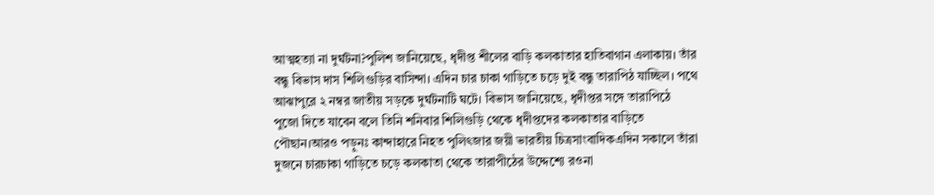আত্মহত্যা না দুর্ঘটনা?পুলিশ জানিয়েছে, ধৃদীপ্ত শীলের বাড়ি কলকাতার হাতিবাগান এলাকায়। তাঁর বন্ধু বিভাস দাস শিলিগুড়ির বাসিন্দা। এদিন চার চাকা গাড়িতে চড়ে দুই বন্ধু তারাপিঠ যাচ্ছিল। পথে আঝাপুরে ২ নম্বর জাতীয় সড়কে দুর্ঘটনাটি ঘটে। বিভাস জানিয়েছে, ধৃদীপ্তর সঙ্গে তারাপিঠে পুজো দিতে যাবেন বলে তিনি শনিবার শিলিগুড়ি থেকে ধৃদীপ্তদের কলকাতার বাড়িতে পৌছান।আরও পড়ুনঃ কান্দাহারে নিহত পুলিৎজার জয়ী ভারতীয় চিত্রসাংবাদিকএদিন সকালে তাঁরা দুজনে চারচাকা গাড়িতে চড়ে কলকাতা থেকে তারাপীঠের উদ্দেশ্যে রওনা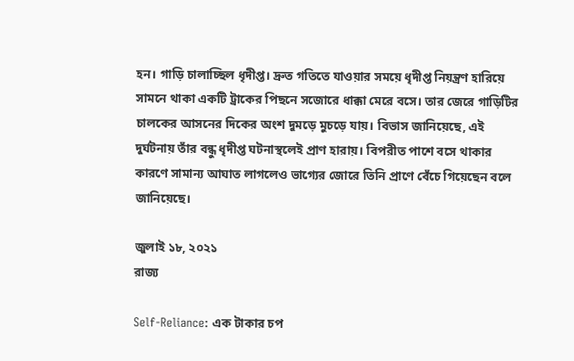হন। গাড়ি চালাচ্ছিল ধৃদীপ্ত। দ্রুত গতিতে যাওয়ার সময়ে ধৃদীপ্ত নিয়ন্ত্রণ হারিয়ে সামনে থাকা একটি ট্রাকের পিছনে সজোরে ধাক্কা মেরে বসে। তার জেরে গাড়িটির চালকের আসনের দিকের অংশ দুমড়ে মুচড়ে যায়। বিভাস জানিয়েছে, এই দুর্ঘটনায় তাঁর বন্ধু ধৃদীপ্ত ঘটনাস্থলেই প্রাণ হারায়। বিপরীত পাশে বসে থাকার কারণে সামান্য আঘাত লাগলেও ভাগ্যের জোরে তিনি প্রাণে বেঁচে গিয়েছেন বলে জানিয়েছে।

জুলাই ১৮, ২০২১
রাজ্য

Self-Reliance: এক টাকার চপ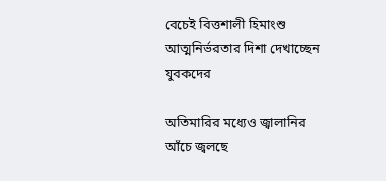বেচেই বিত্তশালী হিমাংশু আত্মনির্ভরতার দিশা দেখাচ্ছেন যুবকদের

অতিমারির মধ্যেও জ্বালানির আঁচে জ্বলছে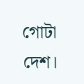গোটা দেশ।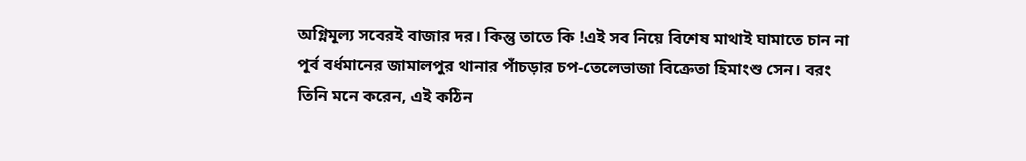অগ্নিমূল্য সবেরই বাজার দর। কিন্তু তাতে কি !এই সব নিয়ে বিশেষ মাথাই ঘামাতে চান না পূর্ব বর্ধমানের জামালপুর থানার পাঁচড়ার চপ-তেলেভাজা বিক্রেতা হিমাংশু সেন। বরং তিনি মনে করেন, এই কঠিন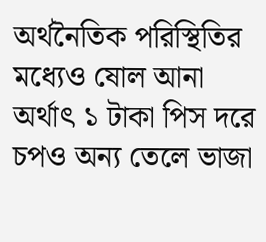অর্থনৈতিক পরিস্থিতির মধ্যেও ষোল আনা অর্থাৎ ১ টাকা পিস দরে চপও অন্য তেলে ভাজা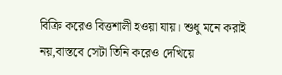বিক্রি করেও বিত্তশালী হওয়া যায়। শুধু মনে করাই নয়,বাস্তবে সেটা তিনি করেও দেখিয়ে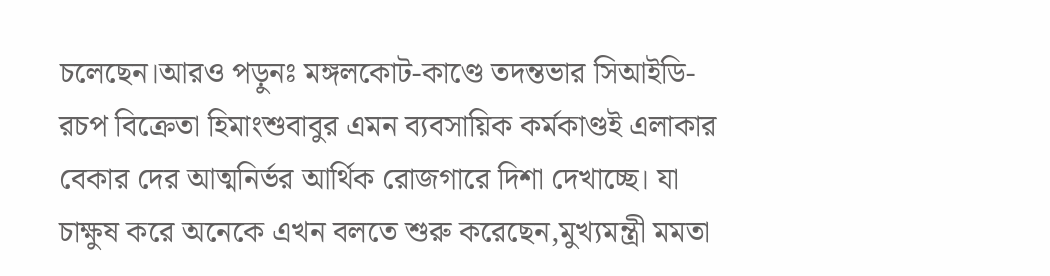চলেছেন।আরও পড়ুনঃ মঙ্গলকোট-কাণ্ডে তদন্তভার সিআইডি-রচপ বিক্রেতা হিমাংশুবাবুর এমন ব্যবসায়িক কর্মকাণ্ডই এলাকার বেকার দের আত্মনির্ভর আর্থিক রোজগারে দিশা দেখাচ্ছে। যা চাক্ষুষ করে অনেকে এখন বলতে শুরু করেছেন,মুখ্যমন্ত্রী মমতা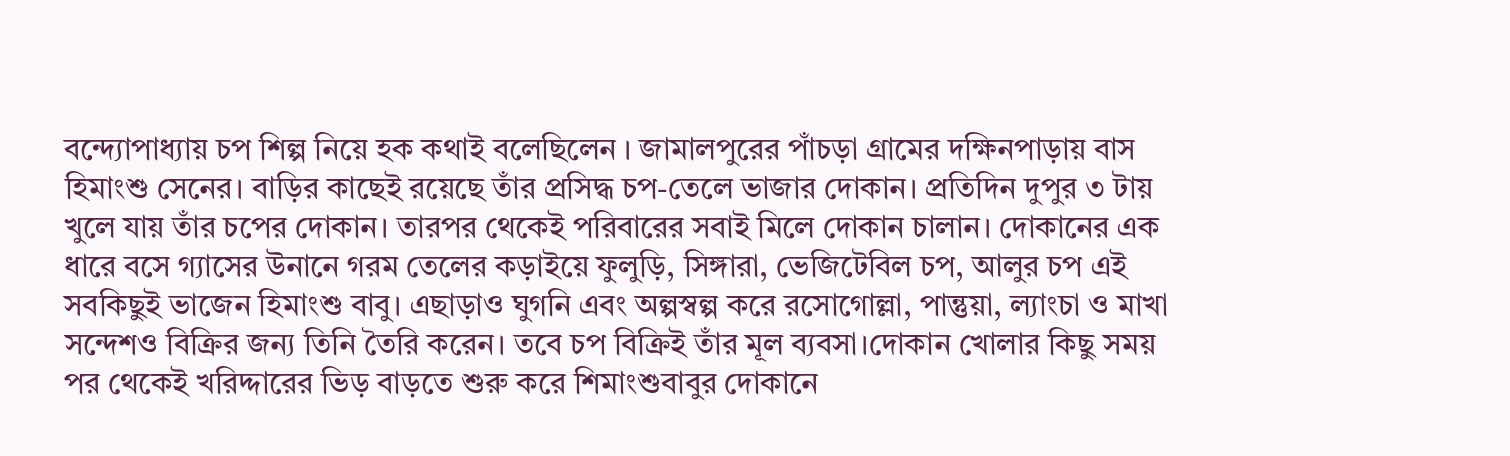বন্দ্যোপাধ্যায় চপ শিল্প নিয়ে হক কথাই বলেছিলেন । জামালপুরের পাঁচড়া গ্রামের দক্ষিনপাড়ায় বাস হিমাংশু সেনের। বাড়ির কাছেই রয়েছে তাঁর প্রসিদ্ধ চপ-তেলে ভাজার দোকান। প্রতিদিন দুপুর ৩ টায় খুলে যায় তাঁর চপের দোকান। তারপর থেকেই পরিবারের সবাই মিলে দোকান চালান। দোকানের এক ধারে বসে গ্যাসের উনানে গরম তেলের কড়াইয়ে ফুলুড়ি, সিঙ্গারা, ভেজিটেবিল চপ, আলুর চপ এই সবকিছুই ভাজেন হিমাংশু বাবু। এছাড়াও ঘুগনি এবং অল্পস্বল্প করে রসোগোল্লা, পান্তুয়া, ল্যাংচা ও মাখা সন্দেশও বিক্রির জন্য তিনি তৈরি করেন। তবে চপ বিক্রিই তাঁর মূল ব্যবসা।দোকান খোলার কিছু সময় পর থেকেই খরিদ্দারের ভিড় বাড়তে শুরু করে শিমাংশুবাবুর দোকানে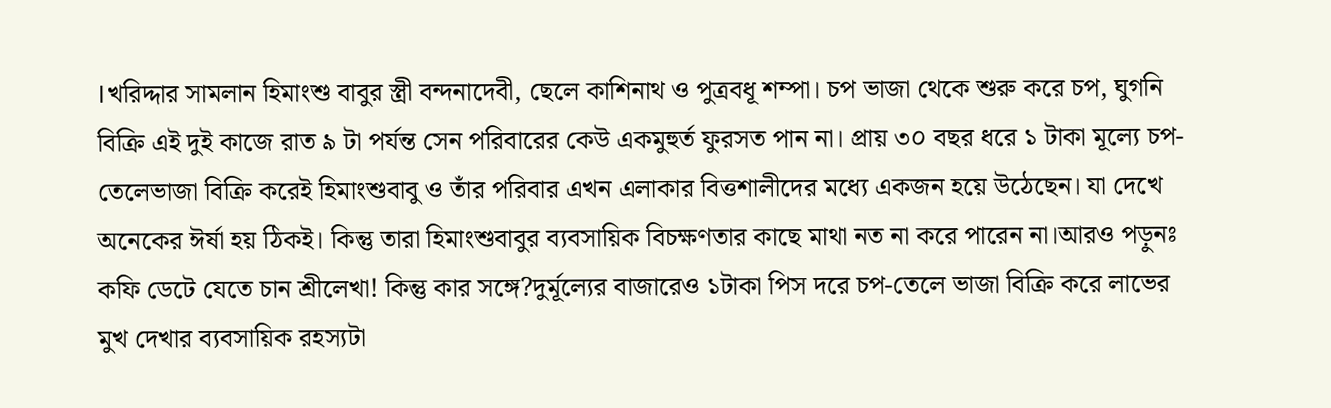।খরিদ্দার সামলান হিমাংশু বাবুর স্ত্রী বন্দনাদেবী, ছেলে কাশিনাথ ও পুত্রবধূ শম্পা। চপ ভাজা থেকে শুরু করে চপ, ঘুগনি বিক্রি এই দুই কাজে রাত ৯ টা পর্যন্ত সেন পরিবারের কেউ একমুহুর্ত ফুরসত পান না। প্রায় ৩০ বছর ধরে ১ টাকা মূল্যে চপ-তেলেভাজা বিক্রি করেই হিমাংশুবাবু ও তাঁর পরিবার এখন এলাকার বিত্তশালীদের মধ্যে একজন হয়ে উঠেছেন। যা দেখে অনেকের ঈর্ষা হয় ঠিকই। কিন্তু তারা হিমাংশুবাবুর ব্যবসায়িক বিচক্ষণতার কাছে মাথা নত না করে পারেন না।আরও পড়ুনঃ কফি ডেটে যেতে চান শ্রীলেখা! কিন্তু কার সঙ্গে?দুর্মূল্যের বাজারেও ১টাকা পিস দরে চপ-তেলে ভাজা বিক্রি করে লাভের মুখ দেখার ব্যবসায়িক রহস্যটা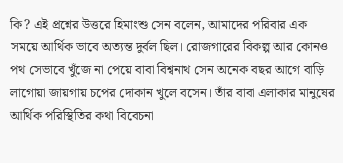কি? এই প্রশ্নের উত্তরে হিমাংশু সেন বলেন, আমাদের পরিবার এক সময়ে আর্থিক ভাবে অত্যন্ত দুর্বল ছিল। রোজগারের বিকল্প আর কোনও পথ সেভাবে খুঁজে না পেয়ে বাবা বিশ্বনাথ সেন অনেক বছর আগে বাড়ি লাগোয়া জায়গায় চপের দোকান খুলে বসেন। তাঁর বাবা এলাকার মানুষের আর্থিক পরিস্থিতির কথা বিবেচনা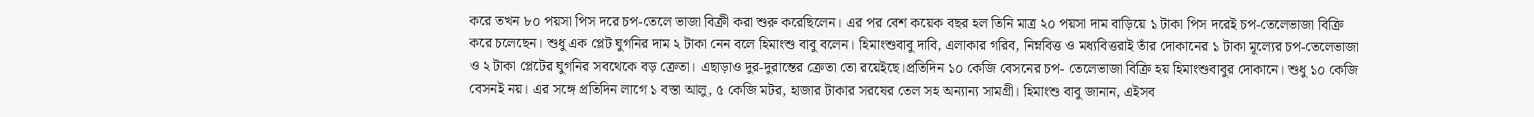করে তখন ৮০ পয়সা পিস দরে চপ-তেলে ভাজা বিক্রী করা শুরু করেছিলেন। এর পর বেশ কয়েক বছর হল তিনি মাত্র ২০ পয়সা দাম বাড়িয়ে ১ টাকা পিস দরেই চপ-তেলেভাজা বিক্রি করে চলেছেন। শুধু এক প্লেট ঘুগনির দাম ২ টাকা নেন বলে হিমাংশু বাবু বলেন। হিমাংশুবাবু দাবি, এলাকার গরিব, নিম্নবিত্ত ও মধ্যবিত্তরাই তাঁর দোকানের ১ টাকা মূল্যের চপ-তেলেভাজা ও ২ টাকা প্লেটের ঘুগনির সবথেকে বড় ক্রেতা। এছাড়াও দুর-দুরান্তের ক্রেতা তো রয়েইছে।প্রতিদিন ১০ কেজি বেসনের চপ- তেলেভাজা বিক্রি হয় হিমাংশুবাবুর দোকানে। শুধু ১০ কেজি বেসনই নয়। এর সঙ্গে প্রতিদিন লাগে ১ বস্তা আলু, ৫ কেজি মটর, হাজার টাকার সরষের তেল সহ অন্যান্য সামগ্রী। হিমাংশু বাবু জানান, এইসব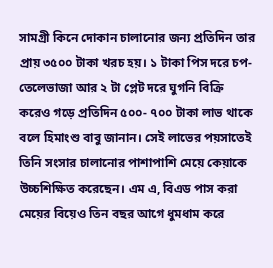সামগ্রী কিনে দোকান চালানোর জন্য প্রতিদিন তার প্রায় ৩৫০০ টাকা খরচ হয়। ১ টাকা পিস দরে চপ- তেলেভাজা আর ২ টা প্লেট দরে ঘুগনি বিক্রি করেও গড়ে প্রতিদিন ৫০০- ৭০০ টাকা লাভ থাকে বলে হিমাংশু বাবু জানান। সেই লাভের পয়সাতেই তিনি সংসার চালানোর পাশাপাশি মেয়ে কেয়াকে উচ্চশিক্ষিত করেছেন। এম এ, বিএড পাস করা মেয়ের বিয়েও তিন বছর আগে ধুমধাম করে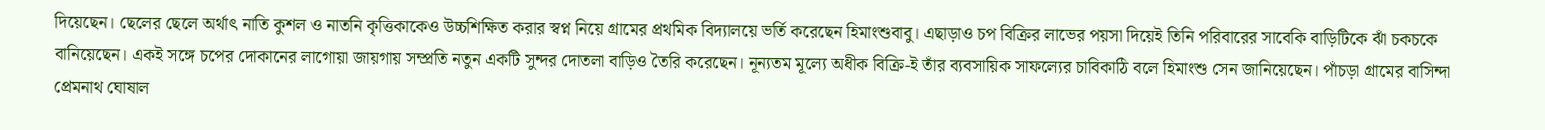দিয়েছেন। ছেলের ছেলে অর্থাৎ নাতি কুশল ও নাতনি কৃত্তিকাকেও উচ্চশিক্ষিত করার স্বপ্ন নিয়ে গ্রামের প্রথমিক বিদ্যালয়ে ভর্তি করেছেন হিমাংশুবাবু। এছাড়াও চপ বিক্রির লাভের পয়সা দিয়েই তিনি পরিবারের সাবেকি বাড়িটিকে ঝাঁ চকচকে বানিয়েছেন। একই সঙ্গে চপের দোকানের লাগোয়া জায়গায় সম্প্রতি নতুন একটি সুন্দর দোতলা বাড়িও তৈরি করেছেন। নূন্যতম মূল্যে অধীক বিক্রি-ই তাঁর ব্যবসায়িক সাফল্যের চাবিকাঠি বলে হিমাংশু সেন জানিয়েছেন। পাঁচড়া গ্রামের বাসিন্দা প্রেমনাথ ঘোষাল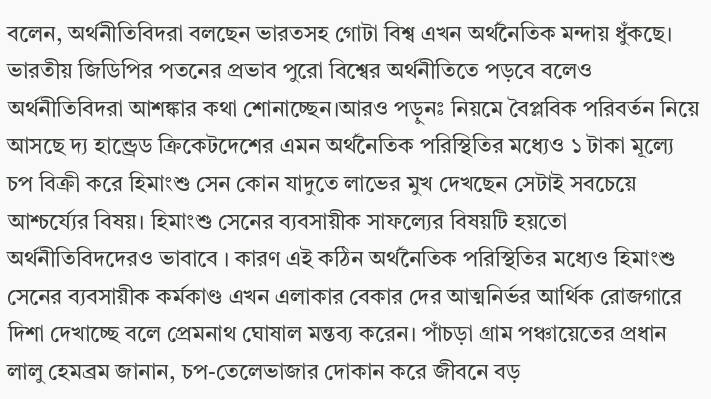বলেন, অর্থনীতিবিদরা বলছেন ভারতসহ গোটা বিশ্ব এখন অর্থনৈতিক মন্দায় ধুঁকছে। ভারতীয় জিডিপির পতনের প্রভাব পুরো বিশ্বের অর্থনীতিতে পড়বে বলেও অর্থনীতিবিদরা আশঙ্কার কথা শোনাচ্ছেন।আরও পড়ুনঃ নিয়মে বৈপ্লবিক পরিবর্তন নিয়ে আসছে দ্য হান্ড্রেড ক্রিকেটদেশের এমন অর্থনৈতিক পরিস্থিতির মধ্যেও ১ টাকা মূল্যে চপ বিক্রী করে হিমাংশু সেন কোন যাদুতে লাভের মুখ দেখছেন সেটাই সবচেয়ে আশ্চর্য্যের বিষয়। হিমাংশু সেনের ব্যবসায়ীক সাফল্যের বিষয়টি হয়তো অর্থনীতিবিদদেরও ভাবাবে । কারণ এই কঠিন অর্থনৈতিক পরিস্থিতির মধ্যেও হিমাংশু সেনের ব্যবসায়ীক কর্মকাণ্ড এখন এলাকার বেকার দের আত্মনির্ভর আর্থিক রোজগারে দিশা দেখাচ্ছে বলে প্রেমনাথ ঘোষাল মন্তব্য করেন। পাঁচড়া গ্রাম পঞ্চায়েতের প্রধান লালু হেমব্রম জানান, চপ-তেলেভাজার দোকান করে জীবনে বড়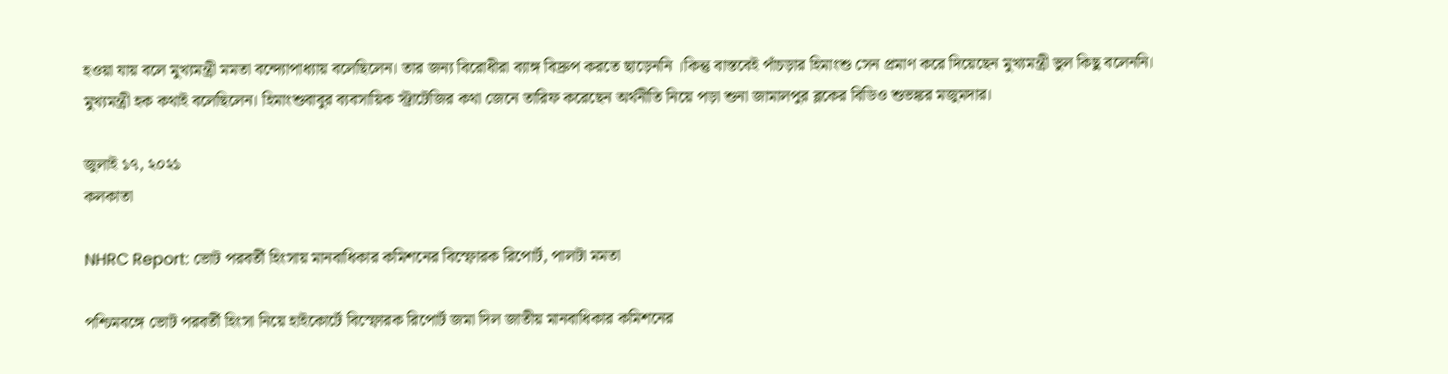হওয়া যায় বলে মুখ্যমন্ত্রী মমতা বন্দ্যোপাধ্যায় বলেছিলেন। তার জন্য বিরোধীরা ব্যাঙ্গ বিদ্রুপ করতে ছাড়েননি ।কিন্তু বাস্তবেই পাঁচড়ার হিমাংশু সেন প্রমাণ করে দিয়েছেন মুখ্যমন্ত্রী ভুল কিছু বলেননি। মুখ্যমন্ত্রী হক কথাই বলেছিলেন। হিমাংশুবাবুর ব্যবসায়িক স্ট্রাটেজির কথা জেনে তারিফ করেছেন অর্থনীতি নিয়ে পড়া শুনা জামালপুর ব্লকের বিডিও শুভঙ্কর মজুমদার।

জুলাই ১৭, ২০২১
কলকাতা

NHRC Report: ভোট পরবর্তী হিংসায় মানবাধিকার কমিশনের বিস্ফোরক রিপোর্ট, পালটা মমতা

পশ্চিমবঙ্গে ভোট পরবর্তী হিংসা নিয়ে হাইকোর্টে বিস্ফোরক রিপোর্ট জমা দিল জাতীয় মানবাধিকার কমিশনের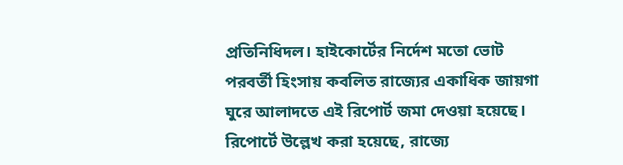প্রতিনিধিদল। হাইকোর্টের নির্দেশ মতো ভোট পরবর্তী হিংসায় কবলিত রাজ্যের একাধিক জায়গা ঘুরে আলাদতে এই রিপোর্ট জমা দেওয়া হয়েছে। রিপোর্টে উল্লেখ করা হয়েছে, রাজ্যে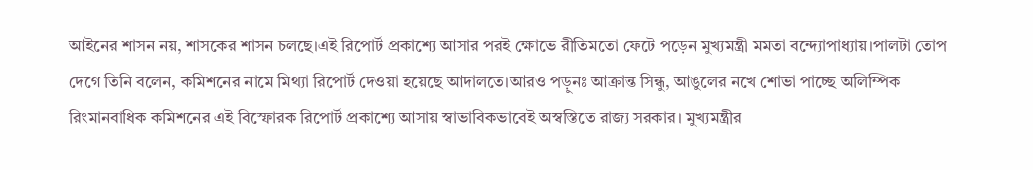আইনের শাসন নয়, শাসকের শাসন চলছে।এই রিপোর্ট প্রকাশ্যে আসার পরই ক্ষোভে রীতিমতো ফেটে পড়েন মুখ্যমন্ত্রী মমতা বন্দ্যোপাধ্যায়।পালটা তোপ দেগে তিনি বলেন, কমিশনের নামে মিথ্যা রিপোর্ট দেওয়া হয়েছে আদালতে।আরও পড়ুনঃ আক্রান্ত সিন্ধু, আঙুলের নখে শোভা পাচ্ছে অলিম্পিক রিংমানবাধিক কমিশনের এই বিস্ফোরক রিপোর্ট প্রকাশ্যে আসায় স্বাভাবিকভাবেই অস্বস্তিতে রাজ্য সরকার। মুখ্যমন্ত্রীর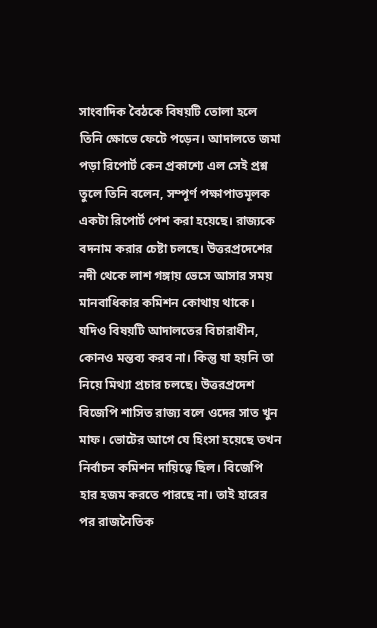সাংবাদিক বৈঠকে বিষয়টি তোলা হলে তিনি ক্ষোভে ফেটে পড়েন। আদালতে জমা পড়া রিপোর্ট কেন প্রকাশ্যে এল সেই প্রশ্ন তুলে তিনি বলেন, সম্পূর্ণ পক্ষাপাতমূলক একটা রিপোর্ট পেশ করা হয়েছে। রাজ্যকে বদনাম করার চেষ্টা চলছে। উত্তরপ্রদেশের নদী থেকে লাশ গঙ্গায় ভেসে আসার সময় মানবাধিকার কমিশন কোথায় থাকে। যদিও বিষয়টি আদালতের বিচারাধীন, কোনও মন্তব্য করব না। কিন্তু যা হয়নি তা নিয়ে মিথ্যা প্রচার চলছে। উত্তরপ্রদেশ বিজেপি শাসিত রাজ্য বলে ওদের সাত খুন মাফ। ভোটের আগে যে হিংসা হয়েছে তখন নির্বাচন কমিশন দায়িত্বে ছিল। বিজেপি হার হজম করতে পারছে না। তাই হারের পর রাজনৈতিক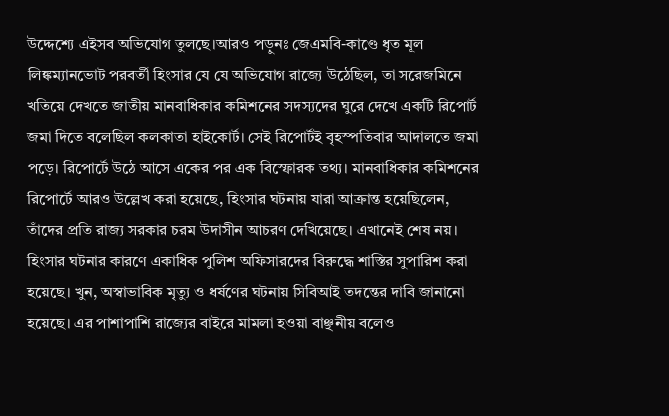উদ্দেশ্যে এইসব অভিযোগ তুলছে।আরও পড়ুনঃ জেএমবি-কাণ্ডে ধৃত মূল লিঙ্কম্যানভোট পরবর্তী হিংসার যে যে অভিযোগ রাজ্যে উঠেছিল, তা সরেজমিনে খতিয়ে দেখতে জাতীয় মানবাধিকার কমিশনের সদস্যদের ঘুরে দেখে একটি রিপোর্ট জমা দিতে বলেছিল কলকাতা হাইকোর্ট। সেই রিপোর্টই বৃহস্পতিবার আদালতে জমা পড়ে। রিপোর্টে উঠে আসে একের পর এক বিস্ফোরক তথ্য। মানবাধিকার কমিশনের রিপোর্টে আরও উল্লেখ করা হয়েছে, হিংসার ঘটনায় যারা আক্রান্ত হয়েছিলেন, তাঁদের প্রতি রাজ্য সরকার চরম উদাসীন আচরণ দেখিয়েছে। এখানেই শেষ নয়। হিংসার ঘটনার কারণে একাধিক পুলিশ অফিসারদের বিরুদ্ধে শাস্তির সুপারিশ করা হয়েছে। খুন, অস্বাভাবিক মৃত্যু ও ধর্ষণের ঘটনায় সিবিআই তদন্তের দাবি জানানো হয়েছে। এর পাশাপাশি রাজ্যের বাইরে মামলা হওয়া বাঞ্ছনীয় বলেও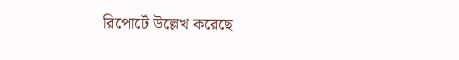রিপোর্টে উল্লেখ করেছে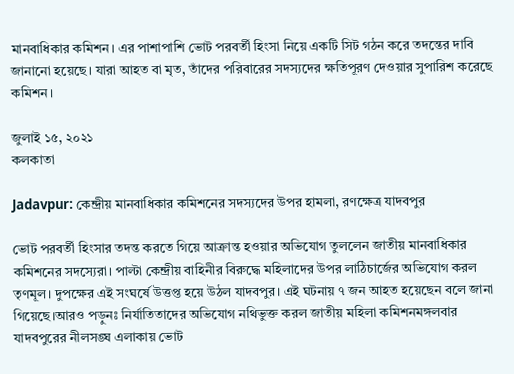মানবাধিকার কমিশন। এর পাশাপাশি ভোট পরবর্তী হিংসা নিয়ে একটি সিট গঠন করে তদন্তের দাবি জানানো হয়েছে। যারা আহত বা মৃত, তাঁদের পরিবারের সদস্যদের ক্ষতিপূরণ দেওয়ার সুপারিশ করেছে কমিশন।

জুলাই ১৫, ২০২১
কলকাতা

Jadavpur: কেন্দ্রীয় মানবাধিকার কমিশনের সদস্যদের উপর হামলা, রণক্ষেত্র যাদবপুর

ভোট পরবর্তী হিংসার তদন্ত করতে গিয়ে আক্রান্ত হওয়ার অভিযোগ তুললেন জাতীয় মানবাধিকার কমিশনের সদস্যেরা। পাল্টা কেন্দ্রীয় বাহিনীর বিরুদ্ধে মহিলাদের উপর লাঠিচার্জের অভিযোগ করল তৃণমূল। দুপক্ষের এই সংঘর্ষে উত্তপ্ত হয়ে উঠল যাদবপুর। এই ঘটনায় ৭ জন আহত হয়েছেন বলে জানা গিয়েছে।আরও পড়ুনঃ নির্যাতিতাদের অভিযোগ নথিভুক্ত করল জাতীয় মহিলা কমিশনমঙ্গলবার যাদবপুরের নীলসঙ্ঘ এলাকায় ভোট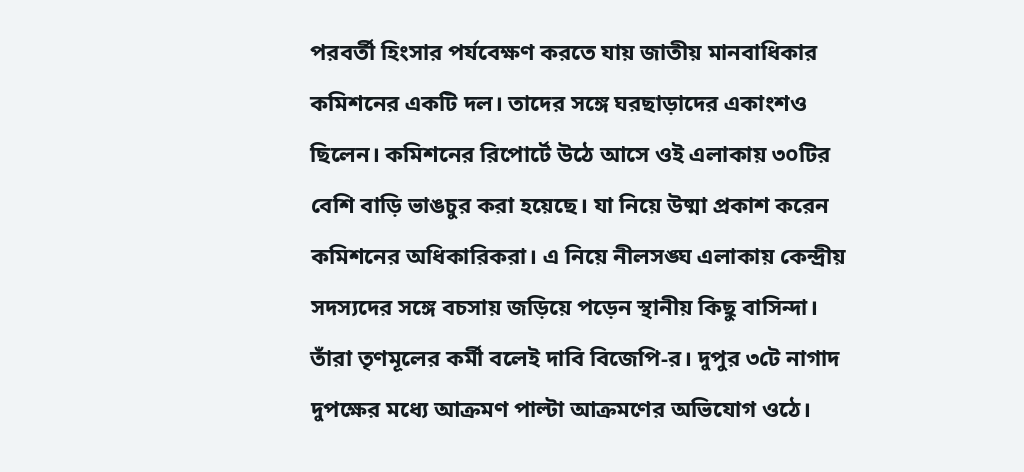পরবর্তী হিংসার পর্যবেক্ষণ করতে যায় জাতীয় মানবাধিকার কমিশনের একটি দল। তাদের সঙ্গে ঘরছাড়াদের একাংশও ছিলেন। কমিশনের রিপোর্টে উঠে আসে ওই এলাকায় ৩০টির বেশি বাড়ি ভাঙচুর করা হয়েছে। যা নিয়ে উষ্মা প্রকাশ করেন কমিশনের অধিকারিকরা। এ নিয়ে নীলসঙ্ঘ এলাকায় কেন্দ্রীয় সদস্যদের সঙ্গে বচসায় জড়িয়ে পড়েন স্থানীয় কিছু বাসিন্দা। তাঁরা তৃণমূলের কর্মী বলেই দাবি বিজেপি-র। দুপুর ৩টে নাগাদ দুপক্ষের মধ্যে আক্রমণ পাল্টা আক্রমণের অভিযোগ ওঠে।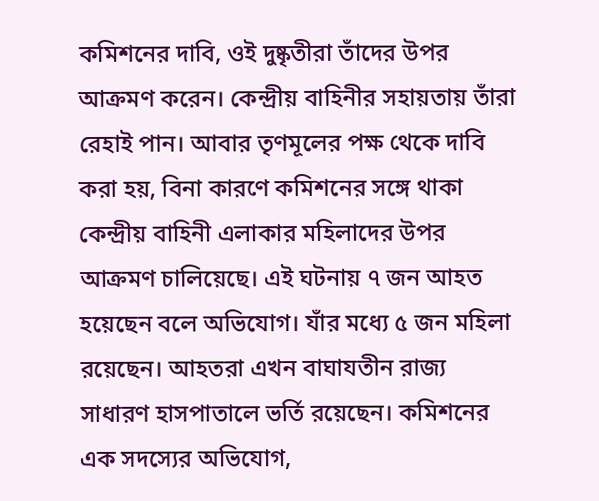কমিশনের দাবি, ওই দুষ্কৃতীরা তাঁদের উপর আক্রমণ করেন। কেন্দ্রীয় বাহিনীর সহায়তায় তাঁরা রেহাই পান। আবার তৃণমূলের পক্ষ থেকে দাবি করা হয়, বিনা কারণে কমিশনের সঙ্গে থাকা কেন্দ্রীয় বাহিনী এলাকার মহিলাদের উপর আক্রমণ চালিয়েছে। এই ঘটনায় ৭ জন আহত হয়েছেন বলে অভিযোগ। যাঁর মধ্যে ৫ জন মহিলা রয়েছেন। আহতরা এখন বাঘাযতীন রাজ্য সাধারণ হাসপাতালে ভর্তি রয়েছেন। কমিশনের এক সদস্যের অভিযোগ,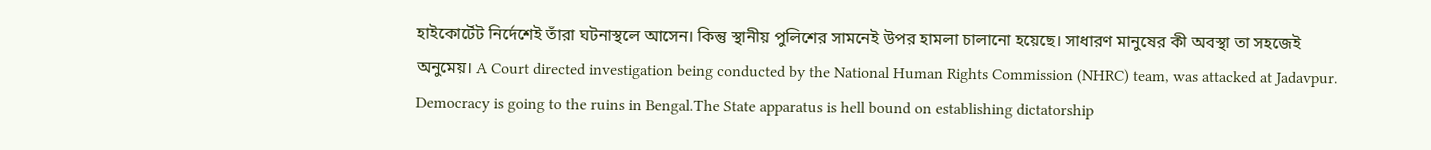হাইকোর্টেট নির্দেশেই তাঁরা ঘটনাস্থলে আসেন। কিন্তু স্থানীয় পুলিশের সামনেই উপর হামলা চালানো হয়েছে। সাধারণ মানুষের কী অবস্থা তা সহজেই অনুমেয়। A Court directed investigation being conducted by the National Human Rights Commission (NHRC) team, was attacked at Jadavpur. Democracy is going to the ruins in Bengal.The State apparatus is hell bound on establishing dictatorship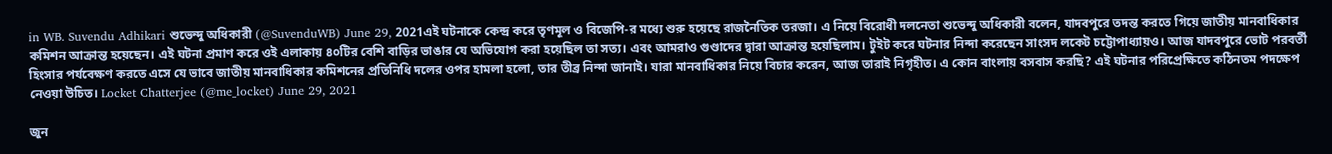in WB. Suvendu Adhikari শুভেন্দু অধিকারী (@SuvenduWB) June 29, 2021এই ঘটনাকে কেন্দ্র করে তৃণমূল ও বিজেপি-র মধ্যে শুরু হয়েছে রাজনৈতিক তরজা। এ নিয়ে বিরোধী দলনেতা শুভেন্দু অধিকারী বলেন, যাদবপুরে তদন্ত করতে গিয়ে জাতীয় মানবাধিকার কমিশন আক্রান্ত হয়েছেন। এই ঘটনা প্রমাণ করে ওই এলাকায় ৪০টির বেশি বাড়ির ভাঙার যে অভিযোগ করা হয়েছিল তা সত্য। এবং আমরাও গুণ্ডাদের দ্বারা আক্রান্ত হয়েছিলাম। টুইট করে ঘটনার নিন্দা করেছেন সাংসদ লকেট চট্টোপাধ্যায়ও। আজ যাদবপুরে ভোট পরবর্তী হিংসার পর্যবেক্ষণ করতে এসে যে ভাবে জাতীয় মানবাধিকার কমিশনের প্রতিনিধি দলের ওপর হামলা হলো, তার তীব্র নিন্দা জানাই। যারা মানবাধিকার নিয়ে বিচার করেন, আজ তারাই নিগৃহীত। এ কোন বাংলায় বসবাস করছি? এই ঘটনার পরিপ্রেক্ষিতে কঠিনতম পদক্ষেপ নেওয়া উচিত। Locket Chatterjee (@me_locket) June 29, 2021

জুন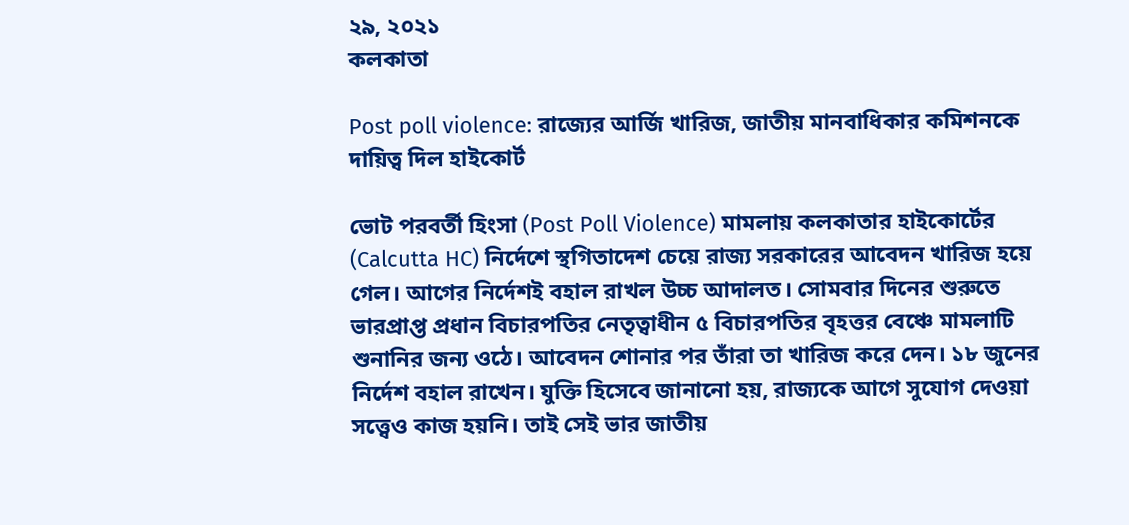২৯, ২০২১
কলকাতা

Post poll violence: রাজ্যের আর্জি খারিজ, জাতীয় মানবাধিকার কমিশনকে দায়িত্ব দিল হাইকোর্ট

ভোট পরবর্তী হিংসা (Post Poll Violence) মামলায় কলকাতার হাইকোর্টের (Calcutta HC) নির্দেশে স্থগিতাদেশ চেয়ে রাজ্য সরকারের আবেদন খারিজ হয়ে গেল। আগের নির্দেশই বহাল রাখল উচ্চ আদালত। সোমবার দিনের শুরুতে ভারপ্রাপ্ত প্রধান বিচারপতির নেতৃত্বাধীন ৫ বিচারপতির বৃহত্তর বেঞ্চে মামলাটি শুনানির জন্য ওঠে। আবেদন শোনার পর তাঁরা তা খারিজ করে দেন। ১৮ জুনের নির্দেশ বহাল রাখেন। যুক্তি হিসেবে জানানো হয়, রাজ্যকে আগে সুযোগ দেওয়া সত্ত্বেও কাজ হয়নি। তাই সেই ভার জাতীয়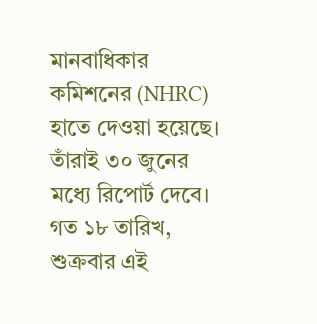মানবাধিকার কমিশনের (NHRC) হাতে দেওয়া হয়েছে। তাঁরাই ৩০ জুনের মধ্যে রিপোর্ট দেবে। গত ১৮ তারিখ, শুক্রবার এই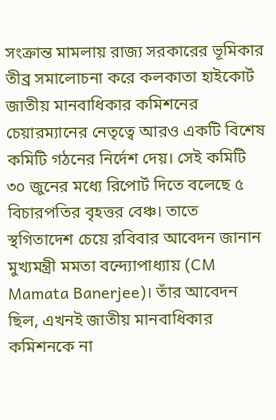সংক্রান্ত মামলায় রাজ্য সরকারের ভূমিকার তীব্র সমালোচনা করে কলকাতা হাইকোর্ট জাতীয় মানবাধিকার কমিশনের চেয়ারম্যানের নেতৃত্বে আরও একটি বিশেষ কমিটি গঠনের নির্দেশ দেয়। সেই কমিটি ৩০ জুনের মধ্যে রিপোর্ট দিতে বলেছে ৫ বিচারপতির বৃহত্তর বেঞ্চ। তাতে স্থগিতাদেশ চেয়ে রবিবার আবেদন জানান মুখ্যমন্ত্রী মমতা বন্দ্যোপাধ্যায় (CM Mamata Banerjee)। তাঁর আবেদন ছিল, এখনই জাতীয় মানবাধিকার কমিশনকে না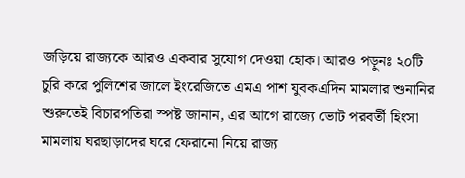জড়িয়ে রাজ্যকে আরও একবার সুযোগ দেওয়া হোক। আরও পড়ুনঃ ২০টি চুরি করে পুলিশের জালে ইংরেজিতে এমএ পাশ যুবকএদিন মামলার শুনানির শুরুতেই বিচারপতিরা স্পষ্ট জানান, এর আগে রাজ্যে ভোট পরবর্তী হিংসা মামলায় ঘরছাড়াদের ঘরে ফেরানো নিয়ে রাজ্য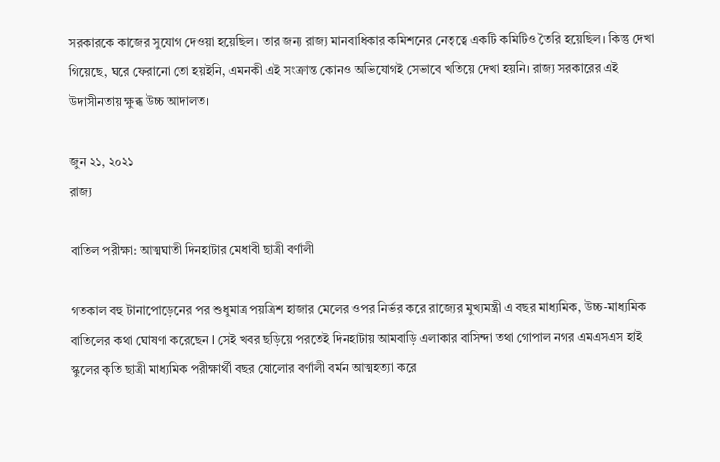সরকারকে কাজের সুযোগ দেওয়া হয়েছিল। তার জন্য রাজ্য মানবাধিকার কমিশনের নেতৃত্বে একটি কমিটিও তৈরি হয়েছিল। কিন্তু দেখা গিয়েছে, ঘরে ফেরানো তো হয়ইনি, এমনকী এই সংক্রান্ত কোনও অভিযোগই সেভাবে খতিয়ে দেখা হয়নি। রাজ্য সরকারের এই উদাসীনতায় ক্ষুব্ধ উচ্চ আদালত।

জুন ২১, ২০২১
রাজ্য

বাতিল পরীক্ষা: আত্মঘাতী দিনহাটার মেধাবী ছাত্রী বর্ণালী

গতকাল বহু টানাপোড়েনের পর শুধুমাত্র পয়ত্রিশ হাজার মেলের ওপর নির্ভর করে রাজ্যের মুখ্যমন্ত্রী এ বছর মাধ্যমিক, উচ্চ-মাধ্যমিক বাতিলের কথা ঘোষণা করেছেন l সেই খবর ছড়িয়ে পরতেই দিনহাটায় আমবাড়ি এলাকার বাসিন্দা তথা গোপাল নগর এমএসএস হাই স্কুলের কৃতি ছাত্রী মাধ্যমিক পরীক্ষার্থী বছর ষোলোর বর্ণালী বর্মন আত্মহত্যা করে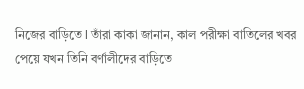নিজের বাড়িতে l তাঁরা কাকা জানান, কাল পরীক্ষা বাতিলের খবর পেয়ে যখন তিনি বর্ণালীদের বাড়িতে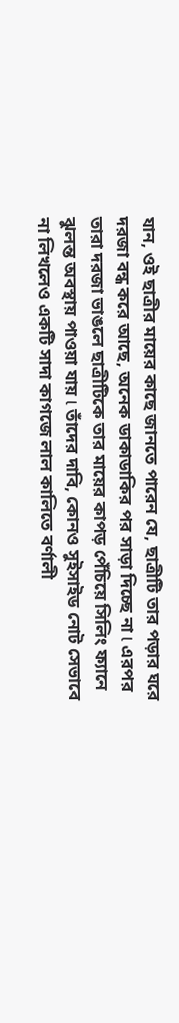যান, ওই ছাত্রীর মায়ের কাছে জানতে পারেন যে, ছাত্রীটি তার পড়ার ঘরে দরজা বন্ধ করে আছে, অনেক ডাকাডাকির পর সাড়া দিচ্ছে না l এরপর তারা দরজা ভাঙলে ছাত্রীটিকে তার মায়ের কাপড় পেঁচিয়ে সিলিং ফ্যানে ঝুলন্ত অবস্থায় পাওয়া যায় l তাঁদের দাবি, কোনও সুইসাইড নোট সেভাবে না লিখলেও একটি সাদা কাগজে লাল কালিতে বর্ণালী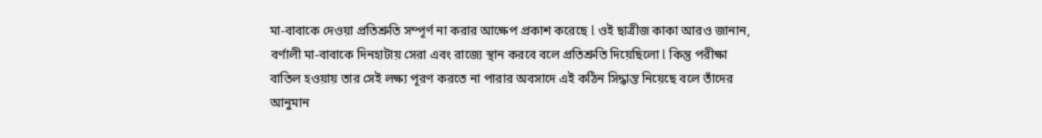মা-বাবাকে দেওয়া প্রতিশ্রুতি সম্পূর্ণ না করার আক্ষেপ প্রকাশ করেছে l ওই ছাত্রীজ কাকা আরও জানান, বর্ণালী মা-বাবাকে দিনহাটায় সেরা এবং রাজ্যে স্থান করবে বলে প্রতিশ্রুতি দিয়েছিলো l কিন্তু পরীক্ষা বাতিল হওয়ায় তার সেই লক্ষ্য পূরণ করতে না পারার অবসাদে এই কঠিন সিদ্ধান্ত নিয়েছে বলে তাঁদের আনুমান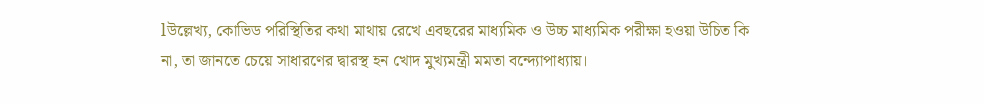lউল্লেখ্য, কোভিড পরিস্থিতির কথা মাথায় রেখে এবছরের মাধ্যমিক ও উচ্চ মাধ্যমিক পরীক্ষা হওয়া উচিত কি না, তা জানতে চেয়ে সাধারণের দ্বারস্থ হন খোদ মুখ্যমন্ত্রী মমতা বন্দ্যোপাধ্যায়।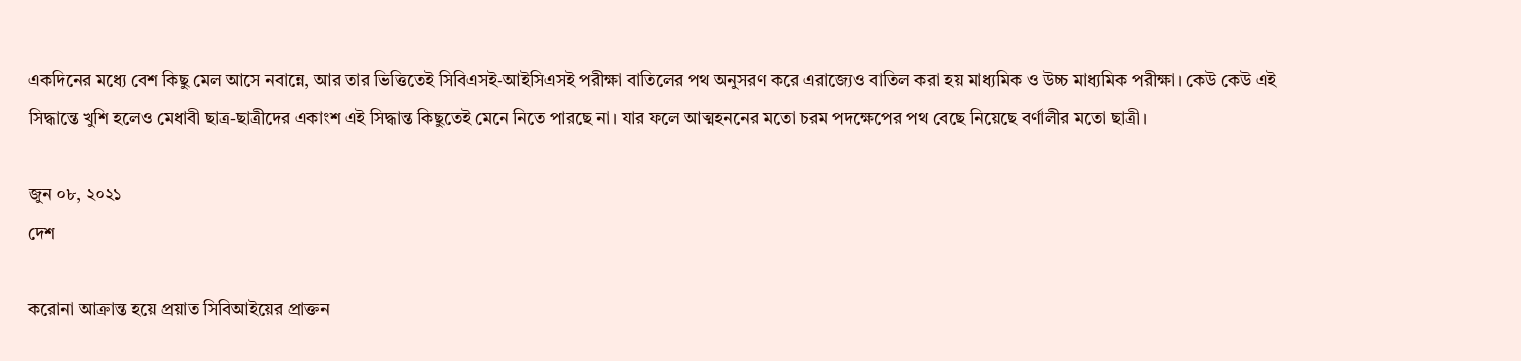একদিনের মধ্যে বেশ কিছু মেল আসে নবান্নে, আর তার ভিত্তিতেই সিবিএসই-আইসিএসই পরীক্ষা বাতিলের পথ অনুসরণ করে এরাজ্যেও বাতিল করা হয় মাধ্যমিক ও উচ্চ মাধ্যমিক পরীক্ষা। কেউ কেউ এই সিদ্ধান্তে খুশি হলেও মেধাবী ছাত্র-ছাত্রীদের একাংশ এই সিদ্ধান্ত কিছুতেই মেনে নিতে পারছে না। যার ফলে আত্মহননের মতো চরম পদক্ষেপের পথ বেছে নিয়েছে বর্ণালীর মতো ছাত্রী।

জুন ০৮, ২০২১
দেশ

করোনা আক্রান্ত হয়ে প্রয়াত সিবিআইয়ের প্রাক্তন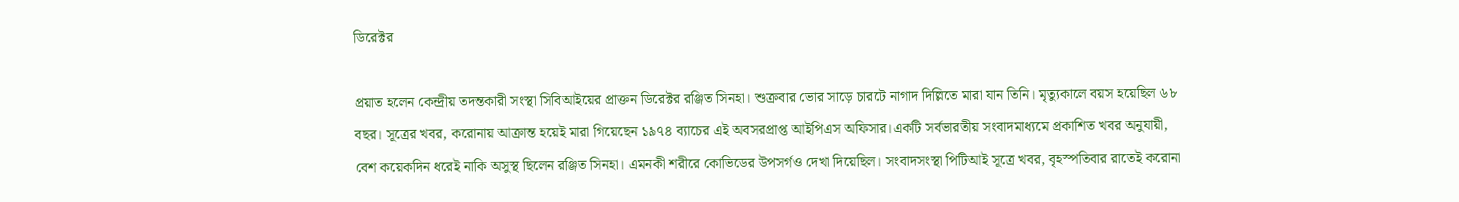ডিরেক্টর

প্রয়াত হলেন কেন্দ্রীয় তদন্তকারী সংস্থা সিবিআইয়ের প্রাক্তন ডিরেক্টর রঞ্জিত সিনহা। শুক্রবার ভোর সাড়ে চারটে নাগাদ দিল্লিতে মারা যান তিনি। মৃত্যুকালে বয়স হয়েছিল ৬৮ বছর। সূত্রের খবর, করোনায় আক্রান্ত হয়েই মারা গিয়েছেন ১৯৭৪ ব্যাচের এই অবসরপ্রাপ্ত আইপিএস অফিসার।একটি সর্বভারতীয় সংবাদমাধ্যমে প্রকাশিত খবর অনুযায়ী, বেশ কয়েকদিন ধরেই নাকি অসুস্থ ছিলেন রঞ্জিত সিনহা। এমনকী শরীরে কোভিডের উপসর্গও দেখা দিয়েছিল। সংবাদসংস্থা পিটিআই সূত্রে খবর, বৃহস্পতিবার রাতেই করোনা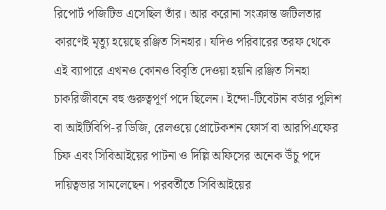রিপোর্ট পজিটিভ এসেছিল তাঁর। আর করোনা সংক্রান্ত জটিলতার কারণেই মৃত্যু হয়েছে রঞ্জিত সিনহার। যদিও পরিবারের তরফ থেকে এই ব্যাপারে এখনও কোনও বিবৃতি দেওয়া হয়নি।রঞ্জিত সিনহা চাকরিজীবনে বহু গুরুত্বপূর্ণ পদে ছিলেন। ইন্দো-টিবেটান বর্ডার পুলিশ বা আইটিবিপি-র ডিজি, রেলওয়ে প্রোটেকশন ফোর্স বা আরপিএফের চিফ এবং সিবিআইয়ের পাটনা ও দিল্লি অফিসের অনেক উঁচু পদে দায়িত্বভার সামলেছেন। পরবর্তীতে সিবিআইয়ের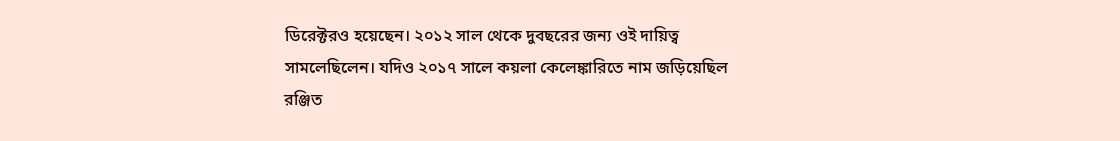ডিরেক্টরও হয়েছেন। ২০১২ সাল থেকে দুবছরের জন্য ওই দায়িত্ব সামলেছিলেন। যদিও ২০১৭ সালে কয়লা কেলেঙ্কারিতে নাম জড়িয়েছিল রঞ্জিত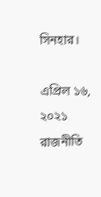সিনহার।

এপ্রিল ১৬, ২০২১
রাজনীতি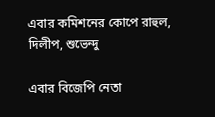এবার কমিশনের কোপে রাহুল, দিলীপ, শুভেন্দু

এবার বিজেপি নেতা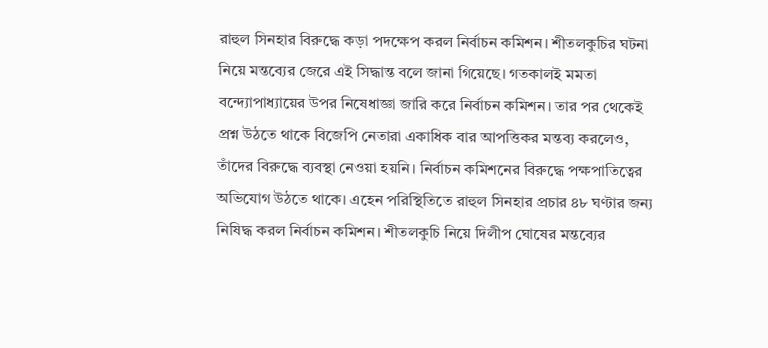রাহুল সিনহার বিরুদ্ধে কড়া পদক্ষেপ করল নির্বাচন কমিশন। শীতলকুচির ঘটনা নিয়ে মন্তব্যের জেরে এই সিদ্ধান্ত বলে জানা গিয়েছে। গতকালই মমতা বন্দ্যোপাধ্যায়ের উপর নিষেধাজ্ঞা জারি করে নির্বাচন কমিশন। তার পর থেকেই প্রশ্ন উঠতে থাকে বিজেপি নেতারা একাধিক বার আপত্তিকর মন্তব্য করলেও, তাঁদের বিরুদ্ধে ব্যবস্থা নেওয়া হয়নি। নির্বাচন কমিশনের বিরুদ্ধে পক্ষপাতিত্বের অভিযোগ উঠতে থাকে। এহেন পরিস্থিতিতে রাহুল সিনহার প্রচার ৪৮ ঘণ্টার জন্য নিষিদ্ধ করল নির্বাচন কমিশন। শীতলকুচি নিয়ে দিলীপ ঘোষের মন্তব্যের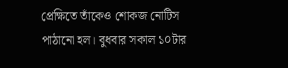প্রেক্ষিতে তাঁকেও শোকজ নোটিস পাঠানো হল। বুধবার সকাল ১০টার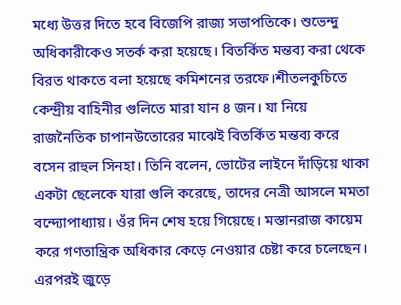মধ্যে উত্তর দিতে হবে বিজেপি রাজ্য সভাপতিকে। শুভেন্দু অধিকারীকেও সতর্ক করা হয়েছে। বিতর্কিত মন্তব্য করা থেকে বিরত থাকতে বলা হয়েছে কমিশনের তরফে।শীতলকুচিতে কেন্দ্রীয় বাহিনীর গুলিতে মারা যান ৪ জন। যা নিয়ে রাজনৈতিক চাপানউতোরের মাঝেই বিতর্কিত মন্তব্য করে বসেন রাহুল সিনহা। তিনি বলেন, ভোটের লাইনে দাঁড়িয়ে থাকা একটা ছেলেকে যারা গুলি করেছে, তাদের নেত্রী আসলে মমতা বন্দ্যোপাধ্যায়। ওঁর দিন শেষ হয়ে গিয়েছে। মস্তানরাজ কায়েম করে গণতান্ত্রিক অধিকার কেড়ে নেওয়ার চেষ্টা করে চলেছেন। এরপরই জুড়ে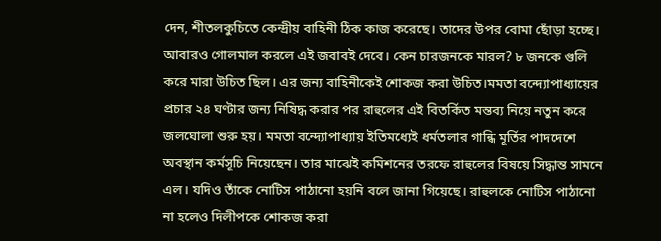দেন, শীতলকুচিতে কেন্দ্রীয় বাহিনী ঠিক কাজ করেছে। তাদের উপর বোমা ছোঁড়া হচ্ছে। আবারও গোলমাল করলে এই জবাবই দেবে। কেন চারজনকে মারল? ৮ জনকে গুলি করে মারা উচিত ছিল। এর জন্য বাহিনীকেই শোকজ করা উচিত।মমতা বন্দ্যোপাধ্যায়ের প্রচার ২৪ ঘণ্টার জন্য নিষিদ্ধ করার পর রাহুলের এই বিতর্কিত মন্তব্য নিয়ে নতুন করে জলঘোলা শুরু হয়। মমতা বন্দ্যোপাধ্যায় ইতিমধ্যেই ধর্মতলার গান্ধি মূর্তির পাদদেশে অবস্থান কর্মসূচি নিয়েছেন। তার মাঝেই কমিশনের তরফে রাহুলের বিষয়ে সিদ্ধান্ত সামনে এল। যদিও তাঁকে নোটিস পাঠানো হয়নি বলে জানা গিয়েছে। রাহুলকে নোটিস পাঠানো না হলেও দিলীপকে শোকজ করা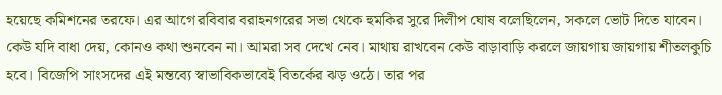হয়েছে কমিশনের তরফে। এর আগে রবিবার বরাহনগরের সভা থেকে হুমকির সুরে দিলীপ ঘোষ বলেছিলেন, সকলে ভোট দিতে যাবেন। কেউ যদি বাধা দেয়, কোনও কথা শুনবেন না। আমরা সব দেখে নেব। মাথায় রাখবেন কেউ বাড়াবাড়ি করলে জায়গায় জায়গায় শীতলকুচি হবে। বিজেপি সাংসদের এই মন্তব্যে স্বাভাবিকভাবেই বিতর্কের ঝড় ওঠে। তার পর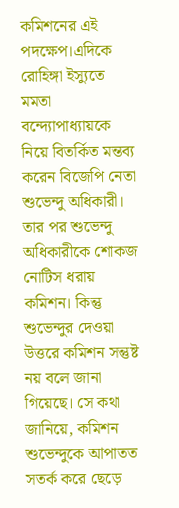কমিশনের এই পদক্ষেপ।এদিকে রোহিঙ্গা ইস্যুতে মমতা বন্দ্যোপাধ্যায়কে নিয়ে বিতর্কিত মন্তব্য করেন বিজেপি নেতা শুভেন্দু অধিকারী। তার পর শুভেন্দু অধিকারীকে শোকজ নোটিস ধরায় কমিশন। কিন্তু শুভেন্দুর দেওয়া উত্তরে কমিশন সন্তুষ্ট নয় বলে জানা গিয়েছে। সে কথা জানিয়ে, কমিশন শুভেন্দুকে আপাতত সতর্ক করে ছেড়ে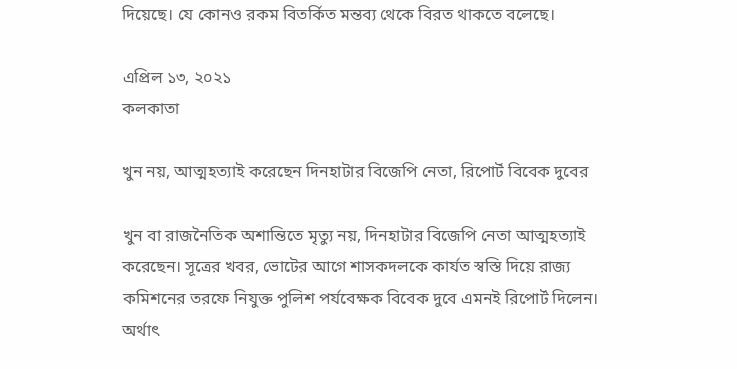দিয়েছে। যে কোনও রকম বিতর্কিত মন্তব্য থেকে বিরত থাকতে বলেছে।

এপ্রিল ১৩, ২০২১
কলকাতা

খুন নয়, আত্মহত্যাই করেছেন দিনহাটার বিজেপি নেতা, রিপোর্ট বিবেক দুবের

খুন বা রাজনৈতিক অশান্তিতে মৃত্যু নয়, দিনহাটার বিজেপি নেতা আত্মহত্যাই করেছেন। সূত্রের খবর, ভোটের আগে শাসকদলকে কার্যত স্বস্তি দিয়ে রাজ্য কমিশনের তরফে নিযুক্ত পুলিশ পর্যবেক্ষক বিবেক দুবে এমনই রিপোর্ট দিলেন। অর্থাৎ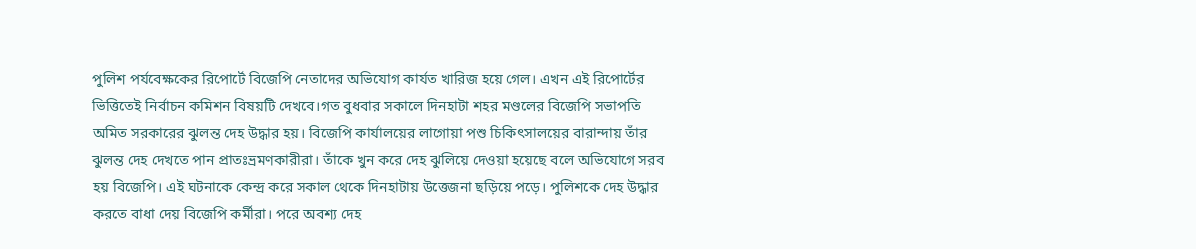পুলিশ পর্যবেক্ষকের রিপোর্টে বিজেপি নেতাদের অভিযোগ কার্যত খারিজ হয়ে গেল। এখন এই রিপোর্টের ভিত্তিতেই নির্বাচন কমিশন বিষয়টি দেখবে।গত বুধবার সকালে দিনহাটা শহর মণ্ডলের বিজেপি সভাপতি অমিত সরকারের ঝুলন্ত দেহ উদ্ধার হয়। বিজেপি কার্যালয়ের লাগোয়া পশু চিকিৎসালয়ের বারান্দায় তাঁর ঝুলন্ত দেহ দেখতে পান প্রাতঃভ্রমণকারীরা। তাঁকে খুন করে দেহ ঝুলিয়ে দেওয়া হয়েছে বলে অভিযোগে সরব হয় বিজেপি। এই ঘটনাকে কেন্দ্র করে সকাল থেকে দিনহাটায় উত্তেজনা ছড়িয়ে পড়ে। পুলিশকে দেহ উদ্ধার করতে বাধা দেয় বিজেপি কর্মীরা। পরে অবশ্য দেহ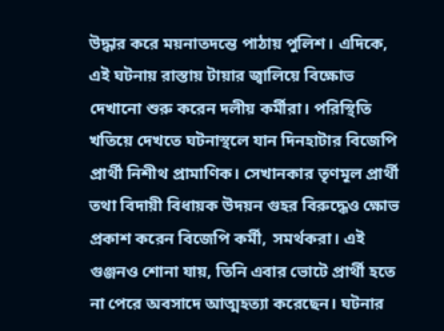উদ্ধার করে ময়নাতদন্তে পাঠায় পুলিশ। এদিকে, এই ঘটনায় রাস্তায় টায়ার জ্বালিয়ে বিক্ষোভ দেখানো শুরু করেন দলীয় কর্মীরা। পরিস্থিতি খতিয়ে দেখতে ঘটনাস্থলে যান দিনহাটার বিজেপি প্রার্থী নিশীথ প্রামাণিক। সেখানকার তৃণমূল প্রার্থী তথা বিদায়ী বিধায়ক উদয়ন গুহর বিরুদ্ধেও ক্ষোভ প্রকাশ করেন বিজেপি কর্মী, সমর্থকরা। এই গুঞ্জনও শোনা যায়, তিনি এবার ভোটে প্রার্থী হতে না পেরে অবসাদে আত্মহত্যা করেছেন। ঘটনার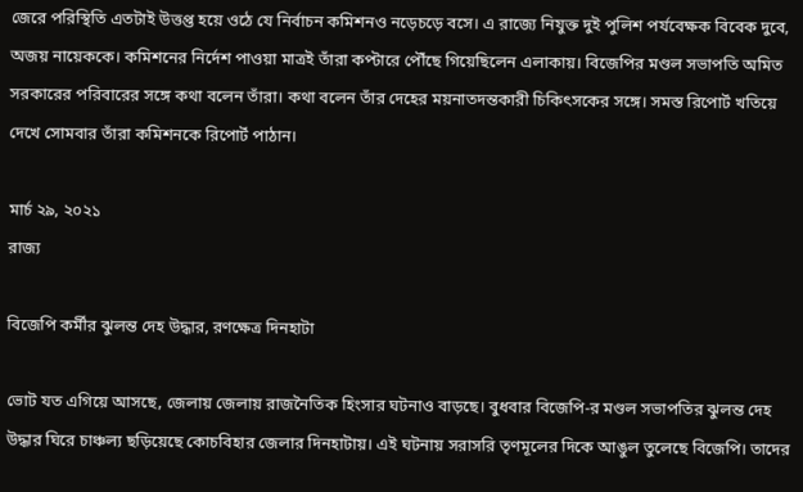জেরে পরিস্থিতি এতটাই উত্তপ্ত হয়ে ওঠে যে নির্বাচন কমিশনও নড়েচড়ে বসে। এ রাজ্যে নিযুক্ত দুই পুলিশ পর্যবেক্ষক বিবেক দুবে, অজয় নায়েককে। কমিশনের নির্দেশ পাওয়া মাত্রই তাঁরা কপ্টারে পৌঁছে গিয়েছিলেন এলাকায়। বিজেপির মণ্ডল সভাপতি অমিত সরকারের পরিবারের সঙ্গে কথা বলেন তাঁরা। কথা বলেন তাঁর দেহের ময়নাতদন্তকারী চিকিৎসকের সঙ্গে। সমস্ত রিপোর্ট খতিয়ে দেখে সোমবার তাঁরা কমিশনকে রিপোর্ট পাঠান।

মার্চ ২৯, ২০২১
রাজ্য

বিজেপি কর্মীর ঝুলন্ত দেহ উদ্ধার, রণক্ষেত্র দিনহাটা

ভোট যত এগিয়ে আসছে, জেলায় জেলায় রাজনৈতিক হিংসার ঘটনাও বাড়ছে। বুধবার বিজেপি-র মণ্ডল সভাপতির ঝুলন্ত দেহ উদ্ধার ঘিরে চাঞ্চল্য ছড়িয়েছে কোচবিহার জেলার দিনহাটায়। এই ঘটনায় সরাসরি তৃণমূলের দিকে আঙুল তুলেছে বিজেপি। তাদের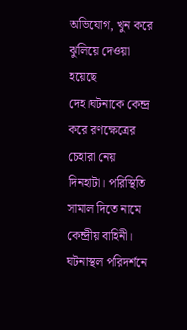অভিযোগ, খুন করে ঝুলিয়ে দেওয়া হয়েছে দেহ।ঘটনাকে কেন্দ্র করে রণক্ষেত্রের চেহারা নেয় দিনহাটা। পরিস্থিতি সামাল দিতে নামে কেন্দ্রীয় বাহিনী। ঘটনাস্থল পরিদর্শনে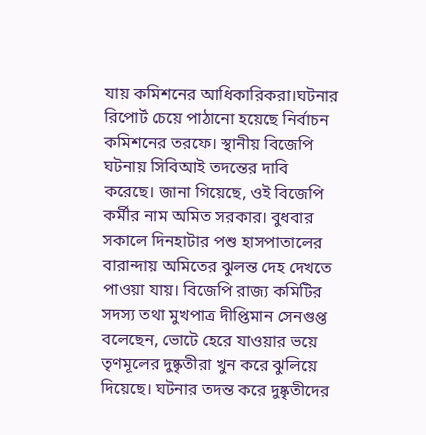যায় কমিশনের আধিকারিকরা।ঘটনার রিপোর্ট চেয়ে পাঠানো হয়েছে নির্বাচন কমিশনের তরফে। স্থানীয় বিজেপি ঘটনায় সিবিআই তদন্তের দাবি করেছে। জানা গিয়েছে, ওই বিজেপি কর্মীর নাম অমিত সরকার। বুধবার সকালে দিনহাটার পশু হাসপাতালের বারান্দায় অমিতের ঝুলন্ত দেহ দেখতে পাওয়া যায়। বিজেপি রাজ্য কমিটির সদস্য তথা মুখপাত্র দীপ্তিমান সেনগুপ্ত বলেছেন, ভোটে হেরে যাওয়ার ভয়ে তৃণমূলের দুষ্কৃতীরা খুন করে ঝুলিয়ে দিয়েছে। ঘটনার তদন্ত করে দুষ্কৃতীদের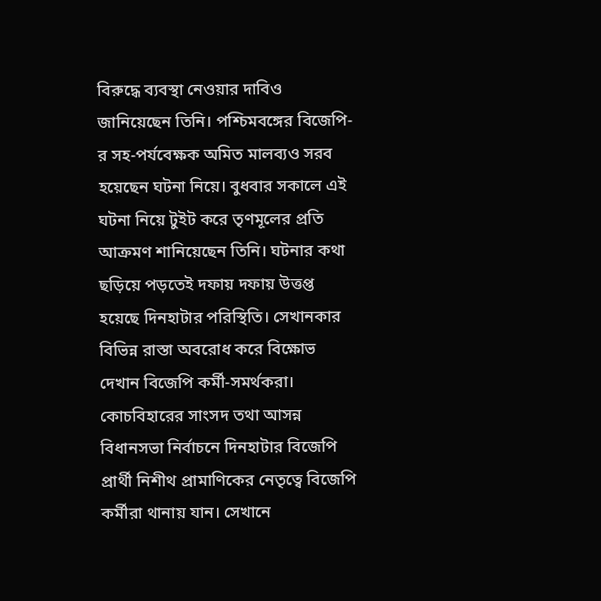বিরুদ্ধে ব্যবস্থা নেওয়ার দাবিও জানিয়েছেন তিনি। পশ্চিমবঙ্গের বিজেপি-র সহ-পর্যবেক্ষক অমিত মালব্যও সরব হয়েছেন ঘটনা নিয়ে। বুধবার সকালে এই ঘটনা নিয়ে টুইট করে তৃণমূলের প্রতি আক্রমণ শানিয়েছেন তিনি। ঘটনার কথা ছড়িয়ে পড়তেই দফায় দফায় উত্তপ্ত হয়েছে দিনহাটার পরিস্থিতি। সেখানকার বিভিন্ন রাস্তা অবরোধ করে বিক্ষোভ দেখান বিজেপি কর্মী-সমর্থকরা। কোচবিহারের সাংসদ তথা আসন্ন বিধানসভা নির্বাচনে দিনহাটার বিজেপি প্রার্থী নিশীথ প্রামাণিকের নেতৃত্বে বিজেপি কর্মীরা থানায় যান। সেখানে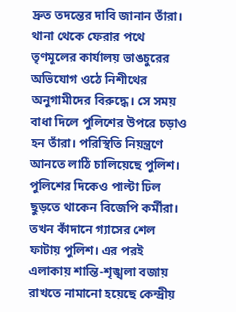দ্রুত তদন্তের দাবি জানান তাঁরা। থানা থেকে ফেরার পথে তৃণমূলের কার্যালয় ভাঙচুরের অভিযোগ ওঠে নিশীথের অনুগামীদের বিরুদ্ধে। সে সময় বাধা দিলে পুলিশের উপরে চড়াও হন তাঁরা। পরিস্থিতি নিয়ন্ত্রণে আনতে লাঠি চালিয়েছে পুলিশ। পুলিশের দিকেও পাল্টা ঢিল ছুড়তে থাকেন বিজেপি কর্মীরা। তখন কাঁদানে গ্যাসের শেল ফাটায় পুলিশ। এর পরই এলাকায় শান্তি-শৃঙ্খলা বজায় রাখতে নামানো হয়েছে কেন্দ্রীয়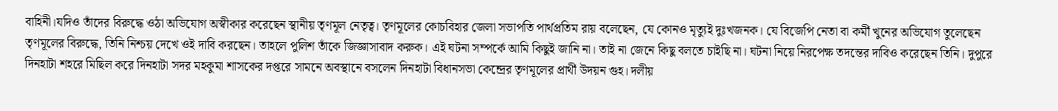বাহিনী।যদিও তাঁদের বিরুদ্ধে ওঠা অভিযোগ অস্বীকার করেছেন স্থানীয় তৃণমূল নেতৃত্ব। তৃণমূলের কোচবিহার জেলা সভাপতি পার্থপ্রতিম রায় বলেছেন, যে কোনও মৃত্যুই দুঃখজনক। যে বিজেপি নেতা বা কর্মী খুনের অভিযোগ তুলেছেন তৃণমূলের বিরুদ্ধে, তিনি নিশ্চয় দেখে ওই দাবি করছেন। তাহলে পুলিশ তাঁকে জিজ্ঞাসাবাদ করুক। এই ঘটনা সম্পর্কে আমি কিছুই জানি না। তাই না জেনে কিছু বলতে চাইছি না। ঘটনা নিয়ে নিরপেক্ষ তদন্তের দাবিও করেছেন তিনি। দুপুরে দিনহাটা শহরে মিছিল করে দিনহাটা সদর মহকুমা শাসকের দপ্তরে সামনে অবস্থানে বসলেন দিনহাটা বিধানসভা কেন্দ্রের তৃণমূলের প্রার্থী উদয়ন গুহ। দলীয়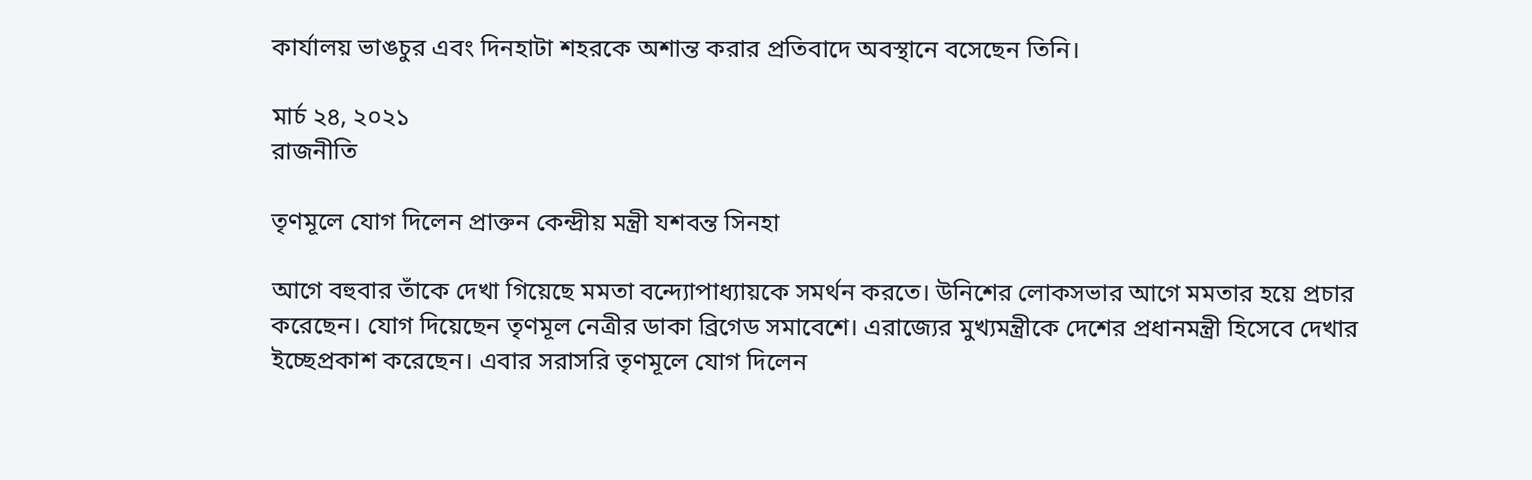কার্যালয় ভাঙচুর এবং দিনহাটা শহরকে অশান্ত করার প্রতিবাদে অবস্থানে বসেছেন তিনি।

মার্চ ২৪, ২০২১
রাজনীতি

তৃণমূলে যোগ দিলেন প্রাক্তন কেন্দ্রীয় মন্ত্রী যশবন্ত সিনহা

আগে বহুবার তাঁকে দেখা গিয়েছে মমতা বন্দ্যোপাধ্যায়কে সমর্থন করতে। উনিশের লোকসভার আগে মমতার হয়ে প্রচার করেছেন। যোগ দিয়েছেন তৃণমূল নেত্রীর ডাকা ব্রিগেড সমাবেশে। এরাজ্যের মুখ্যমন্ত্রীকে দেশের প্রধানমন্ত্রী হিসেবে দেখার ইচ্ছেপ্রকাশ করেছেন। এবার সরাসরি তৃণমূলে যোগ দিলেন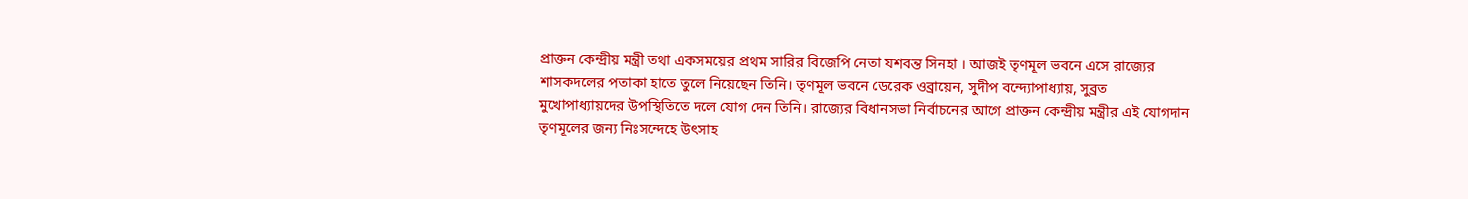প্রাক্তন কেন্দ্রীয় মন্ত্রী তথা একসময়ের প্রথম সারির বিজেপি নেতা যশবন্ত সিনহা । আজই তৃণমূল ভবনে এসে রাজ্যের শাসকদলের পতাকা হাতে তুলে নিয়েছেন তিনি। তৃণমূল ভবনে ডেরেক ওব্রায়েন, সুদীপ বন্দ্যোপাধ্যায়, সুব্রত মুখোপাধ্যায়দের উপস্থিতিতে দলে যোগ দেন তিনি। রাজ্যের বিধানসভা নির্বাচনের আগে প্রাক্তন কেন্দ্রীয় মন্ত্রীর এই যোগদান তৃণমূলের জন্য নিঃসন্দেহে উৎসাহ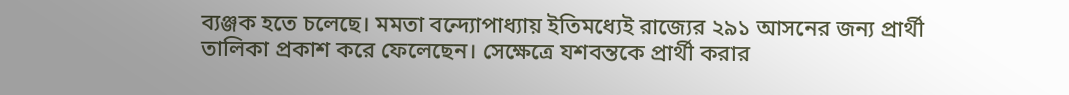ব্যঞ্জক হতে চলেছে। মমতা বন্দ্যোপাধ্যায় ইতিমধ্যেই রাজ্যের ২৯১ আসনের জন্য প্রার্থী তালিকা প্রকাশ করে ফেলেছেন। সেক্ষেত্রে যশবন্তকে প্রার্থী করার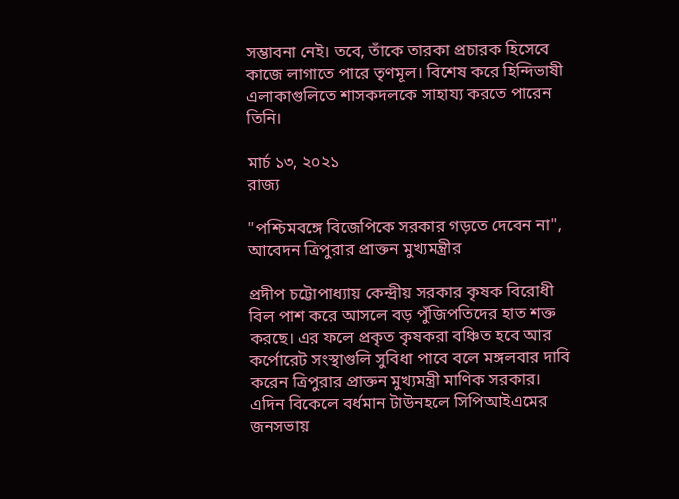সম্ভাবনা নেই। তবে, তাঁকে তারকা প্রচারক হিসেবে কাজে লাগাতে পারে তৃণমূল। বিশেষ করে হিন্দিভাষী এলাকাগুলিতে শাসকদলকে সাহায্য করতে পারেন তিনি।

মার্চ ১৩, ২০২১
রাজ্য

"পশ্চিমবঙ্গে বিজেপিকে সরকার গড়তে দেবেন না", আবেদন ত্রিপুরার প্রাক্তন মুখ্যমন্ত্রীর

প্রদীপ চট্টোপাধ্যায় কেন্দ্রীয় সরকার কৃষক বিরোধী বিল পাশ করে আসলে বড় পুঁজিপতিদের হাত শক্ত করছে। এর ফলে প্রকৃত কৃষকরা বঞ্চিত হবে আর কর্পোরেট সংস্থাগুলি সুবিধা পাবে বলে মঙ্গলবার দাবি করেন ত্রিপুরার প্রাক্তন মুখ্যমন্ত্রী মাণিক সরকার। এদিন বিকেলে বর্ধমান টাউনহলে সিপিআইএমের জনসভায়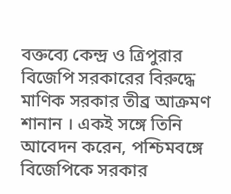বক্তব্যে কেন্দ্র ও ত্রিপুরার বিজেপি সরকারের বিরুদ্ধে মাণিক সরকার তীব্র আক্রমণ শানান । একই সঙ্গে তিনি আবেদন করেন, পশ্চিমবঙ্গে বিজেপিকে সরকার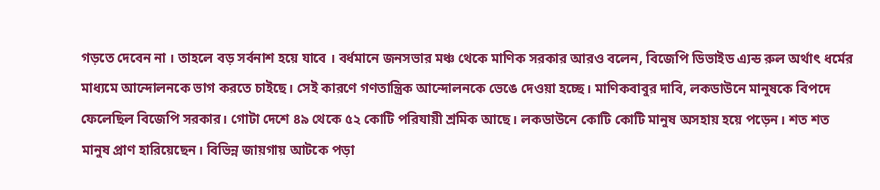গড়তে দেবেন না । তাহলে বড় সর্বনাশ হয়ে যাবে । বর্ধমানে জনসভার মঞ্চ থেকে মাণিক সরকার আরও বলেন, বিজেপি ডিভাইড এ্যন্ড রুল অর্থাৎ ধর্মের মাধ্যমে আন্দোলনকে ভাগ করতে চাইছে। সেই কারণে গণতান্ত্রিক আন্দোলনকে ভেঙে দেওয়া হচ্ছে। মাণিকবাবুর দাবি, লকডাউনে মানুষকে বিপদে ফেলেছিল বিজেপি সরকার। গোটা দেশে ৪৯ থেকে ৫২ কোটি পরিযায়ী শ্রমিক আছে। লকডাউনে কোটি কোটি মানুষ অসহায় হয়ে পড়েন। শত শত মানুষ প্রাণ হারিয়েছেন। বিভিন্ন জায়গায় আটকে পড়া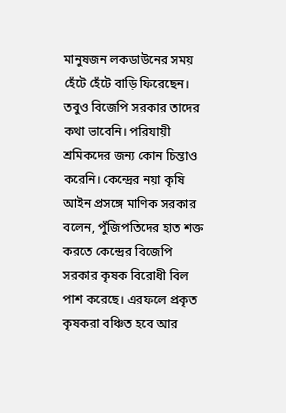মানুষজন লকডাউনের সময় হেঁটে হেঁটে বাড়ি ফিরেছেন। তবুও বিজেপি সরকার তাদের কথা ভাবেনি। পরিযায়ী শ্রমিকদের জন্য কোন চিন্তাও করেনি। কেন্দ্রের নয়া কৃষি আইন প্রসঙ্গে মাণিক সরকার বলেন, পুঁজিপতিদের হাত শক্ত করতে কেন্দ্রের বিজেপি সরকার কৃষক বিরোধী বিল পাশ করেছে। এরফলে প্রকৃত কৃষকরা বঞ্চিত হবে আর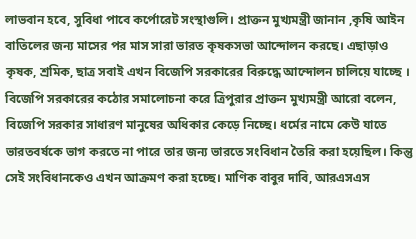লাভবান হবে, সুবিধা পাবে কর্পোরেট সংস্থাগুলি। প্রাক্তন মুখ্যমন্ত্রী জানান ,কৃষি আইন বাতিলের জন্য মাসের পর মাস সারা ভারত কৃষকসভা আন্দোলন করছে। এছাড়াও কৃষক, শ্রমিক, ছাত্র সবাই এখন বিজেপি সরকারের বিরুদ্ধে আন্দোলন চালিয়ে যাচ্ছে । বিজেপি সরকারের কঠোর সমালোচনা করে ত্রিপুরার প্রাক্তন মুখ্যমন্ত্রী আরো বলেন, বিজেপি সরকার সাধারণ মানুষের অধিকার কেড়ে নিচ্ছে। ধর্মের নামে কেউ যাতে ভারতবর্ষকে ভাগ করতে না পারে তার জন্য ভারতে সংবিধান তৈরি করা হয়েছিল। কিন্তু সেই সংবিধানকেও এখন আক্রমণ করা হচ্ছে। মাণিক বাবুর দাবি, আরএসএস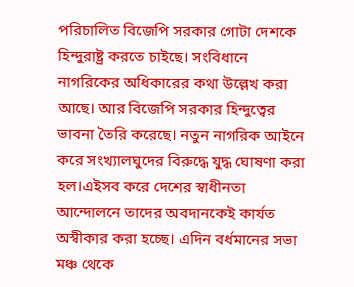পরিচালিত বিজেপি সরকার গোটা দেশকে হিন্দুরাষ্ট্র করতে চাইছে। সংবিধানে নাগরিকের অধিকারের কথা উল্লেখ করা আছে। আর বিজেপি সরকার হিন্দুত্বের ভাবনা তৈরি করেছে। নতুন নাগরিক আইনে করে সংখ্যালঘুদের বিরুদ্ধে যুদ্ধ ঘোষণা করা হল।এইসব করে দেশের স্বাধীনতা আন্দোলনে তাদের অবদানকেই কার্যত অস্বীকার করা হচ্ছে। এদিন বর্ধমানের সভা মঞ্চ থেকে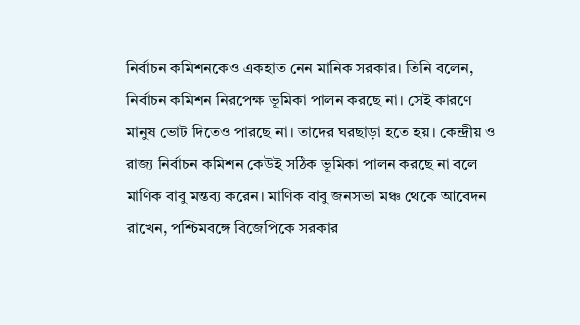নির্বাচন কমিশনকেও একহাত নেন মানিক সরকার। তিনি বলেন, নির্বাচন কমিশন নিরপেক্ষ ভূমিকা পালন করছে না। সেই কারণে মানুষ ভোট দিতেও পারছে না। তাদের ঘরছাড়া হতে হয়। কেন্দ্রীয় ও রাজ্য নির্বাচন কমিশন কেউই সঠিক ভূমিকা পালন করছে না বলে মাণিক বাবু মন্তব্য করেন। মাণিক বাবু জনসভা মঞ্চ থেকে আবেদন রাখেন, পশ্চিমবঙ্গে বিজেপিকে সরকার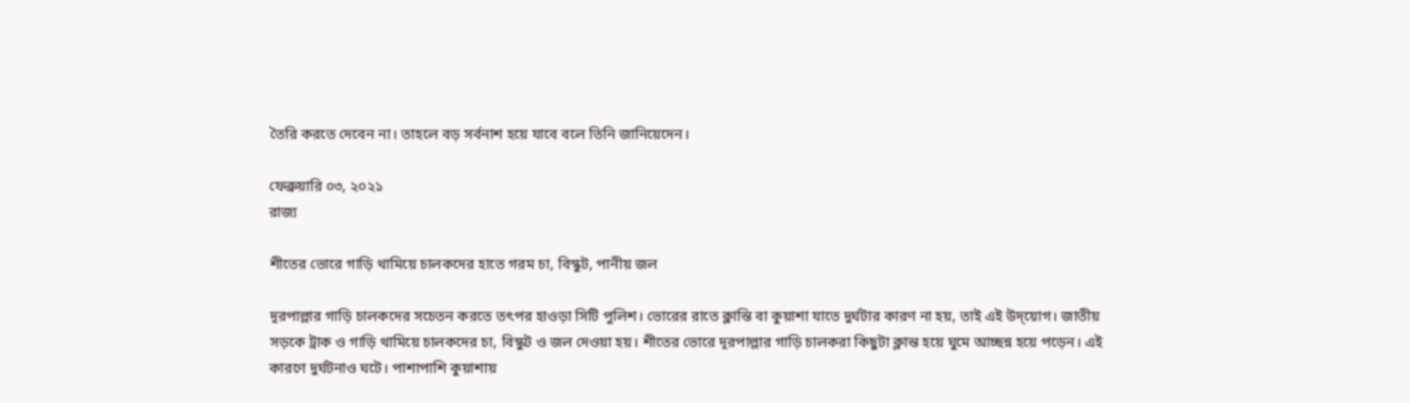তৈরি করতে দেবেন না। তাহলে বড় সর্বনাশ হয়ে যাবে বলে তিনি জানিয়েদেন।

ফেব্রুয়ারি ০৩, ২০২১
রাজ্য

শীতের ভোরে গাড়ি থামিয়ে চালকদের হাতে গরম চা, বিস্কুট, পানীয় জল

দূরপাল্লার গাড়ি চালকদের সচেতন করতে তৎপর হাওড়া সিটি পুলিশ। ভোরের রাতে ক্লান্তি বা কুয়াশা যাতে দুর্ঘটার কারণ না হয়, তাই এই উদ্য়োগ। জাতীয় সড়কে ট্রাক ও গাড়ি থামিয়ে চালকদের চা, বিস্কুট ও জল দেওয়া হয়। শীতের ভোরে দূরপাল্লার গাড়ি চালকরা কিছুটা ক্লান্ত হয়ে ঘুমে আচ্ছন্ন হয়ে পড়েন। এই কারণে দুর্ঘটনাও ঘটে। পাশাপাশি কুয়াশায়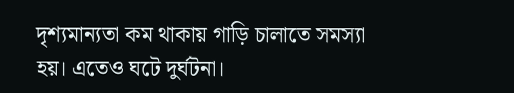দৃশ্যমান্যতা কম থাকায় গাড়ি চালাতে সমস্যা হয়। এতেও ঘটে দুর্ঘটনা।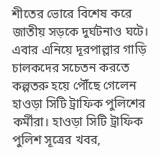শীতের ভোরে বিশেষ করে জাতীয় সড়কে দুর্ঘটনাও ঘটে। এবার এনিয়ে দূরপাল্লার গাড়ি চালকদের সচেতন করতে কল্পতরু হয়ে পৌঁছে গেলেন হাওড়া সিটি ট্রাফিক পুলিশের কর্মীরা। হাওড়া সিটি ট্রাফিক পুলিশ সূত্রের খবর,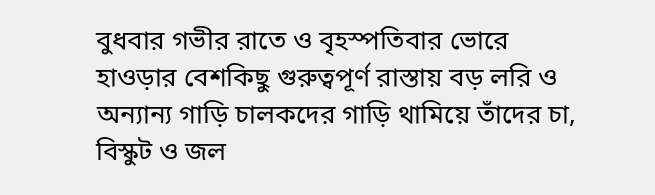বুধবার গভীর রাতে ও বৃহস্পতিবার ভোরে হাওড়ার বেশকিছু গুরুত্বপূর্ণ রাস্তায় বড় লরি ও অন্যান্য গাড়ি চালকদের গাড়ি থামিয়ে তাঁদের চা, বিস্কুট ও জল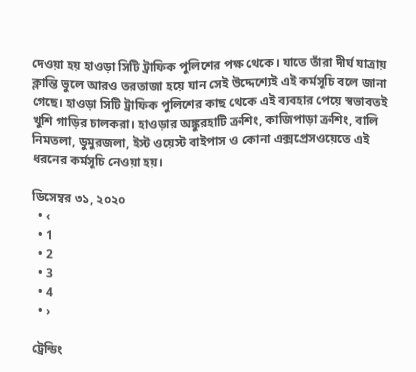দেওয়া হয় হাওড়া সিটি ট্রাফিক পুলিশের পক্ষ থেকে। যাতে তাঁরা দীর্ঘ যাত্রায় ক্লান্তি ভুলে আরও তরতাজা হয়ে যান সেই উদ্দেশ্যেই এই কর্মসূচি বলে জানা গেছে। হাওড়া সিটি ট্রাফিক পুলিশের কাছ থেকে এই ব্যবহার পেয়ে স্বভাবতই খুশি গাড়ির চালকরা। হাওড়ার অঙ্কুরহাটি ক্রশিং, কাজিপাড়া ক্রশিং, বালি নিমতলা, ডুমুরজলা, ইস্ট ওয়েস্ট বাইপাস ও কোনা এক্সপ্রেসওয়েতে এই ধরনের কর্মসূচি নেওয়া হয়।

ডিসেম্বর ৩১, ২০২০
  • ‹
  • 1
  • 2
  • 3
  • 4
  • ›

ট্রেন্ডিং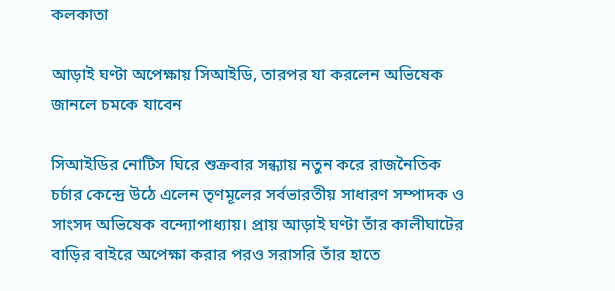কলকাতা

আড়াই ঘণ্টা অপেক্ষায় সিআইডি, তারপর যা করলেন অভিষেক জানলে চমকে যাবেন

সিআইডির নোটিস ঘিরে শুক্রবার সন্ধ্যায় নতুন করে রাজনৈতিক চর্চার কেন্দ্রে উঠে এলেন তৃণমূলের সর্বভারতীয় সাধারণ সম্পাদক ও সাংসদ অভিষেক বন্দ্যোপাধ্যায়। প্রায় আড়াই ঘণ্টা তাঁর কালীঘাটের বাড়ির বাইরে অপেক্ষা করার পরও সরাসরি তাঁর হাতে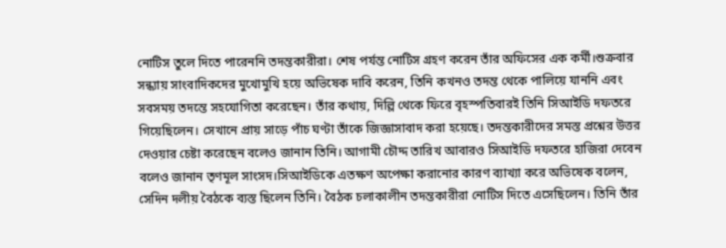নোটিস তুলে দিতে পারেননি তদন্তকারীরা। শেষ পর্যন্ত নোটিস গ্রহণ করেন তাঁর অফিসের এক কর্মী।শুক্রবার সন্ধ্যায় সাংবাদিকদের মুখোমুখি হয়ে অভিষেক দাবি করেন, তিনি কখনও তদন্ত থেকে পালিয়ে যাননি এবং সবসময় তদন্তে সহযোগিতা করেছেন। তাঁর কথায়, দিল্লি থেকে ফিরে বৃহস্পতিবারই তিনি সিআইডি দফতরে গিয়েছিলেন। সেখানে প্রায় সাড়ে পাঁচ ঘণ্টা তাঁকে জিজ্ঞাসাবাদ করা হয়েছে। তদন্তকারীদের সমস্ত প্রশ্নের উত্তর দেওয়ার চেষ্টা করেছেন বলেও জানান তিনি। আগামী চৌদ্দ তারিখ আবারও সিআইডি দফতরে হাজিরা দেবেন বলেও জানান তৃণমূল সাংসদ।সিআইডিকে এতক্ষণ অপেক্ষা করানোর কারণ ব্যাখ্যা করে অভিষেক বলেন, সেদিন দলীয় বৈঠকে ব্যস্ত ছিলেন তিনি। বৈঠক চলাকালীন তদন্তকারীরা নোটিস দিতে এসেছিলেন। তিনি তাঁর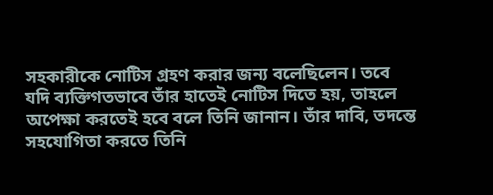সহকারীকে নোটিস গ্রহণ করার জন্য বলেছিলেন। তবে যদি ব্যক্তিগতভাবে তাঁর হাতেই নোটিস দিতে হয়, তাহলে অপেক্ষা করতেই হবে বলে তিনি জানান। তাঁর দাবি, তদন্তে সহযোগিতা করতে তিনি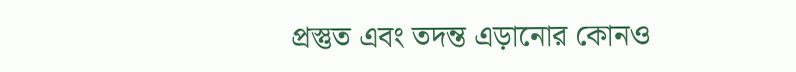প্রস্তুত এবং তদন্ত এড়ানোর কোনও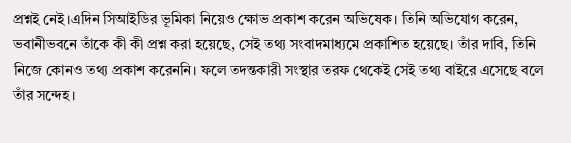প্রশ্নই নেই।এদিন সিআইডির ভূমিকা নিয়েও ক্ষোভ প্রকাশ করেন অভিষেক। তিনি অভিযোগ করেন, ভবানীভবনে তাঁকে কী কী প্রশ্ন করা হয়েছে, সেই তথ্য সংবাদমাধ্যমে প্রকাশিত হয়েছে। তাঁর দাবি, তিনি নিজে কোনও তথ্য প্রকাশ করেননি। ফলে তদন্তকারী সংস্থার তরফ থেকেই সেই তথ্য বাইরে এসেছে বলে তাঁর সন্দেহ।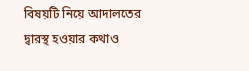বিষয়টি নিয়ে আদালতের দ্বারস্থ হওয়ার কথাও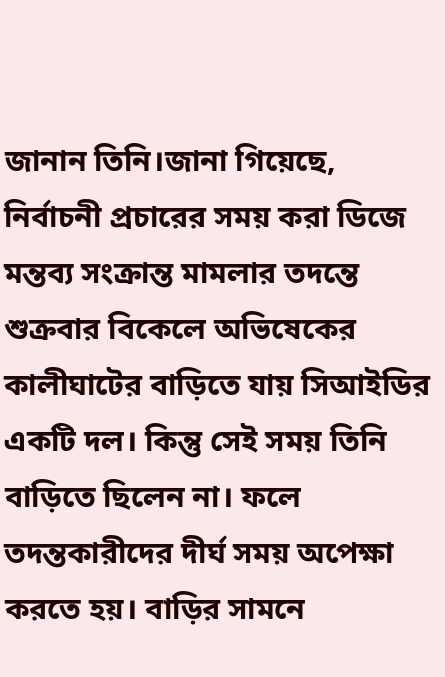জানান তিনি।জানা গিয়েছে, নির্বাচনী প্রচারের সময় করা ডিজে মন্তব্য সংক্রান্ত মামলার তদন্তে শুক্রবার বিকেলে অভিষেকের কালীঘাটের বাড়িতে যায় সিআইডির একটি দল। কিন্তু সেই সময় তিনি বাড়িতে ছিলেন না। ফলে তদন্তকারীদের দীর্ঘ সময় অপেক্ষা করতে হয়। বাড়ির সামনে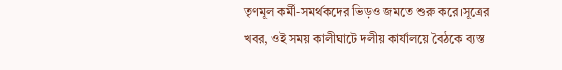তৃণমূল কর্মী-সমর্থকদের ভিড়ও জমতে শুরু করে।সূত্রের খবর, ওই সময় কালীঘাটে দলীয় কার্যালয়ে বৈঠকে ব্যস্ত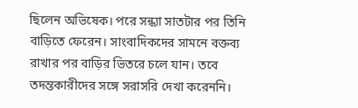ছিলেন অভিষেক। পরে সন্ধ্যা সাতটার পর তিনি বাড়িতে ফেরেন। সাংবাদিকদের সামনে বক্তব্য রাখার পর বাড়ির ভিতরে চলে যান। তবে তদন্তকারীদের সঙ্গে সরাসরি দেখা করেননি।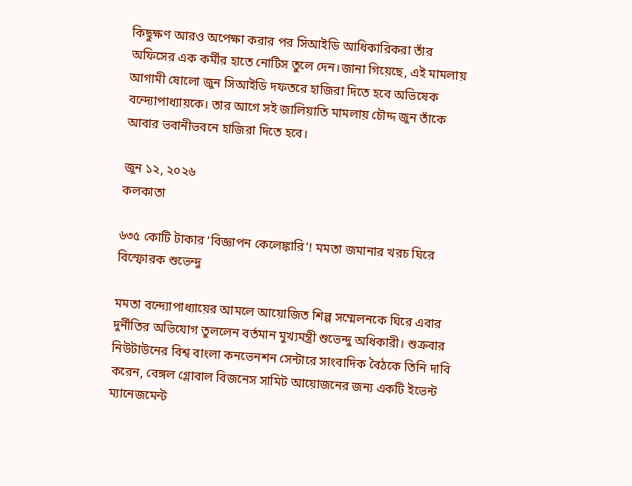কিছুক্ষণ আরও অপেক্ষা করার পর সিআইডি আধিকারিকরা তাঁর অফিসের এক কর্মীর হাতে নোটিস তুলে দেন।জানা গিয়েছে, এই মামলায় আগামী ষোলো জুন সিআইডি দফতরে হাজিরা দিতে হবে অভিষেক বন্দ্যোপাধ্যায়কে। তার আগে সই জালিয়াতি মামলায় চৌদ্দ জুন তাঁকে আবার ভবানীভবনে হাজিরা দিতে হবে।

জুন ১২, ২০২৬
কলকাতা

৬৩৫ কোটি টাকার ‘বিজ্ঞাপন কেলেঙ্কারি’! মমতা জমানার খরচ ঘিরে বিস্ফোরক শুভেন্দু

মমতা বন্দ্যোপাধ্যায়ের আমলে আয়োজিত শিল্প সম্মেলনকে ঘিরে এবার দুর্নীতির অভিযোগ তুললেন বর্তমান মুখ্যমন্ত্রী শুভেন্দু অধিকারী। শুক্রবার নিউটাউনের বিশ্ব বাংলা কনভেনশন সেন্টারে সাংবাদিক বৈঠকে তিনি দাবি করেন, বেঙ্গল গ্লোবাল বিজনেস সামিট আয়োজনের জন্য একটি ইভেন্ট ম্যানেজমেন্ট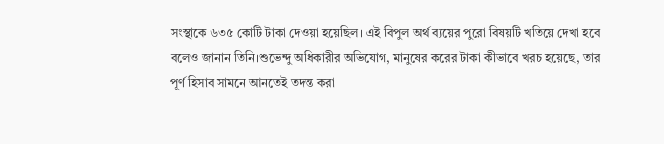সংস্থাকে ৬৩৫ কোটি টাকা দেওয়া হয়েছিল। এই বিপুল অর্থ ব্যয়ের পুরো বিষয়টি খতিয়ে দেখা হবে বলেও জানান তিনি।শুভেন্দু অধিকারীর অভিযোগ, মানুষের করের টাকা কীভাবে খরচ হয়েছে, তার পূর্ণ হিসাব সামনে আনতেই তদন্ত করা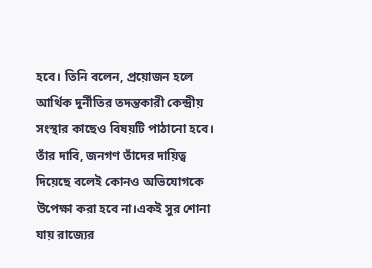হবে। তিনি বলেন, প্রয়োজন হলে আর্থিক দুর্নীতির তদন্তকারী কেন্দ্রীয় সংস্থার কাছেও বিষয়টি পাঠানো হবে। তাঁর দাবি, জনগণ তাঁদের দায়িত্ব দিয়েছে বলেই কোনও অভিযোগকে উপেক্ষা করা হবে না।একই সুর শোনা যায় রাজ্যের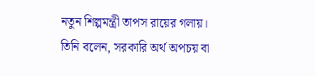নতুন শিল্পমন্ত্রী তাপস রায়ের গলায়। তিনি বলেন, সরকারি অর্থ অপচয় বা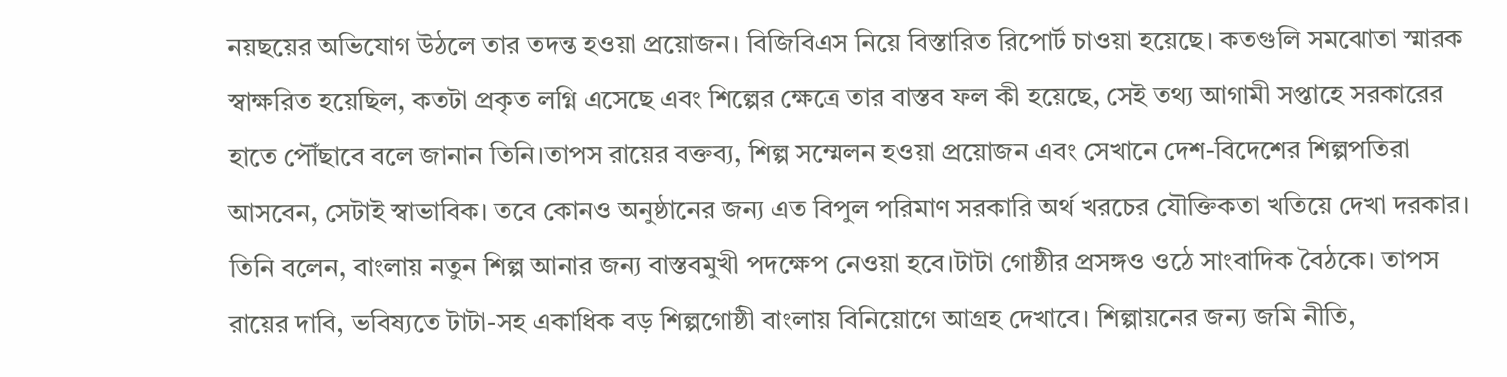নয়ছয়ের অভিযোগ উঠলে তার তদন্ত হওয়া প্রয়োজন। বিজিবিএস নিয়ে বিস্তারিত রিপোর্ট চাওয়া হয়েছে। কতগুলি সমঝোতা স্মারক স্বাক্ষরিত হয়েছিল, কতটা প্রকৃত লগ্নি এসেছে এবং শিল্পের ক্ষেত্রে তার বাস্তব ফল কী হয়েছে, সেই তথ্য আগামী সপ্তাহে সরকারের হাতে পৌঁছাবে বলে জানান তিনি।তাপস রায়ের বক্তব্য, শিল্প সম্মেলন হওয়া প্রয়োজন এবং সেখানে দেশ-বিদেশের শিল্পপতিরা আসবেন, সেটাই স্বাভাবিক। তবে কোনও অনুষ্ঠানের জন্য এত বিপুল পরিমাণ সরকারি অর্থ খরচের যৌক্তিকতা খতিয়ে দেখা দরকার। তিনি বলেন, বাংলায় নতুন শিল্প আনার জন্য বাস্তবমুখী পদক্ষেপ নেওয়া হবে।টাটা গোষ্ঠীর প্রসঙ্গও ওঠে সাংবাদিক বৈঠকে। তাপস রায়ের দাবি, ভবিষ্যতে টাটা-সহ একাধিক বড় শিল্পগোষ্ঠী বাংলায় বিনিয়োগে আগ্রহ দেখাবে। শিল্পায়নের জন্য জমি নীতি,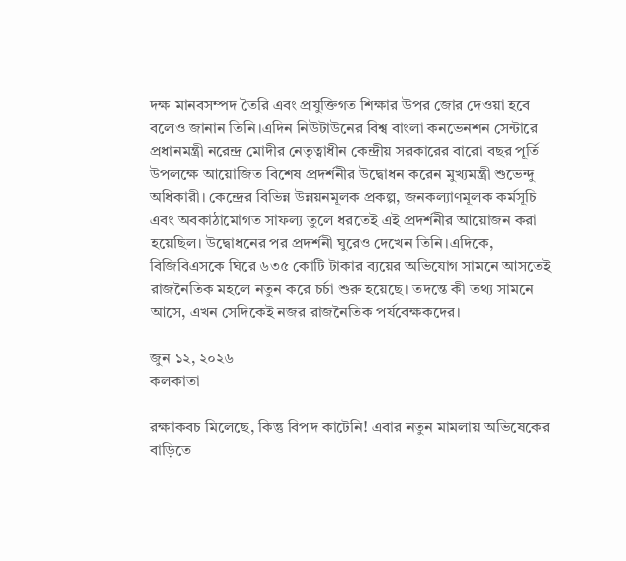দক্ষ মানবসম্পদ তৈরি এবং প্রযুক্তিগত শিক্ষার উপর জোর দেওয়া হবে বলেও জানান তিনি।এদিন নিউটাউনের বিশ্ব বাংলা কনভেনশন সেন্টারে প্রধানমন্ত্রী নরেন্দ্র মোদীর নেতৃত্বাধীন কেন্দ্রীয় সরকারের বারো বছর পূর্তি উপলক্ষে আয়োজিত বিশেষ প্রদর্শনীর উদ্বোধন করেন মুখ্যমন্ত্রী শুভেন্দু অধিকারী। কেন্দ্রের বিভিন্ন উন্নয়নমূলক প্রকল্প, জনকল্যাণমূলক কর্মসূচি এবং অবকাঠামোগত সাফল্য তুলে ধরতেই এই প্রদর্শনীর আয়োজন করা হয়েছিল। উদ্বোধনের পর প্রদর্শনী ঘুরেও দেখেন তিনি।এদিকে, বিজিবিএসকে ঘিরে ৬৩৫ কোটি টাকার ব্যয়ের অভিযোগ সামনে আসতেই রাজনৈতিক মহলে নতুন করে চর্চা শুরু হয়েছে। তদন্তে কী তথ্য সামনে আসে, এখন সেদিকেই নজর রাজনৈতিক পর্যবেক্ষকদের।

জুন ১২, ২০২৬
কলকাতা

রক্ষাকবচ মিলেছে, কিন্তু বিপদ কাটেনি! এবার নতুন মামলায় অভিষেকের বাড়িতে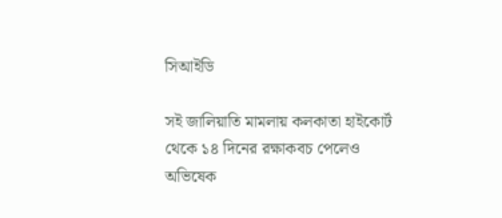সিআইডি

সই জালিয়াতি মামলায় কলকাতা হাইকোর্ট থেকে ১৪ দিনের রক্ষাকবচ পেলেও অভিষেক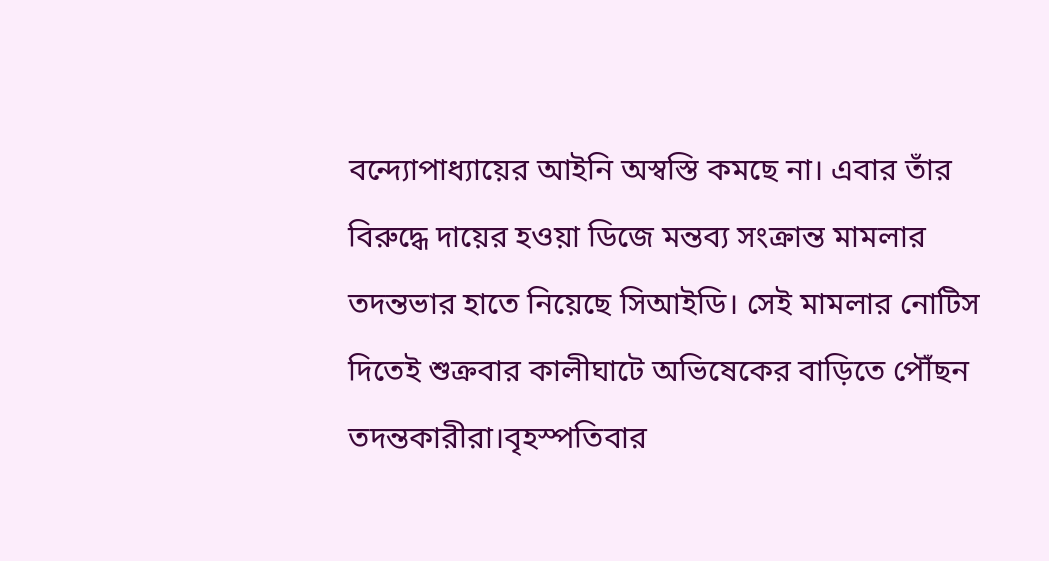বন্দ্যোপাধ্যায়ের আইনি অস্বস্তি কমছে না। এবার তাঁর বিরুদ্ধে দায়ের হওয়া ডিজে মন্তব্য সংক্রান্ত মামলার তদন্তভার হাতে নিয়েছে সিআইডি। সেই মামলার নোটিস দিতেই শুক্রবার কালীঘাটে অভিষেকের বাড়িতে পৌঁছন তদন্তকারীরা।বৃহস্পতিবার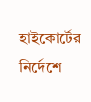হাইকোর্টের নির্দেশে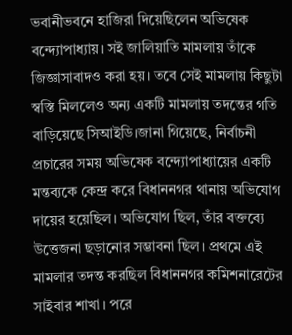ভবানীভবনে হাজিরা দিয়েছিলেন অভিষেক বন্দ্যোপাধ্যায়। সই জালিয়াতি মামলায় তাঁকে জিজ্ঞাসাবাদও করা হয়। তবে সেই মামলায় কিছুটা স্বস্তি মিললেও অন্য একটি মামলায় তদন্তের গতি বাড়িয়েছে সিআইডি।জানা গিয়েছে, নির্বাচনী প্রচারের সময় অভিষেক বন্দ্যোপাধ্যায়ের একটি মন্তব্যকে কেন্দ্র করে বিধাননগর থানায় অভিযোগ দায়ের হয়েছিল। অভিযোগ ছিল, তাঁর বক্তব্যে উত্তেজনা ছড়ানোর সম্ভাবনা ছিল। প্রথমে এই মামলার তদন্ত করছিল বিধাননগর কমিশনারেটের সাইবার শাখা। পরে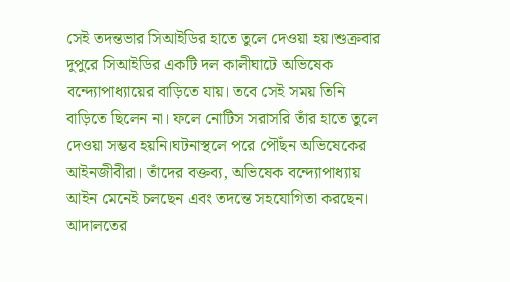সেই তদন্তভার সিআইডির হাতে তুলে দেওয়া হয়।শুক্রবার দুপুরে সিআইডির একটি দল কালীঘাটে অভিষেক বন্দ্যোপাধ্যায়ের বাড়িতে যায়। তবে সেই সময় তিনি বাড়িতে ছিলেন না। ফলে নোটিস সরাসরি তাঁর হাতে তুলে দেওয়া সম্ভব হয়নি।ঘটনাস্থলে পরে পৌঁছন অভিষেকের আইনজীবীরা। তাঁদের বক্তব্য, অভিষেক বন্দ্যোপাধ্যায় আইন মেনেই চলছেন এবং তদন্তে সহযোগিতা করছেন। আদালতের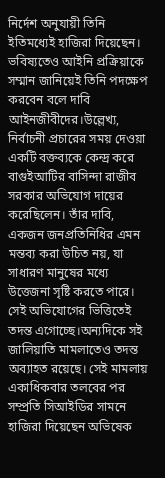নির্দেশ অনুযায়ী তিনি ইতিমধ্যেই হাজিরা দিয়েছেন। ভবিষ্যতেও আইনি প্রক্রিয়াকে সম্মান জানিয়েই তিনি পদক্ষেপ করবেন বলে দাবি আইনজীবীদের।উল্লেখ্য, নির্বাচনী প্রচারের সময় দেওয়া একটি বক্তব্যকে কেন্দ্র করে বাগুইআটির বাসিন্দা রাজীব সরকার অভিযোগ দায়ের করেছিলেন। তাঁর দাবি, একজন জনপ্রতিনিধির এমন মন্তব্য করা উচিত নয়, যা সাধারণ মানুষের মধ্যে উত্তেজনা সৃষ্টি করতে পারে। সেই অভিযোগের ভিত্তিতেই তদন্ত এগোচ্ছে।অন্যদিকে সই জালিয়াতি মামলাতেও তদন্ত অব্যাহত রয়েছে। সেই মামলায় একাধিকবার তলবের পর সম্প্রতি সিআইডির সামনে হাজিরা দিয়েছেন অভিষেক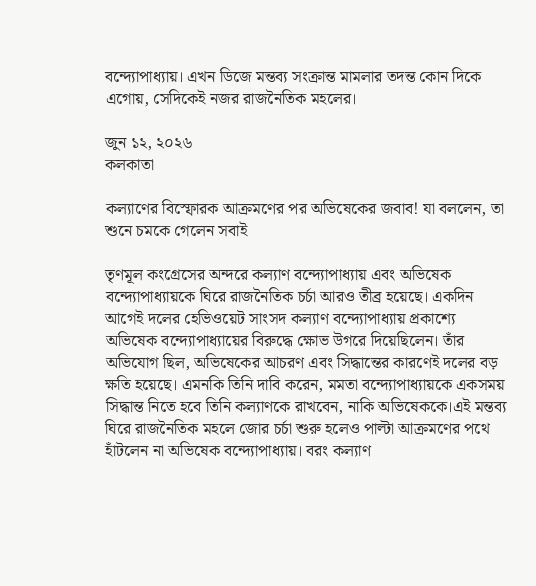বন্দ্যোপাধ্যায়। এখন ডিজে মন্তব্য সংক্রান্ত মামলার তদন্ত কোন দিকে এগোয়, সেদিকেই নজর রাজনৈতিক মহলের।

জুন ১২, ২০২৬
কলকাতা

কল্যাণের বিস্ফোরক আক্রমণের পর অভিষেকের জবাব! যা বললেন, তা শুনে চমকে গেলেন সবাই

তৃণমূল কংগ্রেসের অন্দরে কল্যাণ বন্দ্যোপাধ্যায় এবং অভিষেক বন্দ্যোপাধ্যায়কে ঘিরে রাজনৈতিক চর্চা আরও তীব্র হয়েছে। একদিন আগেই দলের হেভিওয়েট সাংসদ কল্যাণ বন্দ্যোপাধ্যায় প্রকাশ্যে অভিষেক বন্দ্যোপাধ্যায়ের বিরুদ্ধে ক্ষোভ উগরে দিয়েছিলেন। তাঁর অভিযোগ ছিল, অভিষেকের আচরণ এবং সিদ্ধান্তের কারণেই দলের বড় ক্ষতি হয়েছে। এমনকি তিনি দাবি করেন, মমতা বন্দ্যোপাধ্যায়কে একসময় সিদ্ধান্ত নিতে হবে তিনি কল্যাণকে রাখবেন, নাকি অভিষেককে।এই মন্তব্য ঘিরে রাজনৈতিক মহলে জোর চর্চা শুরু হলেও পাল্টা আক্রমণের পথে হাঁটলেন না অভিষেক বন্দ্যোপাধ্যায়। বরং কল্যাণ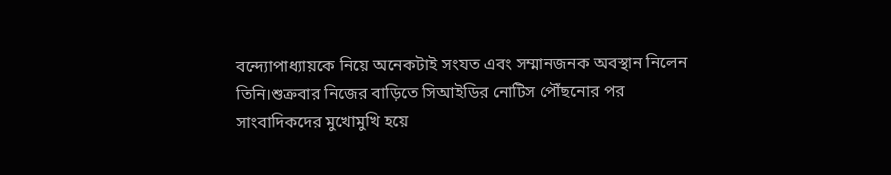বন্দ্যোপাধ্যায়কে নিয়ে অনেকটাই সংযত এবং সম্মানজনক অবস্থান নিলেন তিনি।শুক্রবার নিজের বাড়িতে সিআইডির নোটিস পৌঁছনোর পর সাংবাদিকদের মুখোমুখি হয়ে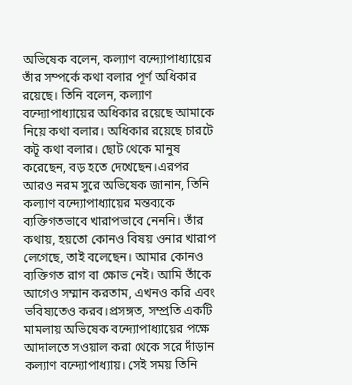অভিষেক বলেন, কল্যাণ বন্দ্যোপাধ্যায়ের তাঁর সম্পর্কে কথা বলার পূর্ণ অধিকার রয়েছে। তিনি বলেন, কল্যাণ বন্দ্যোপাধ্যায়ের অধিকার রয়েছে আমাকে নিয়ে কথা বলার। অধিকার রয়েছে চারটে কটূ কথা বলার। ছোট থেকে মানুষ করেছেন, বড় হতে দেখেছেন।এরপর আরও নরম সুরে অভিষেক জানান, তিনি কল্যাণ বন্দ্যোপাধ্যায়ের মন্তব্যকে ব্যক্তিগতভাবে খারাপভাবে নেননি। তাঁর কথায়, হয়তো কোনও বিষয় ওনার খারাপ লেগেছে, তাই বলেছেন। আমার কোনও ব্যক্তিগত রাগ বা ক্ষোভ নেই। আমি তাঁকে আগেও সম্মান করতাম, এখনও করি এবং ভবিষ্যতেও করব।প্রসঙ্গত, সম্প্রতি একটি মামলায় অভিষেক বন্দ্যোপাধ্যায়ের পক্ষে আদালতে সওয়াল করা থেকে সরে দাঁড়ান কল্যাণ বন্দ্যোপাধ্যায়। সেই সময় তিনি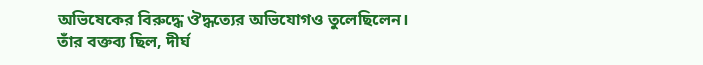অভিষেকের বিরুদ্ধে ঔদ্ধত্যের অভিযোগও তুলেছিলেন। তাঁর বক্তব্য ছিল, দীর্ঘ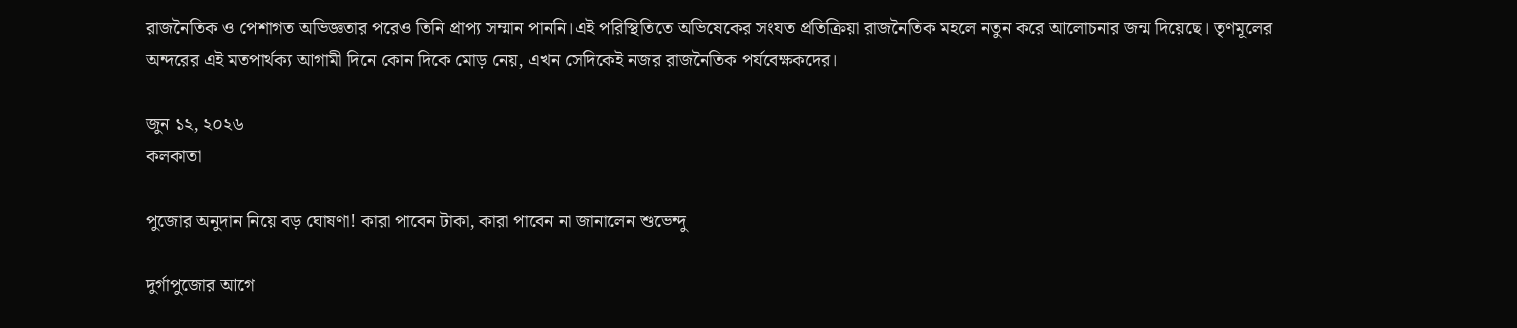রাজনৈতিক ও পেশাগত অভিজ্ঞতার পরেও তিনি প্রাপ্য সম্মান পাননি।এই পরিস্থিতিতে অভিষেকের সংযত প্রতিক্রিয়া রাজনৈতিক মহলে নতুন করে আলোচনার জন্ম দিয়েছে। তৃণমূলের অন্দরের এই মতপার্থক্য আগামী দিনে কোন দিকে মোড় নেয়, এখন সেদিকেই নজর রাজনৈতিক পর্যবেক্ষকদের।

জুন ১২, ২০২৬
কলকাতা

পুজোর অনুদান নিয়ে বড় ঘোষণা! কারা পাবেন টাকা, কারা পাবেন না জানালেন শুভেন্দু

দুর্গাপুজোর আগে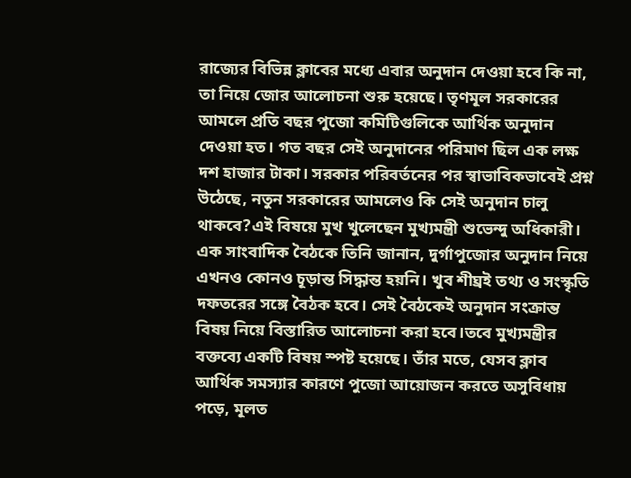রাজ্যের বিভিন্ন ক্লাবের মধ্যে এবার অনুদান দেওয়া হবে কি না, তা নিয়ে জোর আলোচনা শুরু হয়েছে। তৃণমূল সরকারের আমলে প্রতি বছর পুজো কমিটিগুলিকে আর্থিক অনুদান দেওয়া হত। গত বছর সেই অনুদানের পরিমাণ ছিল এক লক্ষ দশ হাজার টাকা। সরকার পরিবর্তনের পর স্বাভাবিকভাবেই প্রশ্ন উঠেছে, নতুন সরকারের আমলেও কি সেই অনুদান চালু থাকবে?এই বিষয়ে মুখ খুলেছেন মুখ্যমন্ত্রী শুভেন্দু অধিকারী। এক সাংবাদিক বৈঠকে তিনি জানান, দুর্গাপুজোর অনুদান নিয়ে এখনও কোনও চূড়ান্ত সিদ্ধান্ত হয়নি। খুব শীঘ্রই তথ্য ও সংস্কৃতি দফতরের সঙ্গে বৈঠক হবে। সেই বৈঠকেই অনুদান সংক্রান্ত বিষয় নিয়ে বিস্তারিত আলোচনা করা হবে।তবে মুখ্যমন্ত্রীর বক্তব্যে একটি বিষয় স্পষ্ট হয়েছে। তাঁর মতে, যেসব ক্লাব আর্থিক সমস্যার কারণে পুজো আয়োজন করতে অসুবিধায় পড়ে, মূলত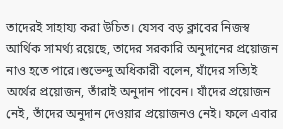তাদেরই সাহায্য করা উচিত। যেসব বড় ক্লাবের নিজস্ব আর্থিক সামর্থ্য রয়েছে, তাদের সরকারি অনুদানের প্রয়োজন নাও হতে পারে।শুভেন্দু অধিকারী বলেন, যাঁদের সত্যিই অর্থের প্রয়োজন, তাঁরাই অনুদান পাবেন। যাঁদের প্রয়োজন নেই, তাঁদের অনুদান দেওয়ার প্রয়োজনও নেই। ফলে এবার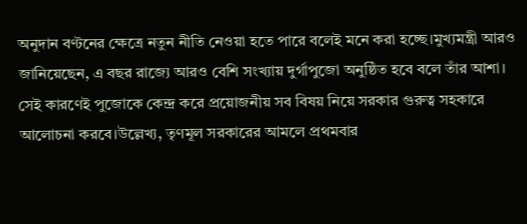অনুদান বণ্টনের ক্ষেত্রে নতুন নীতি নেওয়া হতে পারে বলেই মনে করা হচ্ছে।মুখ্যমন্ত্রী আরও জানিয়েছেন, এ বছর রাজ্যে আরও বেশি সংখ্যায় দুর্গাপুজো অনুষ্ঠিত হবে বলে তাঁর আশা। সেই কারণেই পুজোকে কেন্দ্র করে প্রয়োজনীয় সব বিষয় নিয়ে সরকার গুরুত্ব সহকারে আলোচনা করবে।উল্লেখ্য, তৃণমূল সরকারের আমলে প্রথমবার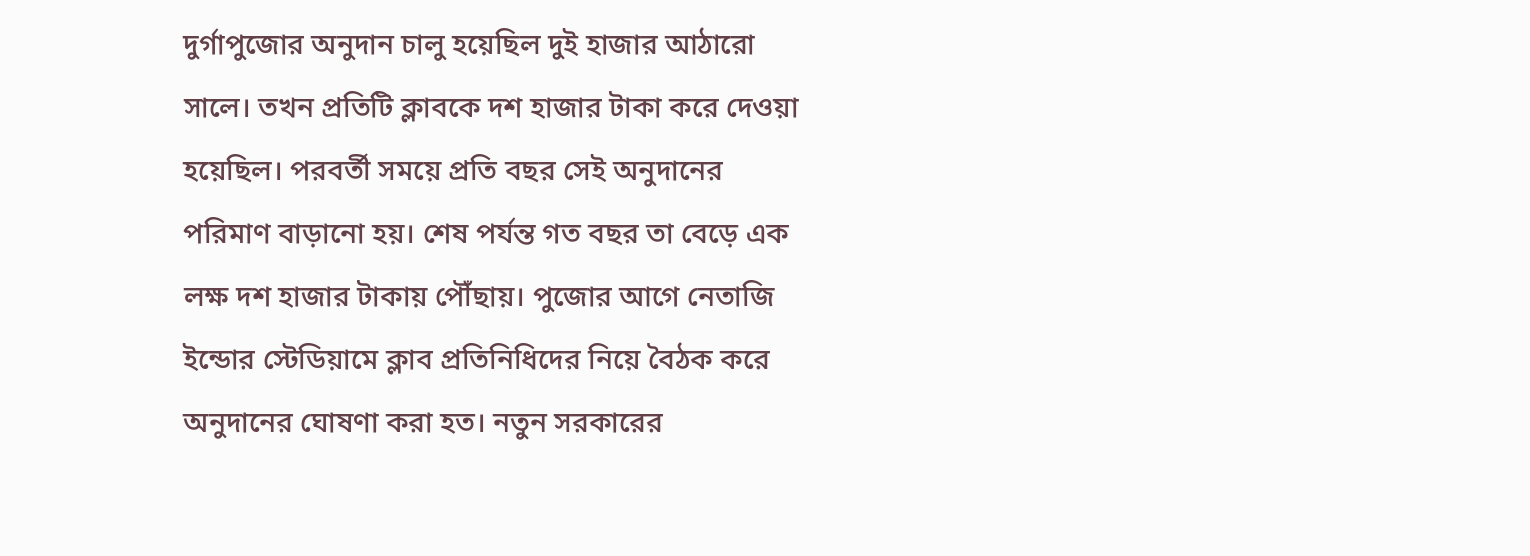দুর্গাপুজোর অনুদান চালু হয়েছিল দুই হাজার আঠারো সালে। তখন প্রতিটি ক্লাবকে দশ হাজার টাকা করে দেওয়া হয়েছিল। পরবর্তী সময়ে প্রতি বছর সেই অনুদানের পরিমাণ বাড়ানো হয়। শেষ পর্যন্ত গত বছর তা বেড়ে এক লক্ষ দশ হাজার টাকায় পৌঁছায়। পুজোর আগে নেতাজি ইন্ডোর স্টেডিয়ামে ক্লাব প্রতিনিধিদের নিয়ে বৈঠক করে অনুদানের ঘোষণা করা হত। নতুন সরকারের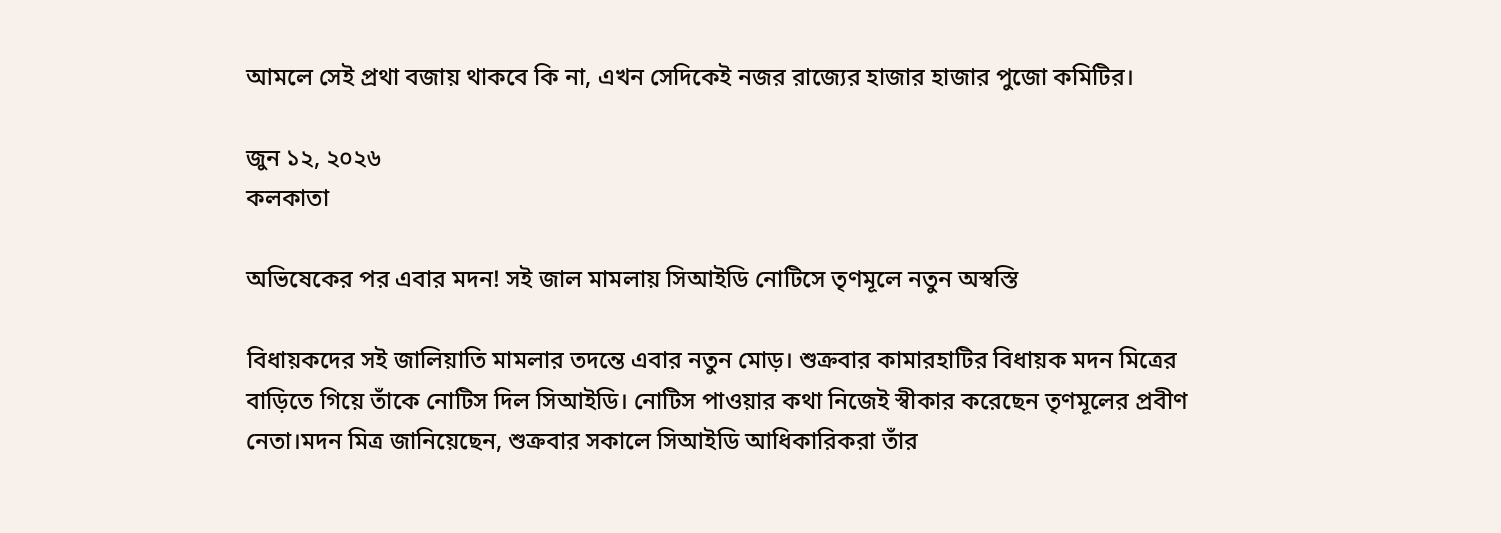আমলে সেই প্রথা বজায় থাকবে কি না, এখন সেদিকেই নজর রাজ্যের হাজার হাজার পুজো কমিটির।

জুন ১২, ২০২৬
কলকাতা

অভিষেকের পর এবার মদন! সই জাল মামলায় সিআইডি নোটিসে তৃণমূলে নতুন অস্বস্তি

বিধায়কদের সই জালিয়াতি মামলার তদন্তে এবার নতুন মোড়। শুক্রবার কামারহাটির বিধায়ক মদন মিত্রের বাড়িতে গিয়ে তাঁকে নোটিস দিল সিআইডি। নোটিস পাওয়ার কথা নিজেই স্বীকার করেছেন তৃণমূলের প্রবীণ নেতা।মদন মিত্র জানিয়েছেন, শুক্রবার সকালে সিআইডি আধিকারিকরা তাঁর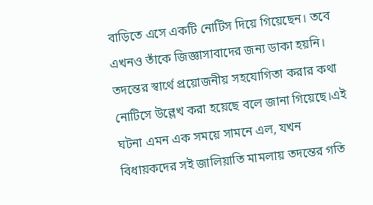বাড়িতে এসে একটি নোটিস দিয়ে গিয়েছেন। তবে এখনও তাঁকে জিজ্ঞাসাবাদের জন্য ডাকা হয়নি। তদন্তের স্বার্থে প্রয়োজনীয় সহযোগিতা করার কথা নোটিসে উল্লেখ করা হয়েছে বলে জানা গিয়েছে।এই ঘটনা এমন এক সময়ে সামনে এল, যখন বিধায়কদের সই জালিয়াতি মামলায় তদন্তের গতি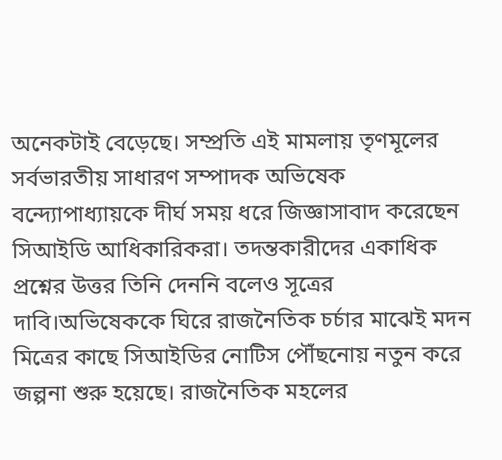অনেকটাই বেড়েছে। সম্প্রতি এই মামলায় তৃণমূলের সর্বভারতীয় সাধারণ সম্পাদক অভিষেক বন্দ্যোপাধ্যায়কে দীর্ঘ সময় ধরে জিজ্ঞাসাবাদ করেছেন সিআইডি আধিকারিকরা। তদন্তকারীদের একাধিক প্রশ্নের উত্তর তিনি দেননি বলেও সূত্রের দাবি।অভিষেককে ঘিরে রাজনৈতিক চর্চার মাঝেই মদন মিত্রের কাছে সিআইডির নোটিস পৌঁছনোয় নতুন করে জল্পনা শুরু হয়েছে। রাজনৈতিক মহলের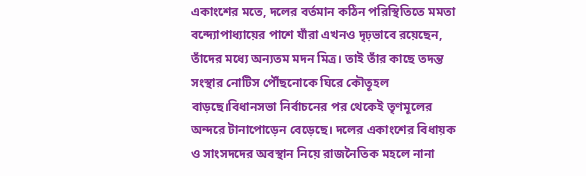একাংশের মতে, দলের বর্তমান কঠিন পরিস্থিতিতে মমতা বন্দ্যোপাধ্যায়ের পাশে যাঁরা এখনও দৃঢ়ভাবে রয়েছেন, তাঁদের মধ্যে অন্যতম মদন মিত্র। তাই তাঁর কাছে তদন্ত সংস্থার নোটিস পৌঁছনোকে ঘিরে কৌতূহল বাড়ছে।বিধানসভা নির্বাচনের পর থেকেই তৃণমূলের অন্দরে টানাপোড়েন বেড়েছে। দলের একাংশের বিধায়ক ও সাংসদদের অবস্থান নিয়ে রাজনৈতিক মহলে নানা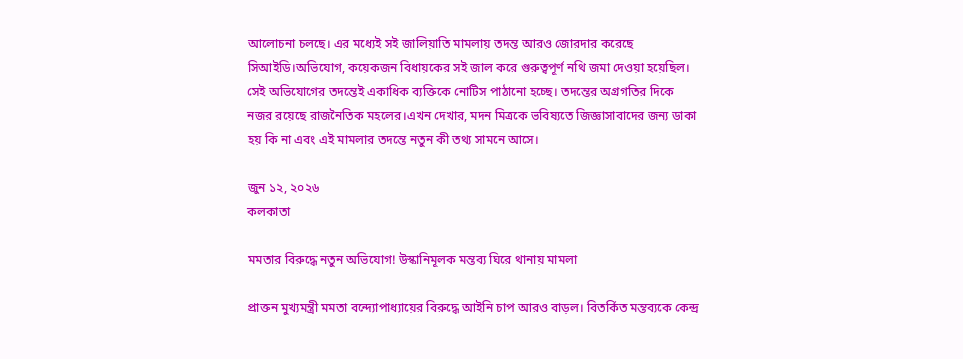আলোচনা চলছে। এর মধ্যেই সই জালিয়াতি মামলায় তদন্ত আরও জোরদার করেছে সিআইডি।অভিযোগ, কয়েকজন বিধায়কের সই জাল করে গুরুত্বপূর্ণ নথি জমা দেওয়া হয়েছিল। সেই অভিযোগের তদন্তেই একাধিক ব্যক্তিকে নোটিস পাঠানো হচ্ছে। তদন্তের অগ্রগতির দিকে নজর রয়েছে রাজনৈতিক মহলের।এখন দেখার, মদন মিত্রকে ভবিষ্যতে জিজ্ঞাসাবাদের জন্য ডাকা হয় কি না এবং এই মামলার তদন্তে নতুন কী তথ্য সামনে আসে।

জুন ১২, ২০২৬
কলকাতা

মমতার বিরুদ্ধে নতুন অভিযোগ! উস্কানিমূলক মন্তব্য ঘিরে থানায় মামলা

প্রাক্তন মুখ্যমন্ত্রী মমতা বন্দ্যোপাধ্যায়ের বিরুদ্ধে আইনি চাপ আরও বাড়ল। বিতর্কিত মন্তব্যকে কেন্দ্র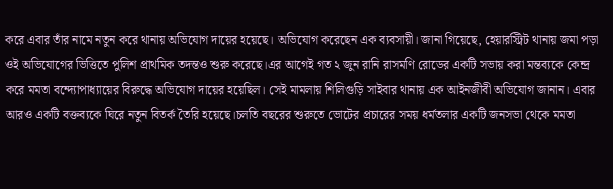করে এবার তাঁর নামে নতুন করে থানায় অভিযোগ দায়ের হয়েছে। অভিযোগ করেছেন এক ব্যবসায়ী। জানা গিয়েছে, হেয়ারস্ট্রিট থানায় জমা পড়া ওই অভিযোগের ভিত্তিতে পুলিশ প্রাথমিক তদন্তও শুরু করেছে।এর আগেই গত ২ জুন রানি রাসমণি রোডের একটি সভায় করা মন্তব্যকে কেন্দ্র করে মমতা বন্দ্যোপাধ্যায়ের বিরুদ্ধে অভিযোগ দায়ের হয়েছিল। সেই মামলায় শিলিগুড়ি সাইবার থানায় এক আইনজীবী অভিযোগ জানান। এবার আরও একটি বক্তব্যকে ঘিরে নতুন বিতর্ক তৈরি হয়েছে।চলতি বছরের শুরুতে ভোটের প্রচারের সময় ধর্মতলার একটি জনসভা থেকে মমতা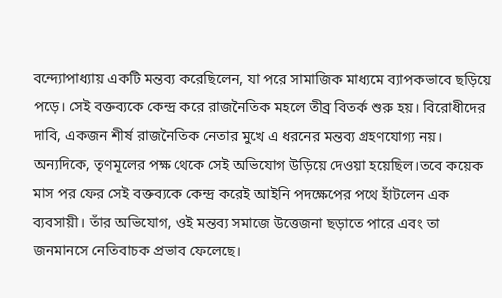বন্দ্যোপাধ্যায় একটি মন্তব্য করেছিলেন, যা পরে সামাজিক মাধ্যমে ব্যাপকভাবে ছড়িয়ে পড়ে। সেই বক্তব্যকে কেন্দ্র করে রাজনৈতিক মহলে তীব্র বিতর্ক শুরু হয়। বিরোধীদের দাবি, একজন শীর্ষ রাজনৈতিক নেতার মুখে এ ধরনের মন্তব্য গ্রহণযোগ্য নয়। অন্যদিকে, তৃণমূলের পক্ষ থেকে সেই অভিযোগ উড়িয়ে দেওয়া হয়েছিল।তবে কয়েক মাস পর ফের সেই বক্তব্যকে কেন্দ্র করেই আইনি পদক্ষেপের পথে হাঁটলেন এক ব্যবসায়ী। তাঁর অভিযোগ, ওই মন্তব্য সমাজে উত্তেজনা ছড়াতে পারে এবং তা জনমানসে নেতিবাচক প্রভাব ফেলেছে।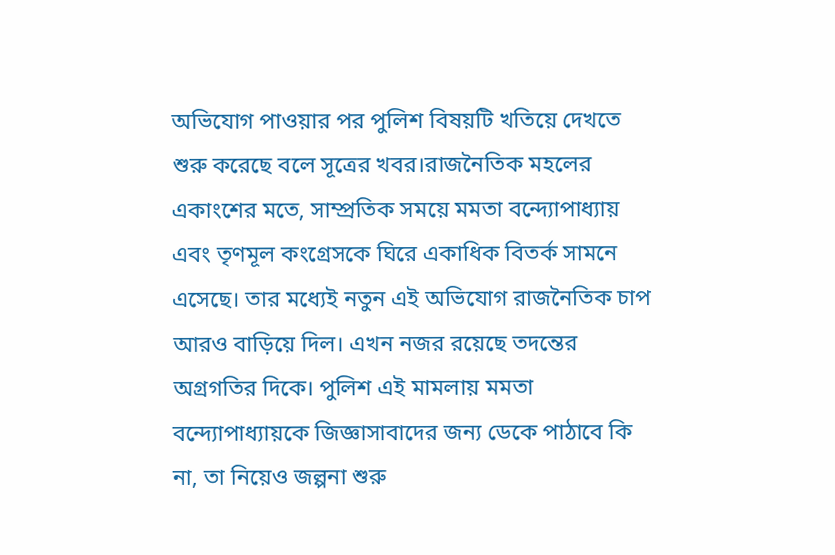অভিযোগ পাওয়ার পর পুলিশ বিষয়টি খতিয়ে দেখতে শুরু করেছে বলে সূত্রের খবর।রাজনৈতিক মহলের একাংশের মতে, সাম্প্রতিক সময়ে মমতা বন্দ্যোপাধ্যায় এবং তৃণমূল কংগ্রেসকে ঘিরে একাধিক বিতর্ক সামনে এসেছে। তার মধ্যেই নতুন এই অভিযোগ রাজনৈতিক চাপ আরও বাড়িয়ে দিল। এখন নজর রয়েছে তদন্তের অগ্রগতির দিকে। পুলিশ এই মামলায় মমতা বন্দ্যোপাধ্যায়কে জিজ্ঞাসাবাদের জন্য ডেকে পাঠাবে কি না, তা নিয়েও জল্পনা শুরু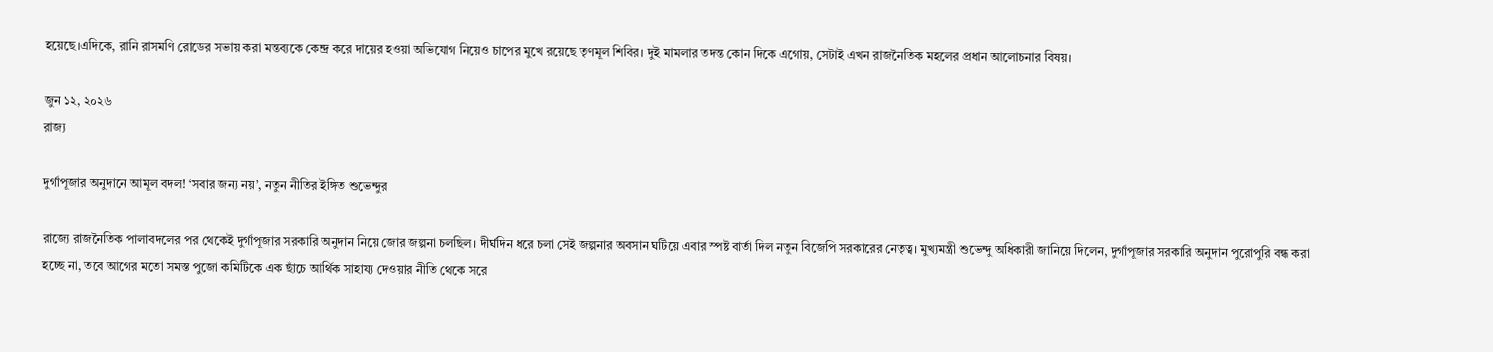হয়েছে।এদিকে, রানি রাসমণি রোডের সভায় করা মন্তব্যকে কেন্দ্র করে দায়ের হওয়া অভিযোগ নিয়েও চাপের মুখে রয়েছে তৃণমূল শিবির। দুই মামলার তদন্ত কোন দিকে এগোয়, সেটাই এখন রাজনৈতিক মহলের প্রধান আলোচনার বিষয়।

জুন ১২, ২০২৬
রাজ্য

দুর্গাপূজার অনুদানে আমূল বদল! ‘সবার জন্য নয়’, নতুন নীতির ইঙ্গিত শুভেন্দুর

রাজ্যে রাজনৈতিক পালাবদলের পর থেকেই দুর্গাপূজার সরকারি অনুদান নিয়ে জোর জল্পনা চলছিল। দীর্ঘদিন ধরে চলা সেই জল্পনার অবসান ঘটিয়ে এবার স্পষ্ট বার্তা দিল নতুন বিজেপি সরকারের নেতৃত্ব। মুখ্যমন্ত্রী শুভেন্দু অধিকারী জানিয়ে দিলেন, দুর্গাপূজার সরকারি অনুদান পুরোপুরি বন্ধ করা হচ্ছে না, তবে আগের মতো সমস্ত পুজো কমিটিকে এক ছাঁচে আর্থিক সাহায্য দেওয়ার নীতি থেকে সরে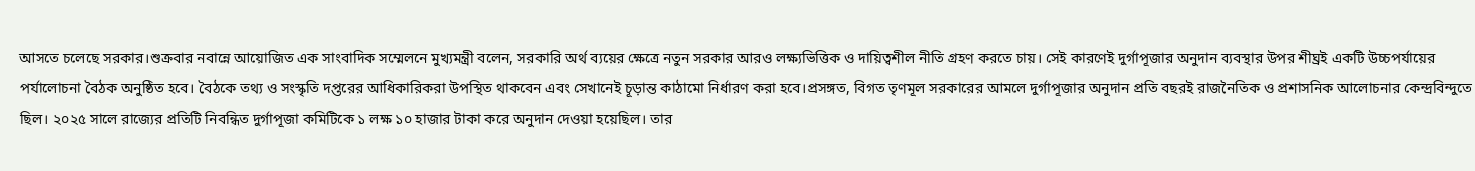আসতে চলেছে সরকার।শুক্রবার নবান্নে আয়োজিত এক সাংবাদিক সম্মেলনে মুখ্যমন্ত্রী বলেন, সরকারি অর্থ ব্যয়ের ক্ষেত্রে নতুন সরকার আরও লক্ষ্যভিত্তিক ও দায়িত্বশীল নীতি গ্রহণ করতে চায়। সেই কারণেই দুর্গাপূজার অনুদান ব্যবস্থার উপর শীঘ্রই একটি উচ্চপর্যায়ের পর্যালোচনা বৈঠক অনুষ্ঠিত হবে। বৈঠকে তথ্য ও সংস্কৃতি দপ্তরের আধিকারিকরা উপস্থিত থাকবেন এবং সেখানেই চূড়ান্ত কাঠামো নির্ধারণ করা হবে।প্রসঙ্গত, বিগত তৃণমূল সরকারের আমলে দুর্গাপূজার অনুদান প্রতি বছরই রাজনৈতিক ও প্রশাসনিক আলোচনার কেন্দ্রবিন্দুতে ছিল। ২০২৫ সালে রাজ্যের প্রতিটি নিবন্ধিত দুর্গাপূজা কমিটিকে ১ লক্ষ ১০ হাজার টাকা করে অনুদান দেওয়া হয়েছিল। তার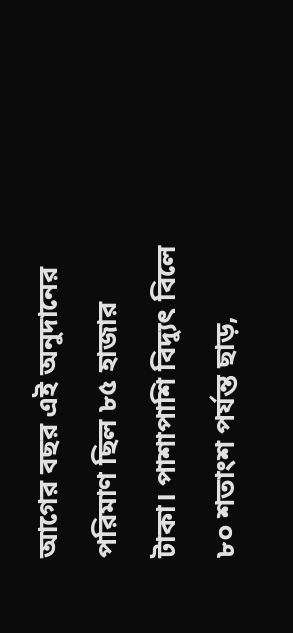আগের বছর এই অনুদানের পরিমাণ ছিল ৮৫ হাজার টাকা। পাশাপাশি বিদ্যুৎ বিলে ৮০ শতাংশ পর্যন্ত ছাড়,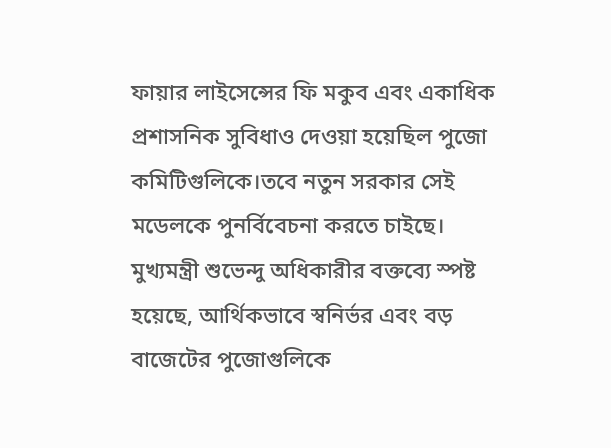ফায়ার লাইসেন্সের ফি মকুব এবং একাধিক প্রশাসনিক সুবিধাও দেওয়া হয়েছিল পুজো কমিটিগুলিকে।তবে নতুন সরকার সেই মডেলকে পুনর্বিবেচনা করতে চাইছে। মুখ্যমন্ত্রী শুভেন্দু অধিকারীর বক্তব্যে স্পষ্ট হয়েছে, আর্থিকভাবে স্বনির্ভর এবং বড় বাজেটের পুজোগুলিকে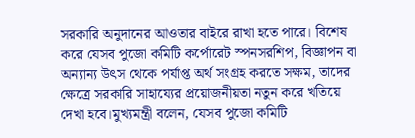সরকারি অনুদানের আওতার বাইরে রাখা হতে পারে। বিশেষ করে যেসব পুজো কমিটি কর্পোরেট স্পনসরশিপ, বিজ্ঞাপন বা অন্যান্য উৎস থেকে পর্যাপ্ত অর্থ সংগ্রহ করতে সক্ষম, তাদের ক্ষেত্রে সরকারি সাহায্যের প্রয়োজনীয়তা নতুন করে খতিয়ে দেখা হবে।মুখ্যমন্ত্রী বলেন, যেসব পুজো কমিটি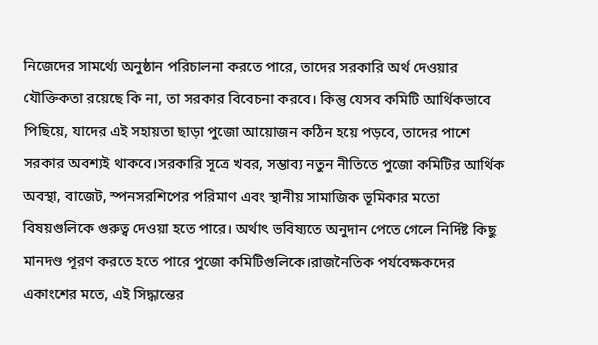নিজেদের সামর্থ্যে অনুষ্ঠান পরিচালনা করতে পারে, তাদের সরকারি অর্থ দেওয়ার যৌক্তিকতা রয়েছে কি না, তা সরকার বিবেচনা করবে। কিন্তু যেসব কমিটি আর্থিকভাবে পিছিয়ে, যাদের এই সহায়তা ছাড়া পুজো আয়োজন কঠিন হয়ে পড়বে, তাদের পাশে সরকার অবশ্যই থাকবে।সরকারি সূত্রে খবর, সম্ভাব্য নতুন নীতিতে পুজো কমিটির আর্থিক অবস্থা, বাজেট, স্পনসরশিপের পরিমাণ এবং স্থানীয় সামাজিক ভূমিকার মতো বিষয়গুলিকে গুরুত্ব দেওয়া হতে পারে। অর্থাৎ ভবিষ্যতে অনুদান পেতে গেলে নির্দিষ্ট কিছু মানদণ্ড পূরণ করতে হতে পারে পুজো কমিটিগুলিকে।রাজনৈতিক পর্যবেক্ষকদের একাংশের মতে, এই সিদ্ধান্তের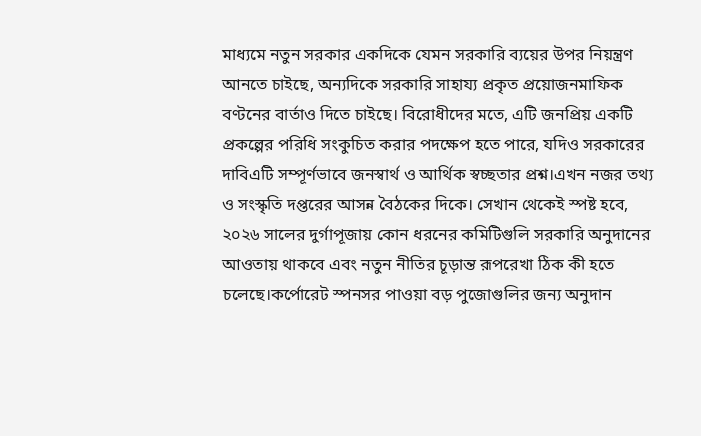মাধ্যমে নতুন সরকার একদিকে যেমন সরকারি ব্যয়ের উপর নিয়ন্ত্রণ আনতে চাইছে, অন্যদিকে সরকারি সাহায্য প্রকৃত প্রয়োজনমাফিক বণ্টনের বার্তাও দিতে চাইছে। বিরোধীদের মতে, এটি জনপ্রিয় একটি প্রকল্পের পরিধি সংকুচিত করার পদক্ষেপ হতে পারে, যদিও সরকারের দাবিএটি সম্পূর্ণভাবে জনস্বার্থ ও আর্থিক স্বচ্ছতার প্রশ্ন।এখন নজর তথ্য ও সংস্কৃতি দপ্তরের আসন্ন বৈঠকের দিকে। সেখান থেকেই স্পষ্ট হবে, ২০২৬ সালের দুর্গাপূজায় কোন ধরনের কমিটিগুলি সরকারি অনুদানের আওতায় থাকবে এবং নতুন নীতির চূড়ান্ত রূপরেখা ঠিক কী হতে চলেছে।কর্পোরেট স্পনসর পাওয়া বড় পুজোগুলির জন্য অনুদান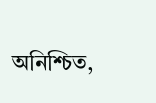অনিশ্চিত,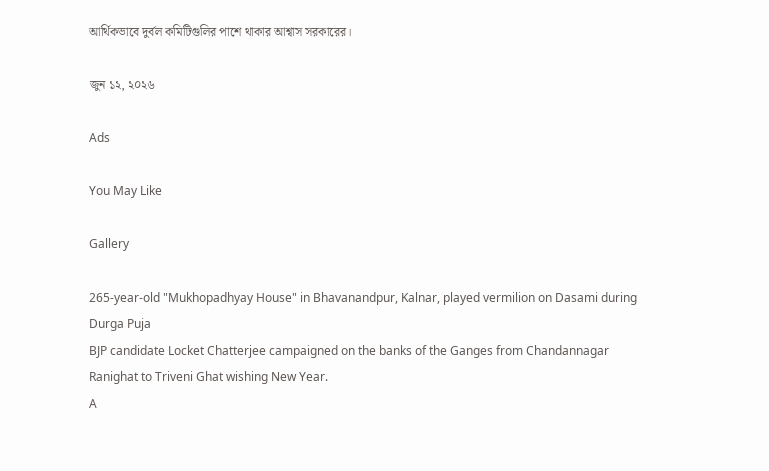আর্থিকভাবে দুর্বল কমিটিগুলির পাশে থাকার আশ্বাস সরকারের।

জুন ১২, ২০২৬

Ads

You May Like

Gallery

265-year-old "Mukhopadhyay House" in Bhavanandpur, Kalnar, played vermilion on Dasami during Durga Puja
BJP candidate Locket Chatterjee campaigned on the banks of the Ganges from Chandannagar Ranighat to Triveni Ghat wishing New Year.
A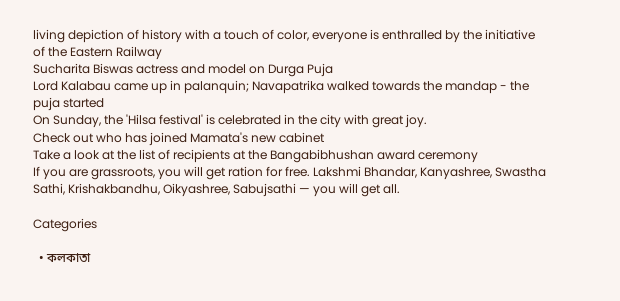living depiction of history with a touch of color, everyone is enthralled by the initiative of the Eastern Railway
Sucharita Biswas actress and model on Durga Puja
Lord Kalabau came up in palanquin; Navapatrika walked towards the mandap - the puja started
On Sunday, the 'Hilsa festival' is celebrated in the city with great joy.
Check out who has joined Mamata's new cabinet
Take a look at the list of recipients at the Bangabibhushan award ceremony
If you are grassroots, you will get ration for free. Lakshmi Bhandar, Kanyashree, Swastha Sathi, Krishakbandhu, Oikyashree, Sabujsathi — you will get all.

Categories

  • কলকাতা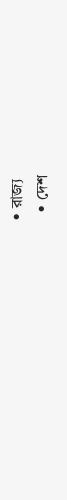• রাজ্য
  • দেশ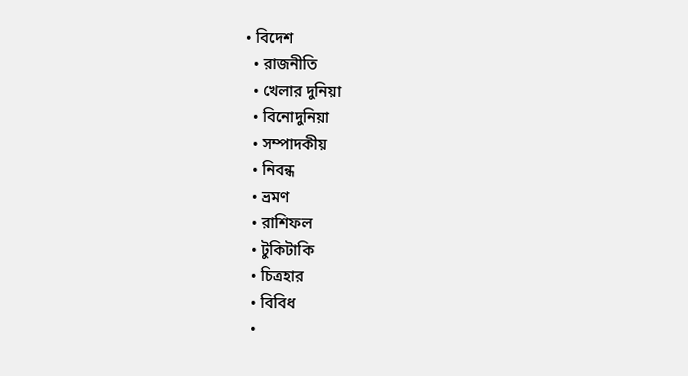• বিদেশ
  • রাজনীতি
  • খেলার দুনিয়া
  • বিনোদুনিয়া
  • সম্পাদকীয়
  • নিবন্ধ
  • ভ্রমণ
  • রাশিফল
  • টুকিটাকি
  • চিত্রহার
  • বিবিধ
  •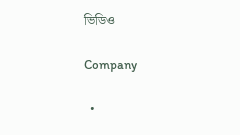ভিডিও

Company

  •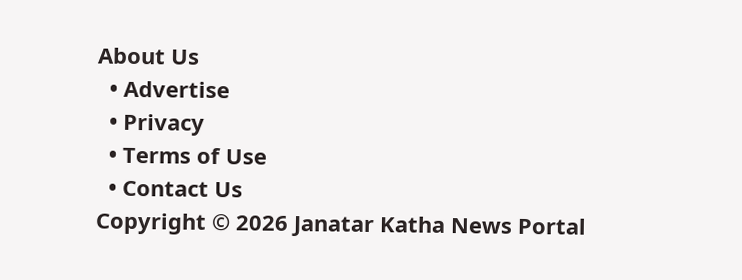About Us
  • Advertise
  • Privacy
  • Terms of Use
  • Contact Us
Copyright © 2026 Janatar Katha News Portal